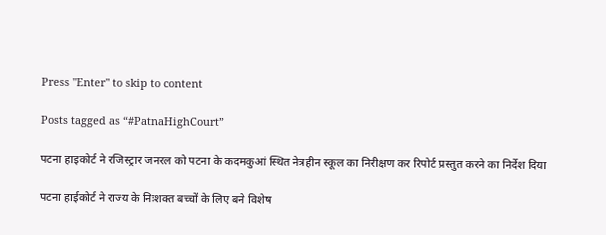Press "Enter" to skip to content

Posts tagged as “#PatnaHighCourt”

पटना हाइकोर्ट ने रजिस्ट्रार जनरल को पटना के कदमकुआं स्थित नेत्रहीन स्कूल का निरीक्षण कर रिपोर्ट प्रस्तुत करने का निर्देश दिया

पटना हाईकोर्ट ने राज्य के निःशक्त बच्चों के लिए बने विशेष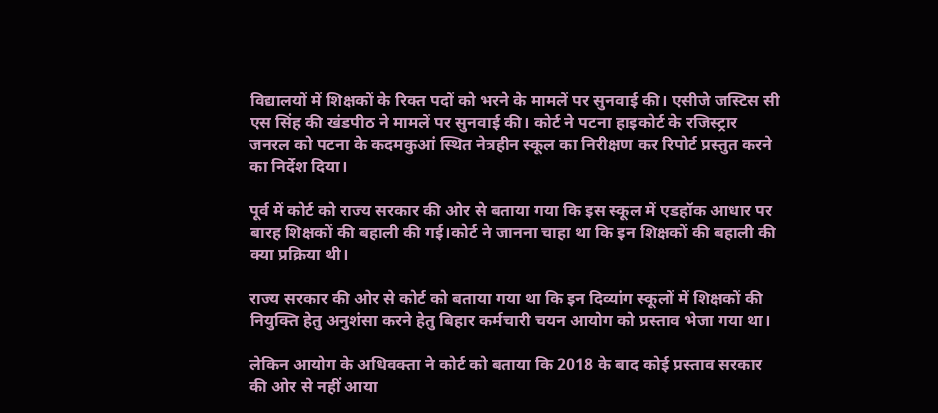विद्यालयों में शिक्षकों के रिक्त पदों को भरने के मामलें पर सुनवाई की। एसीजे जस्टिस सी एस सिंह की खंडपीठ ने मामलें पर सुनवाई की। कोर्ट ने पटना हाइकोर्ट के रजिस्ट्रार जनरल को पटना के कदमकुआं स्थित नेत्रहीन स्कूल का निरीक्षण कर रिपोर्ट प्रस्तुत करने का निर्देश दिया।

पूर्व में कोर्ट को राज्य सरकार की ओर से बताया गया कि इस स्कूल में एडहॉक आधार पर बारह शिक्षकों की बहाली की गई।कोर्ट ने जानना चाहा था कि इन शिक्षकों की बहाली की क्या प्रक्रिया थी।

राज्य सरकार की ओर से कोर्ट को बताया गया था कि इन दिव्यांग स्कूलों में शिक्षकों की नियुक्ति हेतु अनुशंसा करने हेतु बिहार कर्मचारी चयन आयोग को प्रस्ताव भेजा गया था।

लेकिन आयोग के अधिवक्ता ने कोर्ट को बताया कि 2018 के बाद कोई प्रस्ताव सरकार की ओर से नहीं आया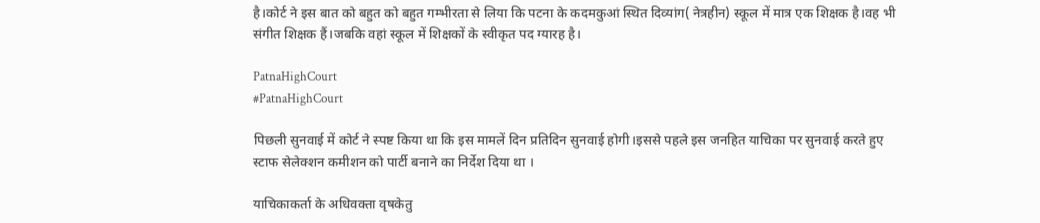है।कोर्ट ने इस बात को बहुत को बहुत गम्भीरता से लिया कि पटना के कदमकुआं स्थित दिव्यांग( नेत्रहीन) स्कूल में मात्र एक शिक्षक है।वह भी संगीत शिक्षक हैं।जबकि वहां स्कूल में शिक्षकों के स्वीकृत पद ग्यारह है।

PatnaHighCourt
#PatnaHighCourt

पिछली सुनवाई में कोर्ट ने स्पष्ट किया था कि इस मामलें दिन प्रतिदिन सुनवाई होगी।इससे पहले इस जनहित याचिका पर सुनवाई करते हुए स्टाफ सेलेक्शन कमीशन को पार्टी बनाने का निर्देश दिया था ।

याचिकाकर्ता के अधिवक्ता वृषकेतु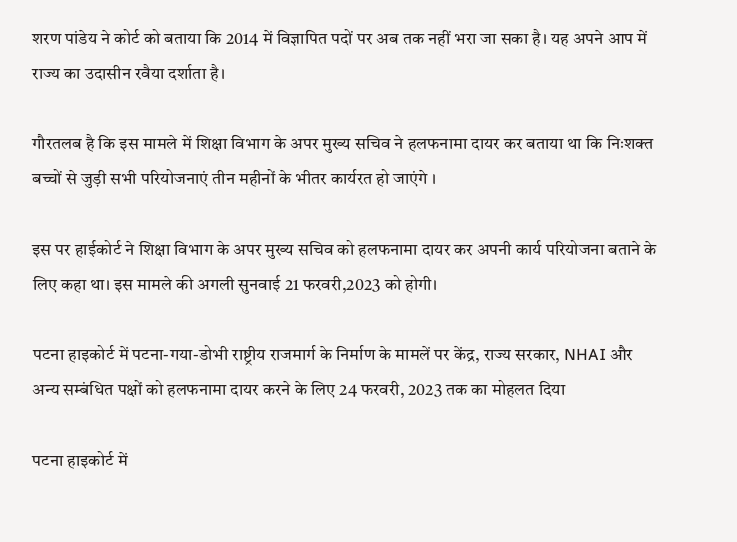शरण पांडेय ने कोर्ट को बताया कि 2014 में विज्ञापित पदों पर अब तक नहीं भरा जा सका है। यह अपने आप में राज्य का उदासीन रवैया दर्शाता है।

गौरतलब है कि इस मामले में शिक्षा विभाग के अपर मुख्य सचिव ने हलफनामा दायर कर बताया था कि निःशक्त बच्चों से जुड़ी सभी परियोजनाएं तीन महीनों के भीतर कार्यरत हो जाएंगे ।

इस पर हाईकोर्ट ने शिक्षा विभाग के अपर मुख्य सचिव को हलफनामा दायर कर अपनी कार्य परियोजना बताने के लिए कहा था। इस मामले की अगली सुनवाई 21 फरवरी,2023 को होगी।

पटना हाइकोर्ट में पटना-गया-डोभी राष्ट्रीय राजमार्ग के निर्माण के मामलें पर केंद्र, राज्य सरकार, NHAI और अन्य सम्बंधित पक्षों को हलफनामा दायर करने के लिए 24 फरवरी, 2023 तक का मोहलत दिया

पटना हाइकोर्ट में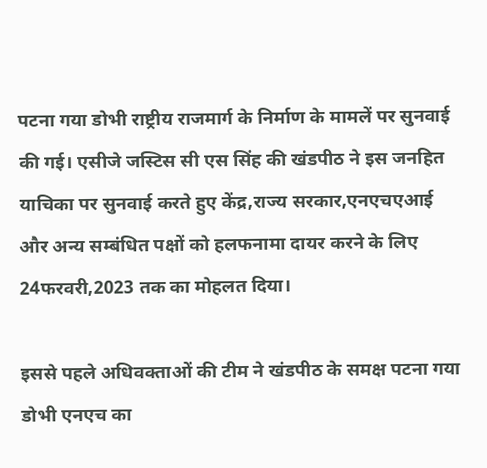पटना गया डोभी राष्ट्रीय राजमार्ग के निर्माण के मामलें पर सुनवाई की गई। एसीजे जस्टिस सी एस सिंह की खंडपीठ ने इस जनहित याचिका पर सुनवाई करते हुए केंद्र,राज्य सरकार,एनएचएआई और अन्य सम्बंधित पक्षों को हलफनामा दायर करने के लिए 24फरवरी,2023 तक का मोहलत दिया।

इससे पहले अधिवक्ताओं की टीम ने खंडपीठ के समक्ष पटना गया डोभी एनएच का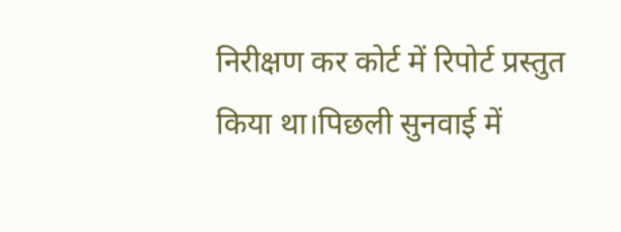निरीक्षण कर कोर्ट में रिपोर्ट प्रस्तुत किया था।पिछली सुनवाई में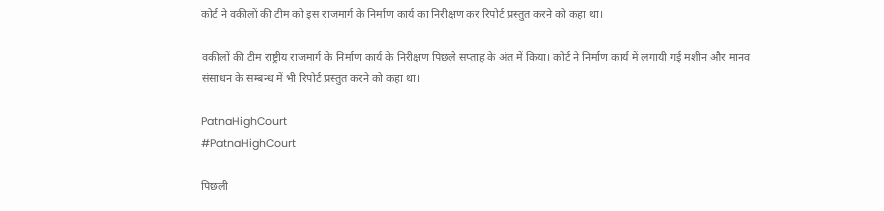कोर्ट ने वकीलों की टीम को इस राजमार्ग के निर्माण कार्य का निरीक्षण कर रिपोर्ट प्रस्तुत करने को कहा था।

वकीलों की टीम राष्ट्रीय राजमार्ग के निर्माण कार्य के निरीक्षण पिछले सप्ताह के अंत में किया। कोर्ट ने निर्माण कार्य में लगायी गई मशीन और मानव संसाधन के सम्बन्ध में भी रिपोर्ट प्रस्तुत करने को कहा था।

PatnaHighCourt
#PatnaHighCourt

पिछली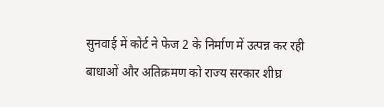सुनवाई में कोर्ट ने फेज 2 के निर्माण में उत्पन्न कर रही बाधाओं और अतिक्रमण को राज्य सरकार शीघ्र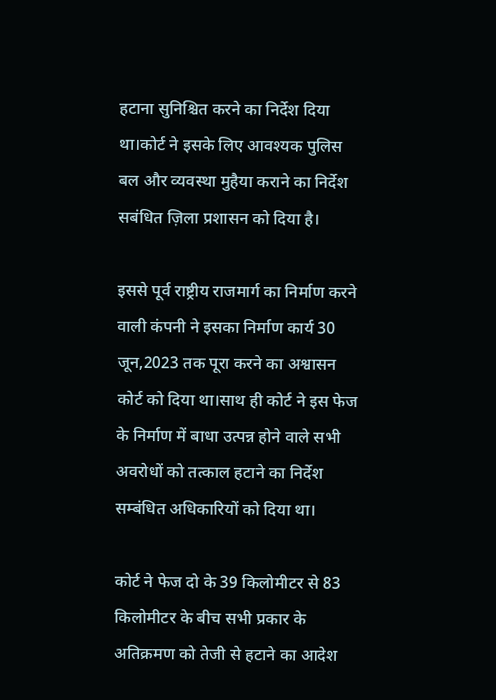हटाना सुनिश्चित करने का निर्देश दिया था।कोर्ट ने इसके लिए आवश्यक पुलिस बल और व्यवस्था मुहैया कराने का निर्देश सबंधित ज़िला प्रशासन को दिया है।

इससे पूर्व राष्ट्रीय राजमार्ग का निर्माण करने वाली कंपनी ने इसका निर्माण कार्य 30 जून,2023 तक पूरा करने का अश्वासन कोर्ट को दिया था।साथ ही कोर्ट ने इस फेज के निर्माण में बाधा उत्पन्न होने वाले सभी अवरोधों को तत्काल हटाने का निर्देश सम्बंधित अधिकारियों को दिया था।

कोर्ट ने फेज दो के 39 किलोमीटर से 83 किलोमीटर के बीच सभी प्रकार के अतिक्रमण को तेजी से हटाने का आदेश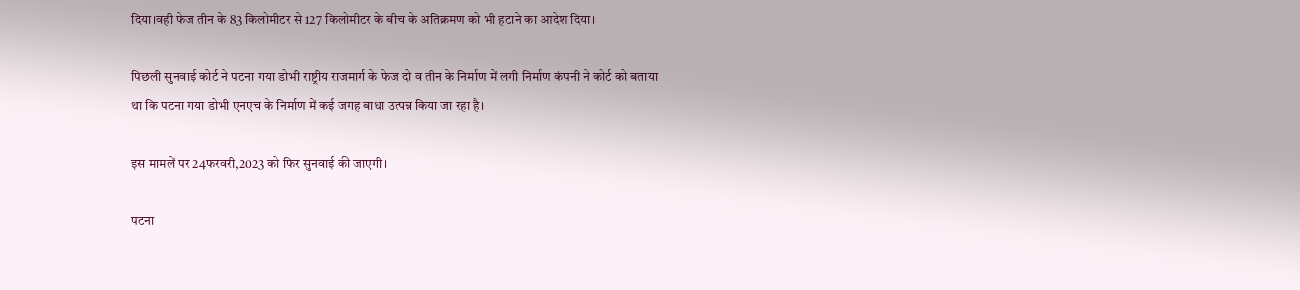दिया।वही फेज तीन के 83 किलोमीटर से 127 किलोमीटर के बीच के अतिक्रमण को भी हटाने का आदेश दिया।

पिछली सुनवाई कोर्ट ने पटना गया डोभी राष्ट्रीय राजमार्ग के फेज दो व तीन के निर्माण में लगी निर्माण कंपनी ने कोर्ट को बताया था कि पटना गया डोभी एनएच के निर्माण में कई जगह बाधा उत्पन्न किया जा रहा है।

इस मामलें पर 24फरवरी,2023 को फिर सुनवाई की जाएगी।

पटना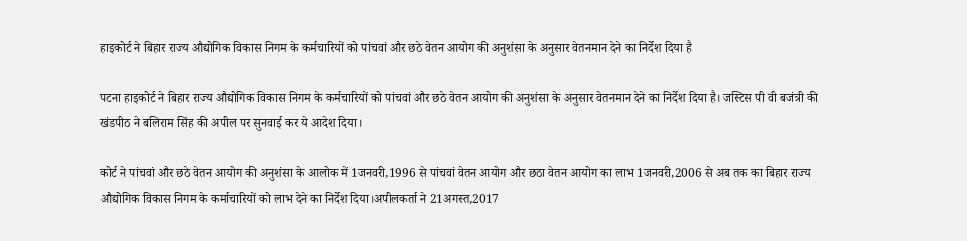हाइकोर्ट ने बिहार राज्य औद्योगिक विकास निगम के कर्मचारियों को पांचवां और छठे वेतन आयोग की अनुशंसा के अनुसार वेतनमान देने का निर्देश दिया है

पटना हाइकोर्ट ने बिहार राज्य औद्योगिक विकास निगम के कर्मचारियों को पांचवां और छठे वेतन आयोग की अनुशंसा के अनुसार वेतनमान देने का निर्देश दिया है। जस्टिस पी वी बजंत्री की खंडपीठ ने बलिराम सिंह की अपील पर सुनवाई कर ये आदेश दिया।

कोर्ट ने पांचवां और छठे वेतन आयोग की अनुशंसा के आलोक में 1जनवरी,1996 से पांचवां वेतन आयोग और छठा वेतन आयोग का लाभ 1जनवरी,2006 से अब तक का बिहार राज्य औद्योगिक विकास निगम के कर्माचारियों को लाभ देने का निर्देश दिया।अपीलकर्ता ने 21अगस्त,2017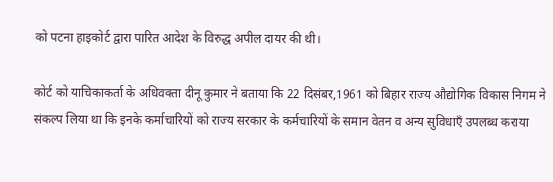को पटना हाइकोर्ट द्वारा पारित आदेश के विरुद्ध अपील दायर की थी।

कोर्ट को याचिकाकर्ता के अधिवक्ता दीनू कुमार ने बताया कि 22 दिसंबर,1961 को बिहार राज्य औद्योगिक विकास निगम ने संकल्प लिया था कि इनके कर्माचारियों को राज्य सरकार के कर्मचारियों के समान वेतन व अन्य सुविधाएँ उपलब्ध कराया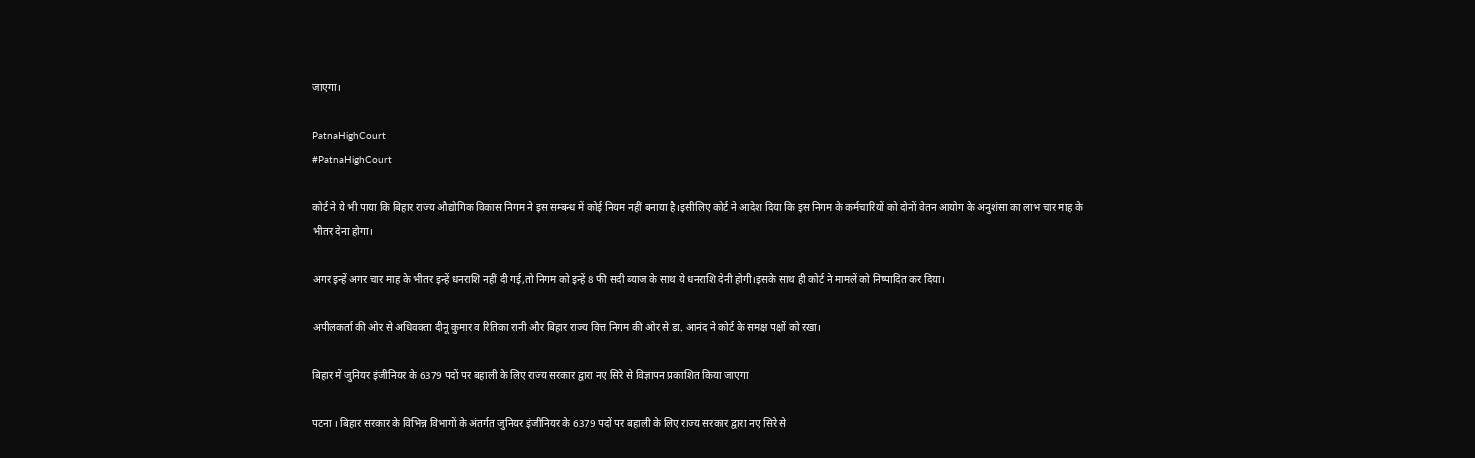जाएगा।

PatnaHighCourt
#PatnaHighCourt

कोर्ट ने ये भी पाया कि बिहार राज्य औद्योगिक विकास निगम ने इस सम्बन्ध में कोई नियम नहीं बनाया है।इसीलिए कोर्ट ने आदेश दिया कि इस निगम के कर्मचारियों को दोनों वेतन आयोग के अनुशंसा का लाभ चार माह के भीतर देना होगा।

अगर इन्हें अगर चार माह के भीतर इन्हें धनराशि नहीं दी गई,तो निगम को इन्हें 8 फी सदी ब्याज के साथ ये धनराशि देनी होगी।इसके साथ ही कोर्ट ने मामलें को निष्पादित कर दिया।

अपीलकर्ता की ओर से अधिवक्ता दीनू कुमार व रितिका रानी और बिहार राज्य वित्त निगम की ओर से डा. आनंद ने कोर्ट के समक्ष पक्षों को रखा।

बिहार में जुनियर इंजीनियर के 6379 पदों पर बहाली के लिए राज्य सरकार द्वारा नए सिरे से विज्ञापन प्रकाशित किया जाएगा

पटना । बिहार सरकार के विभिन्न विभागों के अंतर्गत जुनियर इंजीनियर के 6379 पदों पर बहाली के लिए राज्य सरकार द्वारा नए सिरे से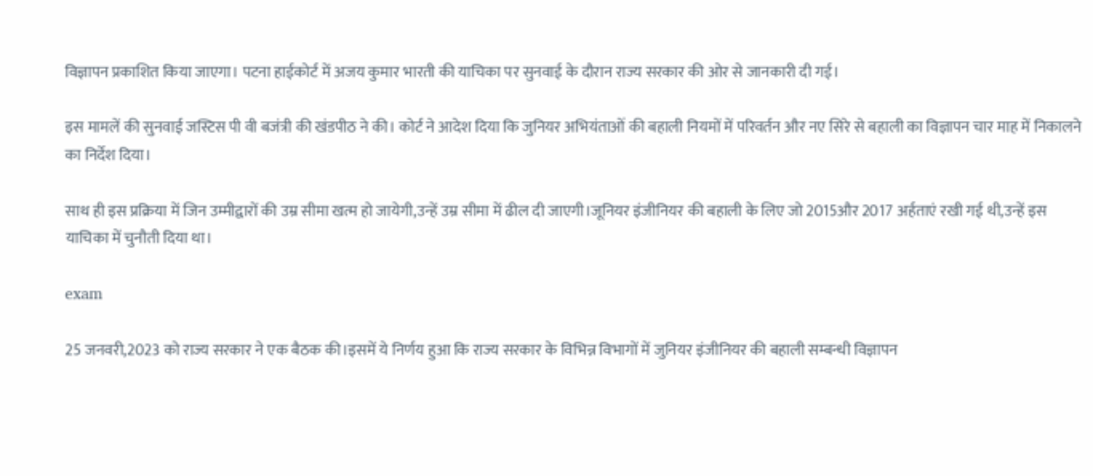विज्ञापन प्रकाशित किया जाएगा। पटना हाईकोर्ट में अजय कुमार भारती की याचिका पर सुनवाई के दौरान राज्य सरकार की ओर से जानकारी दी गई।

इस मामलें की सुनवाई जस्टिस पी वी बजंत्री की खंडपीठ ने की। कोर्ट ने आदेश दिया कि जुनियर अभियंताओं की बहाली नियमों में परिवर्तन और नए सिरे से बहाली का विज्ञापन चार माह में निकालने का निर्देश दिया।

साथ ही इस प्रक्रिया में जिन उम्मीद्वारों की उम्र सीमा खत्म हो जायेगी,उन्हें उम्र सीमा में ढील दी जाएगी।जूनियर इंजीनियर की बहाली के लिए जो 2015और 2017 अर्हताएं रखी गई थी,उन्हें इस याचिका में चुनौती दिया था।

exam

25 जनवरी,2023 को राज्य सरकार ने एक बैठक की।इसमें ये निर्णय हुआ कि राज्य सरकार के विभिन्न विभागों में जुनियर इंजीनियर की बहाली सम्बन्धी विज्ञापन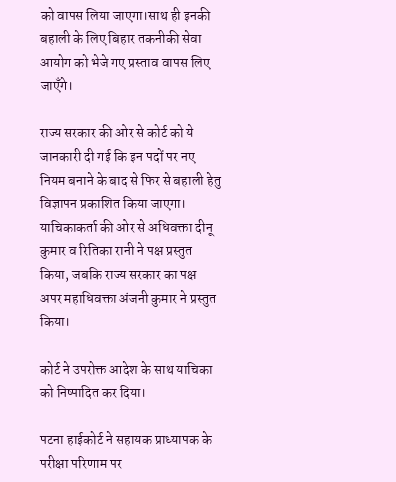को वापस लिया जाएगा।साथ ही इनकी बहाली के लिए बिहार तकनीकी सेवा आयोग को भेजे गए प्रस्ताव वापस लिए जाएँगे।

राज्य सरकार की ओर से कोर्ट को ये जानकारी दी गई कि इन पदों पर नए नियम बनाने के बाद से फिर से बहाली हेतु विज्ञापन प्रकाशित किया जाएगा। याचिकाकर्ता की ओर से अधिवक्ता दीनू कुमार व रितिका रानी ने पक्ष प्रस्तुत किया, जबकि राज्य सरकार का पक्ष अपर महाधिवक्ता अंजनी कुमार ने प्रस्तुत किया।

कोर्ट ने उपरोक्त आदेश के साथ याचिका को निष्पादित कर दिया।

पटना हाईकोर्ट ने सहायक प्राध्यापक के परीक्षा परिणाम पर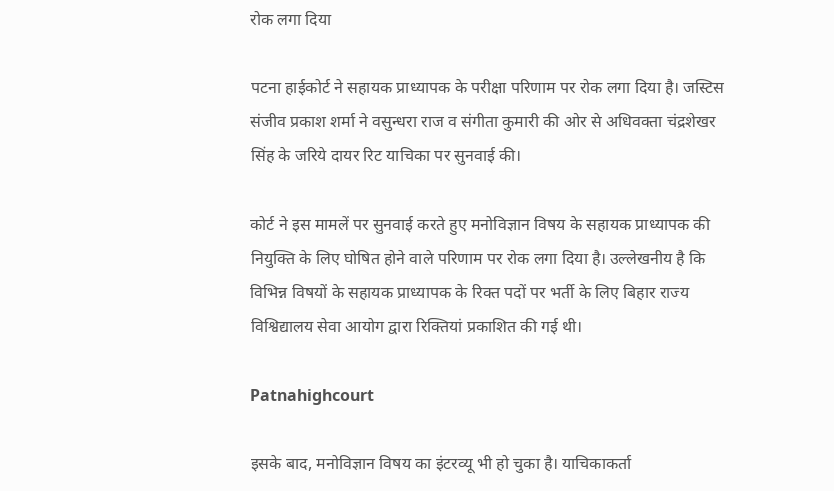रोक लगा दिया

पटना हाईकोर्ट ने सहायक प्राध्यापक के परीक्षा परिणाम पर रोक लगा दिया है। जस्टिस संजीव प्रकाश शर्मा ने वसुन्धरा राज व संगीता कुमारी की ओर से अधिवक्ता चंद्रशेखर सिंह के जरिये दायर रिट याचिका पर सुनवाई की।

कोर्ट ने इस मामलें पर सुनवाई करते हुए मनोविज्ञान विषय के सहायक प्राध्यापक की नियुक्ति के लिए घोषित होने वाले परिणाम पर रोक लगा दिया है। उल्लेखनीय है कि विभिन्न विषयों के सहायक प्राध्यापक के रिक्त पदों पर भर्ती के लिए बिहार राज्य विश्विद्यालय सेवा आयोग द्वारा रिक्तियां प्रकाशित की गई थी।

Patnahighcourt

इसके बाद, मनोविज्ञान विषय का इंटरव्यू भी हो चुका है। याचिकाकर्ता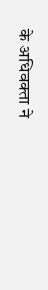के अधिवक्ता ने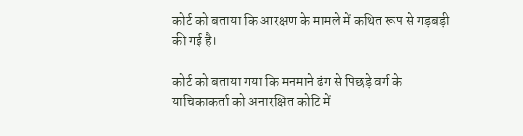कोर्ट को बताया कि आरक्षण के मामले में कथित रूप से गड़बड़ी की गई है।

कोर्ट को बताया गया कि मनमाने ढंग से पिछड़े वर्ग के याचिकाकर्ता को अनारक्षित कोटि में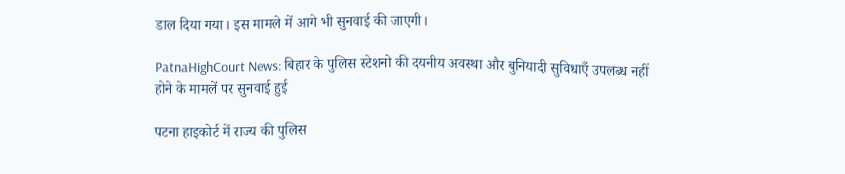डाल दिया गया। इस मामले में आगे भी सुनवाई की जाएगी।

PatnaHighCourt News: बिहार के पुलिस स्टेशनो की दयनीय अवस्था और बुनियादी सुविधाएँ उपलब्ध नहीं होने के मामलें पर सुनवाई हुई

पटना हाइकोर्ट में राज्य की पुलिस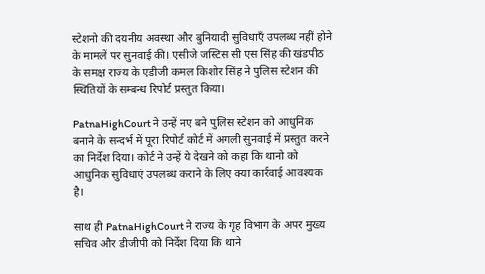स्टेशनो की दयनीय अवस्था और बुनियादी सुविधाएँ उपलब्ध नहीं होने के मामलें पर सुनवाई की। एसीजे जस्टिस सी एस सिंह की खंडपीठ के समक्ष राज्य के एडीजी कमल किशोर सिंह ने पुलिस स्टेशन की स्थितियों के सम्बन्ध रिपोर्ट प्रस्तुत किया।

PatnaHighCourt ने उन्हें नए बने पुलिस स्टेशन को आधुनिक बनाने के सन्दर्भ में पूरा रिपोर्ट कोर्ट में अगली सुनवाई में प्रस्तुत करने का निर्देश दिया। कोर्ट ने उन्हें ये देखने को कहा कि थानो को आधुनिक सुविधाएं उपलब्ध कराने के लिए क्या कार्रवाई आवश्यक है।

साथ ही PatnaHighCourt ने राज्य के गृह विभाग के अपर मुख्य सचिव और डीजीपी को निर्देश दिया कि थाने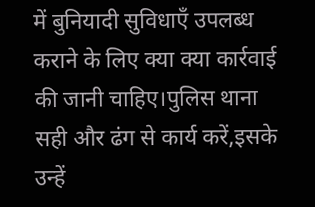में बुनियादी सुविधाएँ उपलब्ध कराने के लिए क्या क्या कार्रवाई की जानी चाहिए।पुलिस थाना सही और ढंग से कार्य करें,इसके उन्हें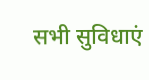सभी सुविधाएं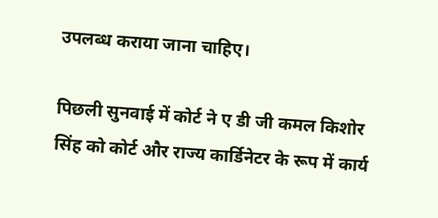उपलब्ध कराया जाना चाहिए।

पिछली सुनवाई में कोर्ट ने ए डी जी कमल किशोर सिंह को कोर्ट और राज्य कार्डिनेटर के रूप में कार्य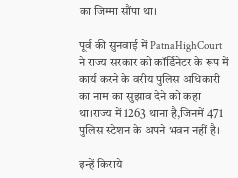का जिम्मा सौंपा था।

पूर्व की सुनवाई में PatnaHighCourt ने राज्य सरकार को कॉर्डिनेटर के रूप में कार्य करने के वरीय पुलिस अधिकारी का नाम का सुझाव देने को कहा था।राज्य में 1263 थाना है,जिनमें 471 पुलिस स्टेशन के अपने भवन नहीं है।

इन्हें किराये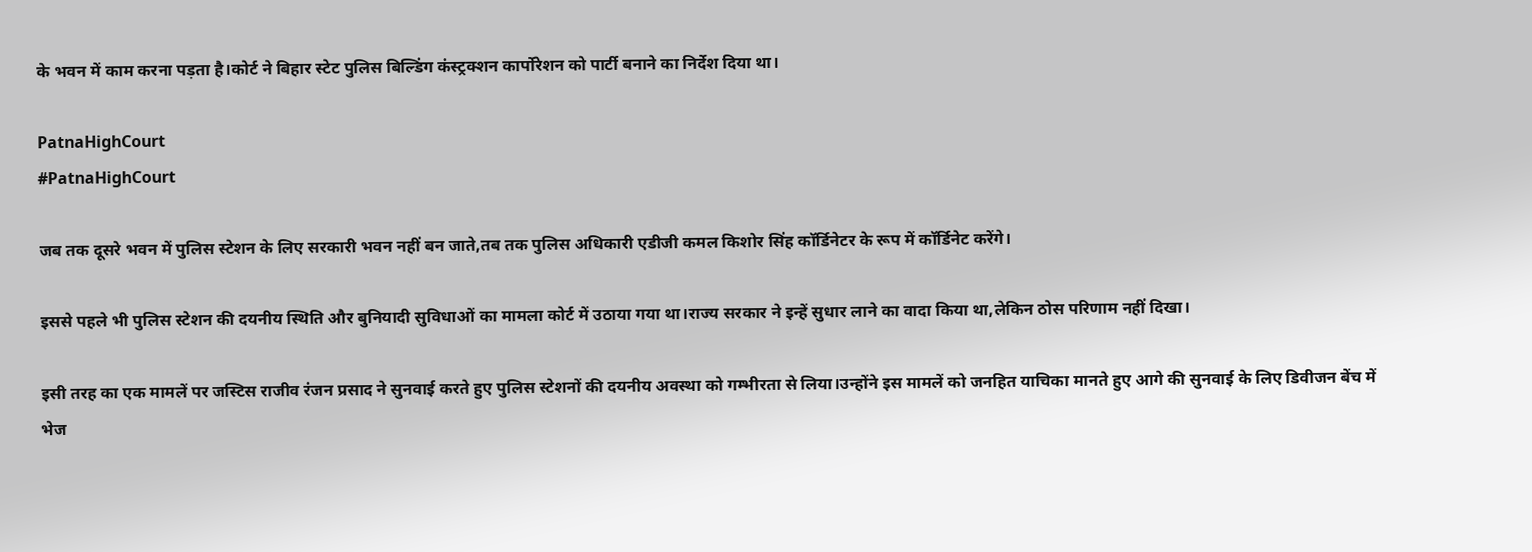के भवन में काम करना पड़ता है।कोर्ट ने बिहार स्टेट पुलिस बिल्डिंग कंस्ट्रक्शन कार्पोरेशन को पार्टी बनाने का निर्देश दिया था।

PatnaHighCourt
#PatnaHighCourt

जब तक दूसरे भवन में पुलिस स्टेशन के लिए सरकारी भवन नहीं बन जाते,तब तक पुलिस अधिकारी एडीजी कमल किशोर सिंह कॉर्डिनेटर के रूप में कॉर्डिनेट करेंगे।

इससे पहले भी पुलिस स्टेशन की दयनीय स्थिति और बुनियादी सुविधाओं का मामला कोर्ट में उठाया गया था।राज्य सरकार ने इन्हें सुधार लाने का वादा किया था,लेकिन ठोस परिणाम नहीं दिखा।

इसी तरह का एक मामलें पर जस्टिस राजीव रंजन प्रसाद ने सुनवाई करते हुए पुलिस स्टेशनों की दयनीय अवस्था को गम्भीरता से लिया।उन्होंने इस मामलें को जनहित याचिका मानते हुए आगे की सुनवाई के लिए डिवीजन बेंच में भेज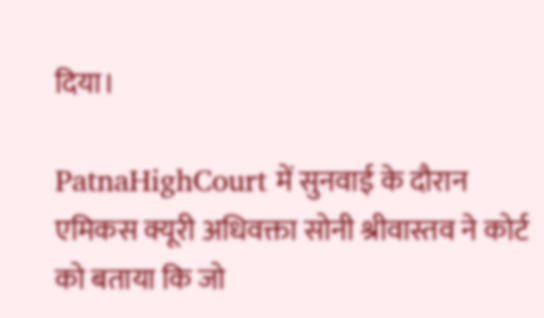दिया।

PatnaHighCourt में सुनवाई के दौरान एमिकस क्यूरी अधिवक्ता सोनी श्रीवास्तव ने कोर्ट को बताया कि जो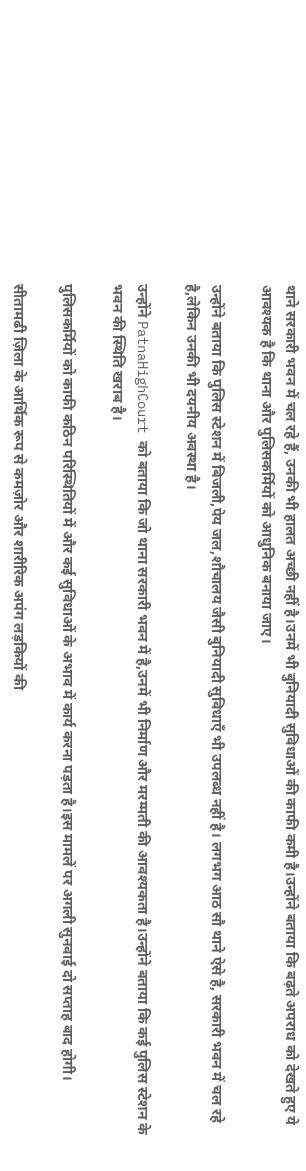थाने सरकारी भवन में चल रहे हैं, उनकी भी हालत अच्छी नहीं है।उनमें भी बुनियादी सुविधाओं की काफी कमी है।उन्होंने बताया कि बढ़ते अपराध को देखते हुए ये आवश्यक है कि थाना और पुलिसकर्मियों को आधुनिक बनाया जाए।

उन्होंने बताया कि पुलिस स्टेशन में बिजली,पेय जल,शौचालय जैसी बुनियादी सुविधाएँ भी उपलब्ध नहीं है। लगभग आठ सौ थाने ऐसे है, सरकारी भवन में चल रहे है,लेकिन उनकी भी दयनीय अवस्था है।

उन्होंने PatnaHighCourt को बताया कि जो थाना सरकारी भवन में है,उनमें भी निर्माण और मरम्मती की आवश्यकता है।उन्होंने बताया कि कई पुलिस स्टेशन के भवन की स्थिति खराब है।

पुलिसकर्मियों को काफी कठिन परिस्थितियों में और कई सुविधाओं के अभाव में कार्य करना पड़ता है।इस मामलें पर अगली सुनवाई दो सप्ताह बाद होगी।

सीतामढी ज़िला के आर्थिक रूप से कमज़ोर और शारीरिक अपंग लड़कियों की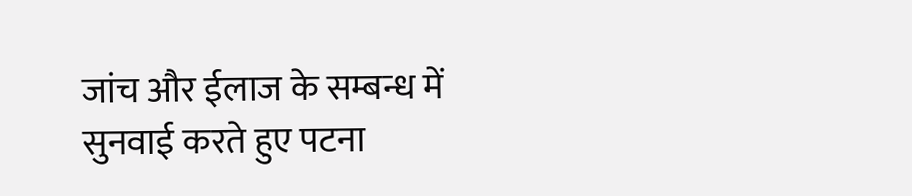जांच और ईलाज के सम्बन्ध में सुनवाई करते हुए पटना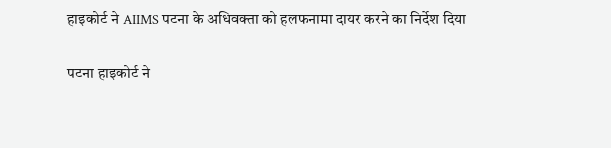हाइकोर्ट ने AIIMS पटना के अधिवक्ता को हलफनामा दायर करने का निर्देश दिया

पटना हाइकोर्ट ने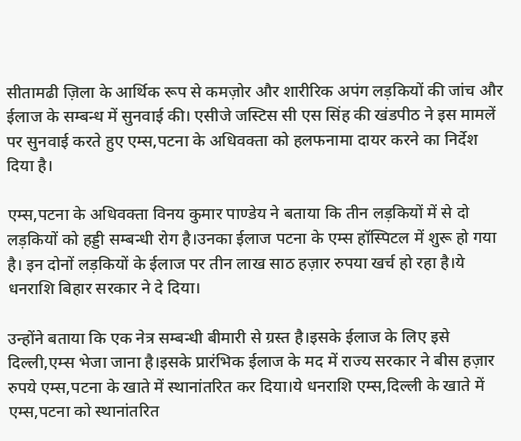सीतामढी ज़िला के आर्थिक रूप से कमज़ोर और शारीरिक अपंग लड़कियों की जांच और ईलाज के सम्बन्ध में सुनवाई की। एसीजे जस्टिस सी एस सिंह की खंडपीठ ने इस मामलें पर सुनवाई करते हुए एम्स,पटना के अधिवक्ता को हलफनामा दायर करने का निर्देश दिया है।

एम्स,पटना के अधिवक्ता विनय कुमार पाण्डेय ने बताया कि तीन लड़कियों में से दो लड़कियों को हड्डी सम्बन्धी रोग है।उनका ईलाज पटना के एम्स हॉस्पिटल में शुरू हो गया है। इन दोनों लड़कियों के ईलाज पर तीन लाख साठ हज़ार रुपया खर्च हो रहा है।ये धनराशि बिहार सरकार ने दे दिया।

उन्होंने बताया कि एक नेत्र सम्बन्धी बीमारी से ग्रस्त है।इसके ईलाज के लिए इसे दिल्ली,एम्स भेजा जाना है।इसके प्रारंभिक ईलाज के मद में राज्य सरकार ने बीस हज़ार रुपये एम्स,पटना के खाते में स्थानांतरित कर दिया।ये धनराशि एम्स,दिल्ली के खाते में एम्स,पटना को स्थानांतरित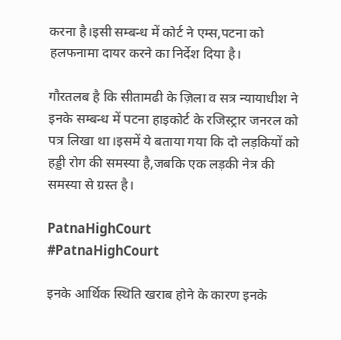करना है।इसी सम्बन्ध में कोर्ट ने एम्स,पटना को हलफनामा दायर करने का निर्देश दिया है।

गौरतलब है कि सीतामढी के ज़िला व सत्र न्यायाधीश ने इनके सम्बन्ध में पटना हाइकोर्ट के रजिस्ट्रार जनरल को पत्र लिखा था।इसमें ये बताया गया कि दो लड़कियों को हड्डी रोग की समस्या है,जबकि एक लड़की नेत्र की समस्या से ग्रस्त है।

PatnaHighCourt
#PatnaHighCourt

इनके आर्थिक स्थिति खराब होने के कारण इनके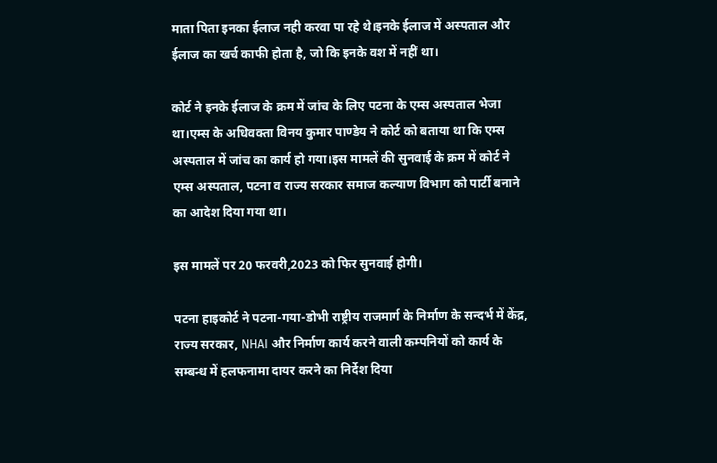माता पिता इनका ईलाज नही करवा पा रहे थे।इनके ईलाज में अस्पताल और ईलाज का खर्च काफी होता है, जो कि इनके वश में नहीं था।

कोर्ट ने इनके ईलाज के क्रम में जांच के लिए पटना के एम्स अस्पताल भेजा था।एम्स के अधिवक्ता विनय कुमार पाण्डेय ने कोर्ट को बताया था कि एम्स अस्पताल में जांच का कार्य हो गया।इस मामलें की सुनवाई के क्रम में कोर्ट ने एम्स अस्पताल, पटना व राज्य सरकार समाज कल्याण विभाग को पार्टी बनाने का आदेश दिया गया था।

इस मामलें पर 20 फरवरी,2023 को फिर सुनवाई होगी।

पटना हाइकोर्ट ने पटना-गया-डोभी राष्ट्रीय राजमार्ग के निर्माण के सन्दर्भ में केंद्र, राज्य सरकार, NHAI और निर्माण कार्य करने वाली कम्पनियों को कार्य के सम्बन्ध में हलफनामा दायर करने का निर्देश दिया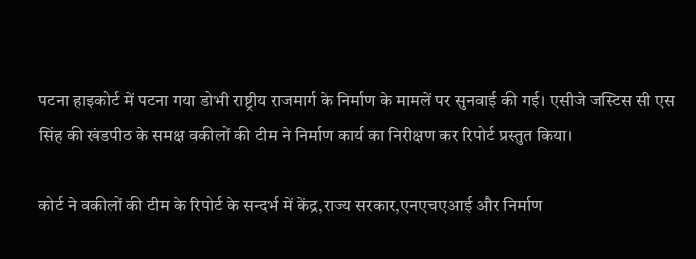पटना हाइकोर्ट में पटना गया डोभी राष्ट्रीय राजमार्ग के निर्माण के मामलें पर सुनवाई की गई। एसीजे जस्टिस सी एस सिंह की खंडपीठ के समक्ष वकीलों की टीम ने निर्माण कार्य का निरीक्षण कर रिपोर्ट प्रस्तुत किया।

कोर्ट ने वकीलों की टीम के रिपोर्ट के सन्दर्भ में केंद्र,राज्य सरकार,एनएचएआई और निर्माण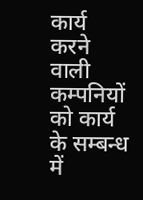कार्य करने वाली कम्पनियों को कार्य के सम्बन्ध में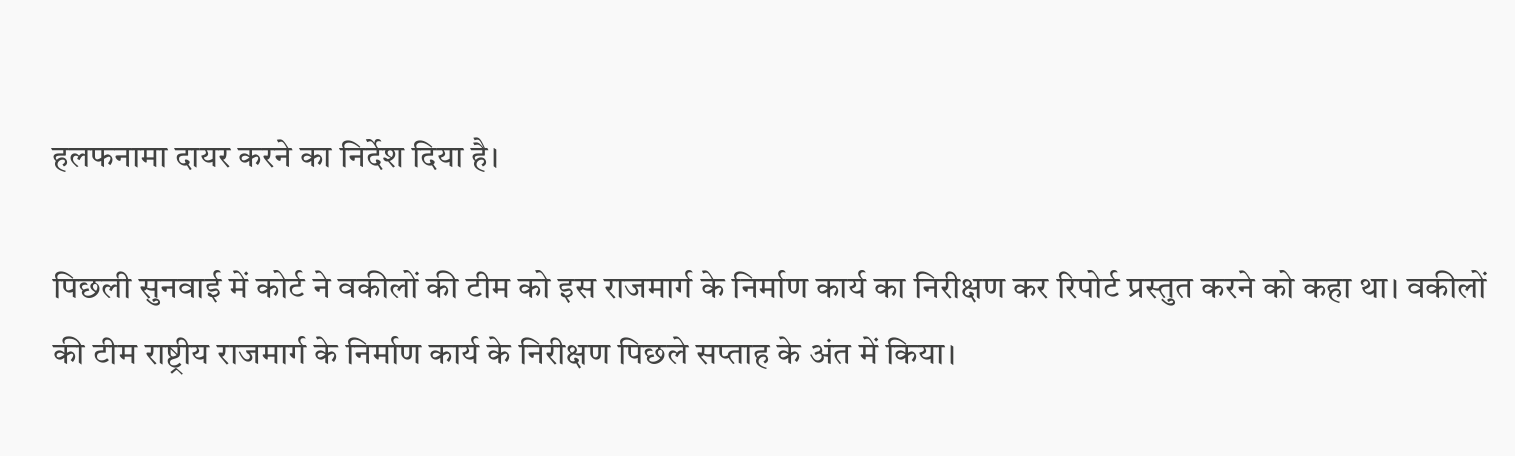हलफनामा दायर करने का निर्देश दिया है।

पिछली सुनवाई में कोर्ट ने वकीलों की टीम को इस राजमार्ग के निर्माण कार्य का निरीक्षण कर रिपोर्ट प्रस्तुत करने को कहा था। वकीलों की टीम राष्ट्रीय राजमार्ग के निर्माण कार्य के निरीक्षण पिछले सप्ताह के अंत में किया।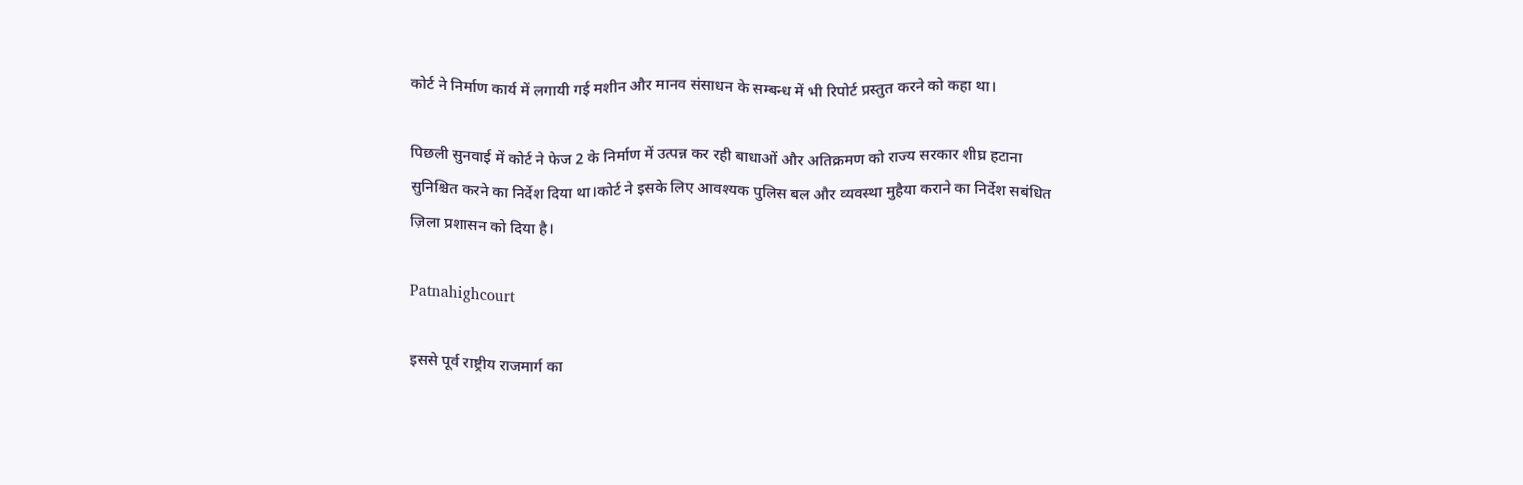कोर्ट ने निर्माण कार्य में लगायी गई मशीन और मानव संसाधन के सम्बन्ध में भी रिपोर्ट प्रस्तुत करने को कहा था।

पिछली सुनवाई में कोर्ट ने फेज 2 के निर्माण में उत्पन्न कर रही बाधाओं और अतिक्रमण को राज्य सरकार शीघ्र हटाना सुनिश्चित करने का निर्देश दिया था।कोर्ट ने इसके लिए आवश्यक पुलिस बल और व्यवस्था मुहैया कराने का निर्देश सबंधित ज़िला प्रशासन को दिया है।

Patnahighcourt

इससे पूर्व राष्ट्रीय राजमार्ग का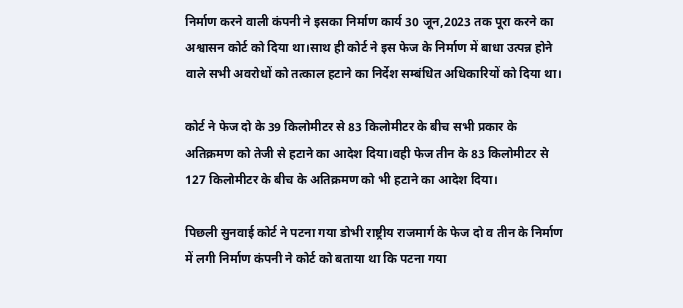निर्माण करने वाली कंपनी ने इसका निर्माण कार्य 30 जून,2023 तक पूरा करने का अश्वासन कोर्ट को दिया था।साथ ही कोर्ट ने इस फेज के निर्माण में बाधा उत्पन्न होने वाले सभी अवरोधों को तत्काल हटाने का निर्देश सम्बंधित अधिकारियों को दिया था।

कोर्ट ने फेज दो के 39 किलोमीटर से 83 किलोमीटर के बीच सभी प्रकार के अतिक्रमण को तेजी से हटाने का आदेश दिया।वही फेज तीन के 83 किलोमीटर से 127 किलोमीटर के बीच के अतिक्रमण को भी हटाने का आदेश दिया।

पिछली सुनवाई कोर्ट ने पटना गया डोभी राष्ट्रीय राजमार्ग के फेज दो व तीन के निर्माण में लगी निर्माण कंपनी ने कोर्ट को बताया था कि पटना गया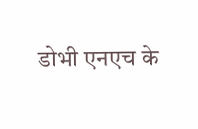डोभी एनएच के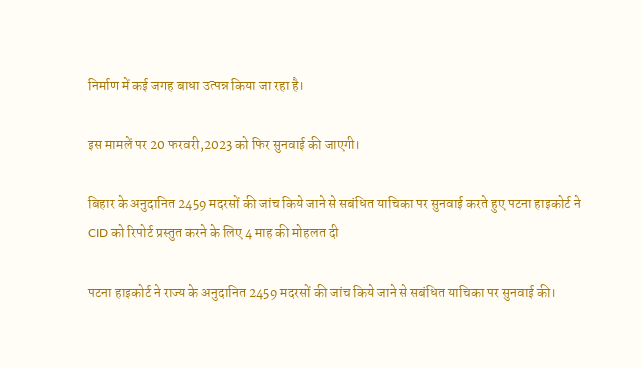निर्माण में कई जगह बाधा उत्पन्न किया जा रहा है।

इस मामलें पर 20 फरवरी,2023 को फिर सुनवाई की जाएगी।

बिहार के अनुदानित 2459 मदरसों की जांच किये जाने से सबंधित याचिका पर सुनवाई करते हुए पटना हाइकोर्ट ने CID को रिपोर्ट प्रस्तुत करने के लिए 4 माह की मोहलत दी

पटना हाइकोर्ट ने राज्य के अनुदानित 2459 मदरसों की जांच किये जाने से सबंधित याचिका पर सुनवाई की।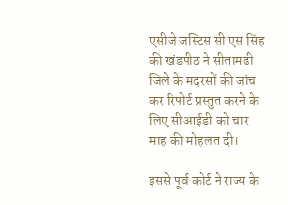एसीजे जस्टिस सी एस सिंह की खंडपीठ ने सीतामढी जिले के मदरसों की जांच कर रिपोर्ट प्रस्तुत करने के लिए सीआईडी को चार माह की मोहलत दी।

इससे पूर्व कोर्ट ने राज्य के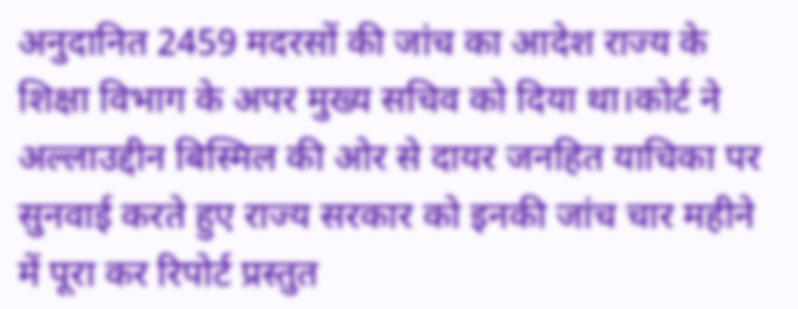अनुदानित 2459 मदरसों की जांच का आदेश राज्य के शिक्षा विभाग के अपर मुख्य सचिव को दिया था।कोर्ट ने अल्लाउद्दीन बिस्मिल की ओर से दायर जनहित याचिका पर सुनवाई करते हुए राज्य सरकार को इनकी जांच चार महीने में पूरा कर रिपोर्ट प्रस्तुत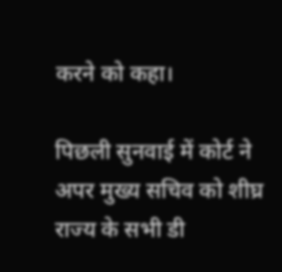करने को कहा।

पिछली सुनवाई में कोर्ट ने अपर मुख्य सचिव को शीघ्र राज्य के सभी डी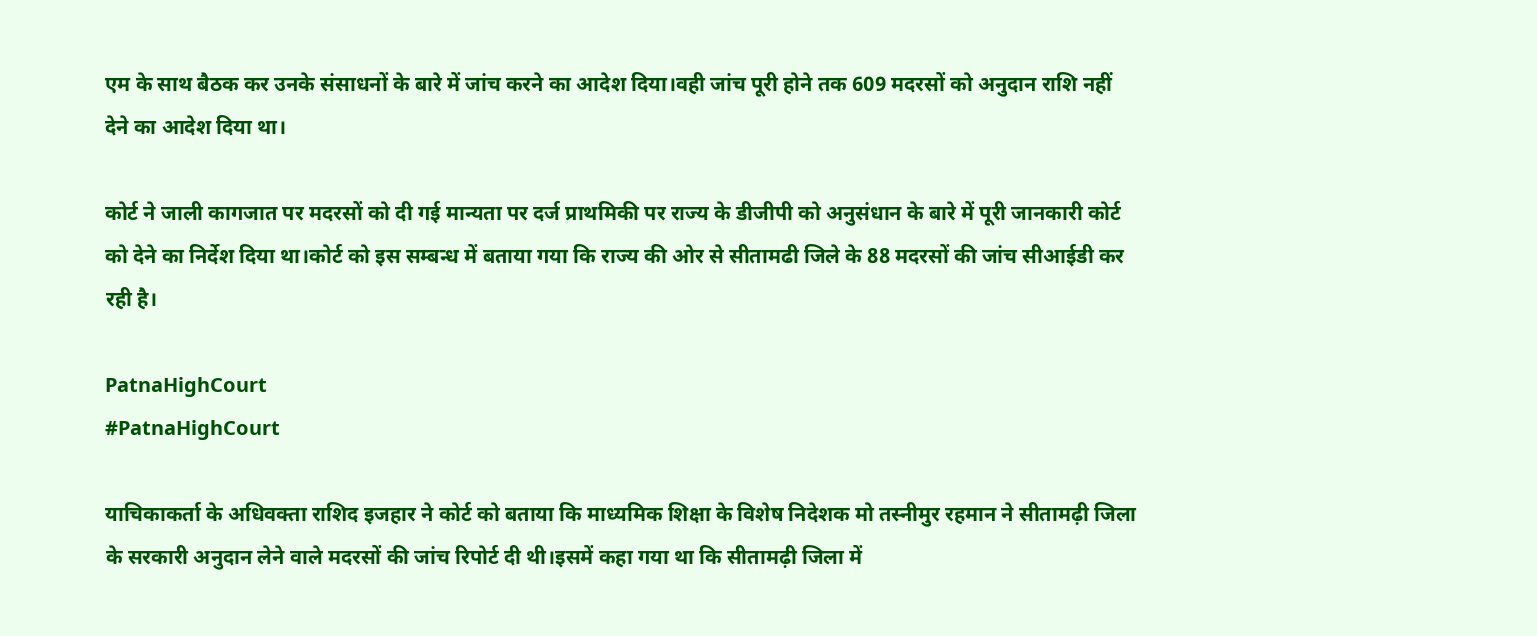एम के साथ बैठक कर उनके संसाधनों के बारे में जांच करने का आदेश दिया।वही जांच पूरी होने तक 609 मदरसों को अनुदान राशि नहीं देने का आदेश दिया था।

कोर्ट ने जाली कागजात पर मदरसों को दी गई मान्यता पर दर्ज प्राथमिकी पर राज्य के डीजीपी को अनुसंधान के बारे में पूरी जानकारी कोर्ट को देने का निर्देश दिया था।कोर्ट को इस सम्बन्ध में बताया गया कि राज्य की ओर से सीतामढी जिले के 88 मदरसों की जांच सीआईडी कर रही है।

PatnaHighCourt
#PatnaHighCourt

याचिकाकर्ता के अधिवक्ता राशिद इजहार ने कोर्ट को बताया कि माध्यमिक शिक्षा के विशेष निदेशक मो तस्नीमुर रहमान ने सीतामढ़ी जिला के सरकारी अनुदान लेने वाले मदरसों की जांच रिपोर्ट दी थी।इसमें कहा गया था कि सीतामढ़ी जिला में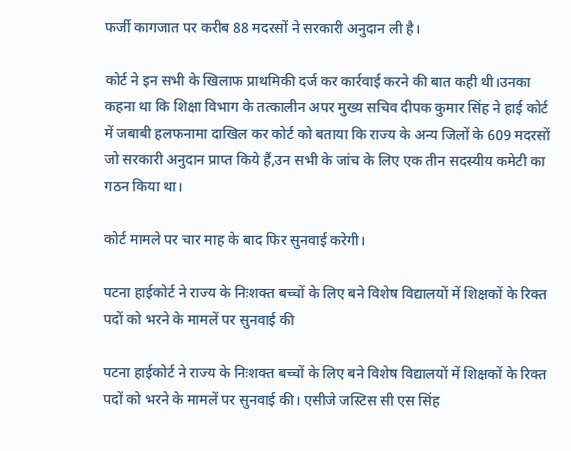फर्जी कागजात पर करीब 88 मदरसों ने सरकारी अनुदान ली है।

कोर्ट ने इन सभी के खिलाफ प्राथमिकी दर्ज कर कार्रवाई करने की बात कही थी।उनका कहना था कि शिक्षा विभाग के तत्कालीन अपर मुख्य सचिव दीपक कुमार सिंह ने हाई कोर्ट में जबाबी हलफनामा दाखिल कर कोर्ट को बताया कि राज्य के अन्य जिलों के 609 मदरसों जो सरकारी अनुदान प्राप्त किये हैं,उन सभी के जांच के लिए एक तीन सदस्यीय कमेटी का गठन किया था।

कोर्ट मामले पर चार माह के बाद फिर सुनवाई करेगी।

पटना हाईकोर्ट ने राज्य के निःशक्त बच्चों के लिए बने विशेष विद्यालयों में शिक्षकों के रिक्त पदों को भरने के मामलें पर सुनवाई की

पटना हाईकोर्ट ने राज्य के निःशक्त बच्चों के लिए बने विशेष विद्यालयों में शिक्षकों के रिक्त पदों को भरने के मामलें पर सुनवाई की। एसीजे जस्टिस सी एस सिंह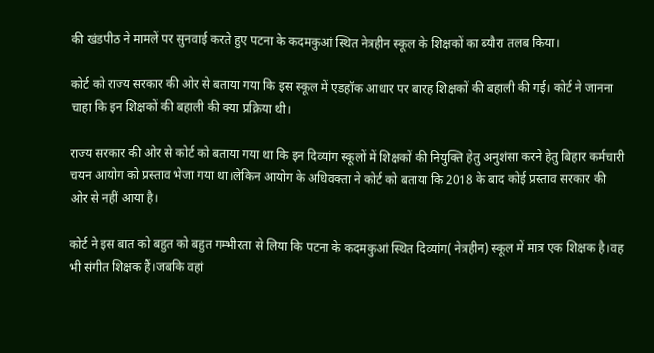की खंडपीठ ने मामलें पर सुनवाई करते हुए पटना के कदमकुआं स्थित नेत्रहीन स्कूल के शिक्षकों का ब्यौरा तलब किया।

कोर्ट को राज्य सरकार की ओर से बताया गया कि इस स्कूल में एडहॉक आधार पर बारह शिक्षकों की बहाली की गई। कोर्ट ने जानना चाहा कि इन शिक्षकों की बहाली की क्या प्रक्रिया थी।

राज्य सरकार की ओर से कोर्ट को बताया गया था कि इन दिव्यांग स्कूलों में शिक्षकों की नियुक्ति हेतु अनुशंसा करने हेतु बिहार कर्मचारी चयन आयोग को प्रस्ताव भेजा गया था।लेकिन आयोग के अधिवक्ता ने कोर्ट को बताया कि 2018 के बाद कोई प्रस्ताव सरकार की ओर से नहीं आया है।

कोर्ट ने इस बात को बहुत को बहुत गम्भीरता से लिया कि पटना के कदमकुआं स्थित दिव्यांग( नेत्रहीन) स्कूल में मात्र एक शिक्षक है।वह भी संगीत शिक्षक हैं।जबकि वहां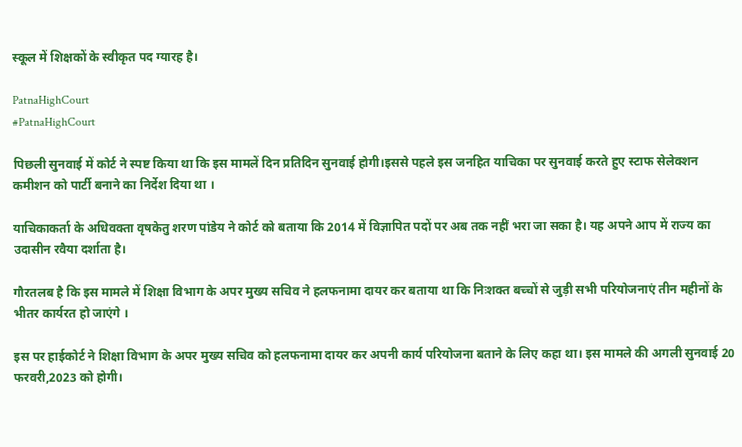स्कूल में शिक्षकों के स्वीकृत पद ग्यारह है।

PatnaHighCourt
#PatnaHighCourt

पिछली सुनवाई में कोर्ट ने स्पष्ट किया था कि इस मामलें दिन प्रतिदिन सुनवाई होगी।इससे पहले इस जनहित याचिका पर सुनवाई करते हुए स्टाफ सेलेक्शन कमीशन को पार्टी बनाने का निर्देश दिया था ।

याचिकाकर्ता के अधिवक्ता वृषकेतु शरण पांडेय ने कोर्ट को बताया कि 2014 में विज्ञापित पदों पर अब तक नहीं भरा जा सका है। यह अपने आप में राज्य का उदासीन रवैया दर्शाता है।

गौरतलब है कि इस मामले में शिक्षा विभाग के अपर मुख्य सचिव ने हलफनामा दायर कर बताया था कि निःशक्त बच्चों से जुड़ी सभी परियोजनाएं तीन महीनों के भीतर कार्यरत हो जाएंगे ।

इस पर हाईकोर्ट ने शिक्षा विभाग के अपर मुख्य सचिव को हलफनामा दायर कर अपनी कार्य परियोजना बताने के लिए कहा था। इस मामले की अगली सुनवाई 20 फरवरी,2023 को होगी।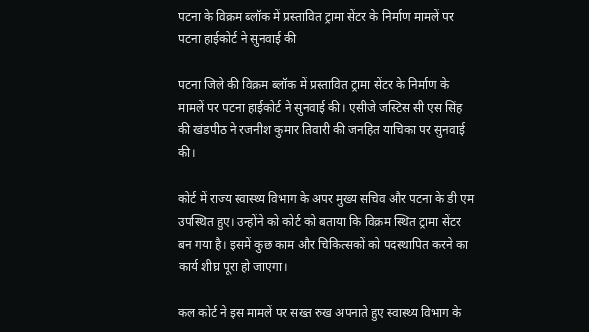पटना के विक्रम ब्लॉक में प्रस्तावित ट्रामा सेंटर के निर्माण मामलें पर पटना हाईकोर्ट ने सुनवाई की

पटना जिले की विक्रम ब्लॉक में प्रस्तावित ट्रामा सेंटर के निर्माण के मामलें पर पटना हाईकोर्ट ने सुनवाई की। एसीजे जस्टिस सी एस सिंह की खंडपीठ ने रजनीश कुमार तिवारी की जनहित याचिका पर सुनवाई की।

कोर्ट में राज्य स्वास्थ्य विभाग के अपर मुख्य सचिव और पटना के डी एम उपस्थित हुए। उन्होंने को कोर्ट को बताया कि विक्रम स्थित ट्रामा सेंटर बन गया है। इसमें कुछ काम और चिकित्सकों को पदस्थापित करने का कार्य शीघ्र पूरा हो जाएगा।

कल कोर्ट ने इस मामलें पर सख्त रुख अपनाते हुए स्वास्थ्य विभाग के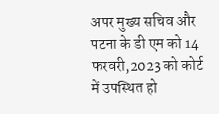अपर मुख्य सचिव और पटना के डी एम को 14 फरवरी,2023 को कोर्ट में उपस्थित हो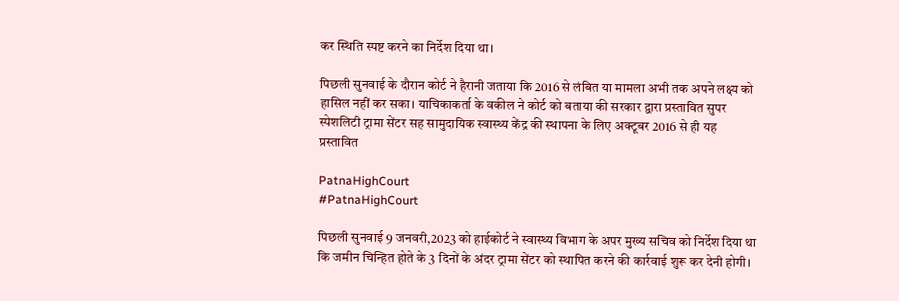कर स्थिति स्पष्ट करने का निर्देश दिया था।

पिछली सुनवाई के दौरान कोर्ट ने हैरानी जताया कि 2016 से लंबित या मामला अभी तक अपने लक्ष्य को हासिल नहीं कर सका। याचिकाकर्ता के वकील ने कोर्ट को बताया की सरकार द्वारा प्रस्तावित सुपर स्पेशलिटी ट्रामा सेंटर सह सामुदायिक स्वास्थ्य केंद्र की स्थापना के लिए अक्टूबर 2016 से ही यह प्रस्तावित

PatnaHighCourt
#PatnaHighCourt

पिछली सुनवाई 9 जनवरी,2023 को हाईकोर्ट ने स्वास्थ्य विभाग के अपर मुख्य सचिव को निर्देश दिया था कि जमीन चिन्हित होते के 3 दिनों के अंदर ट्रामा सेंटर को स्थापित करने की कार्रवाई शुरू कर देनी होगी।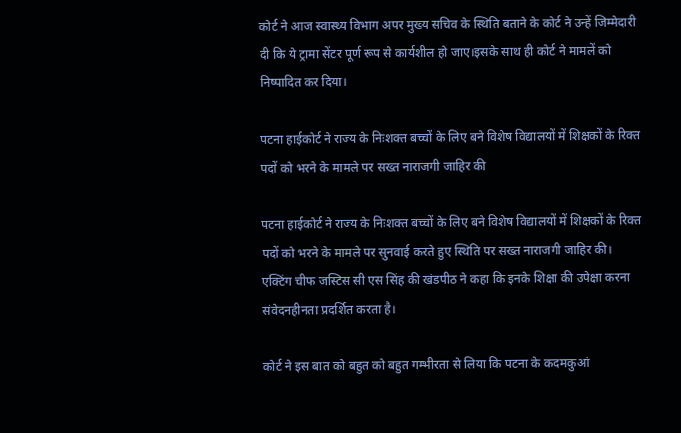कोर्ट ने आज स्वास्थ्य विभाग अपर मुख्य सचिव के स्थिति बताने के कोर्ट ने उन्हें जिम्मेदारी दी कि ये ट्रामा सेंटर पूर्ण रूप से कार्यशील हो जाए।इसके साथ ही कोर्ट ने मामलें को निष्पादित कर दिया।

पटना हाईकोर्ट ने राज्य के निःशक्त बच्चों के लिए बने विशेष विद्यालयों में शिक्षकों के रिक्त पदों को भरने के मामले पर सख्त नाराजगी जाहिर की

पटना हाईकोर्ट ने राज्य के निःशक्त बच्चों के लिए बने विशेष विद्यालयों में शिक्षकों के रिक्त पदों को भरने के मामले पर सुनवाई करते हुए स्थिति पर सख्त नाराजगी जाहिर की। एक्टिंग चीफ जस्टिस सी एस सिंह की खंडपीठ ने कहा कि इनके शिक्षा की उपेक्षा करना संवेदनहीनता प्रदर्शित करता है।

कोर्ट ने इस बात को बहुत को बहुत गम्भीरता से लिया कि पटना के कदमकुआं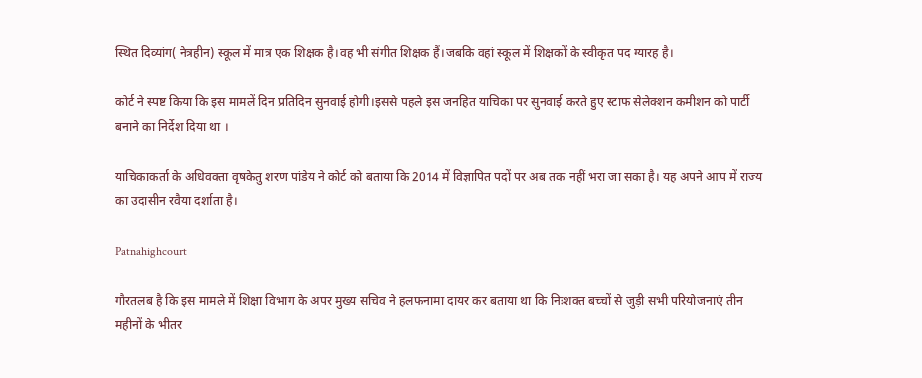स्थित दिव्यांग( नेत्रहीन) स्कूल में मात्र एक शिक्षक है।वह भी संगीत शिक्षक हैं।जबकि वहां स्कूल में शिक्षकों के स्वीकृत पद ग्यारह है।

कोर्ट ने स्पष्ट किया कि इस मामलें दिन प्रतिदिन सुनवाई होगी।इससे पहले इस जनहित याचिका पर सुनवाई करते हुए स्टाफ सेलेक्शन कमीशन को पार्टी बनाने का निर्देश दिया था ।

याचिकाकर्ता के अधिवक्ता वृषकेतु शरण पांडेय ने कोर्ट को बताया कि 2014 में विज्ञापित पदों पर अब तक नहीं भरा जा सका है। यह अपने आप में राज्य का उदासीन रवैया दर्शाता है।

Patnahighcourt

गौरतलब है कि इस मामले में शिक्षा विभाग के अपर मुख्य सचिव ने हलफनामा दायर कर बताया था कि निःशक्त बच्चों से जुड़ी सभी परियोजनाएं तीन महीनों के भीतर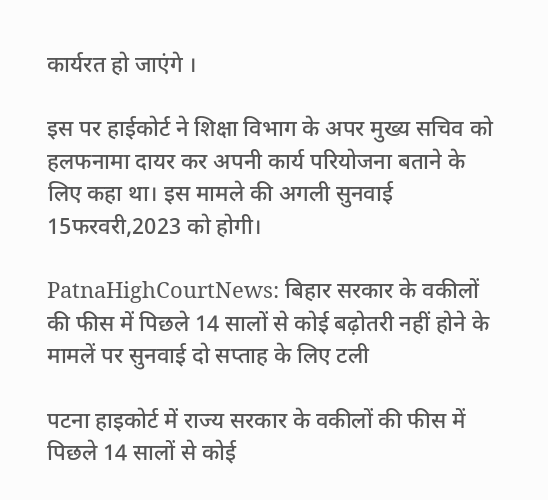कार्यरत हो जाएंगे ।

इस पर हाईकोर्ट ने शिक्षा विभाग के अपर मुख्य सचिव को हलफनामा दायर कर अपनी कार्य परियोजना बताने के लिए कहा था। इस मामले की अगली सुनवाई 15फरवरी,2023 को होगी।

PatnaHighCourtNews: बिहार सरकार के वकीलों की फीस में पिछले 14 सालों से कोई बढ़ोतरी नहीं होने के मामलें पर सुनवाई दो सप्ताह के लिए टली

पटना हाइकोर्ट में राज्य सरकार के वकीलों की फीस में पिछले 14 सालों से कोई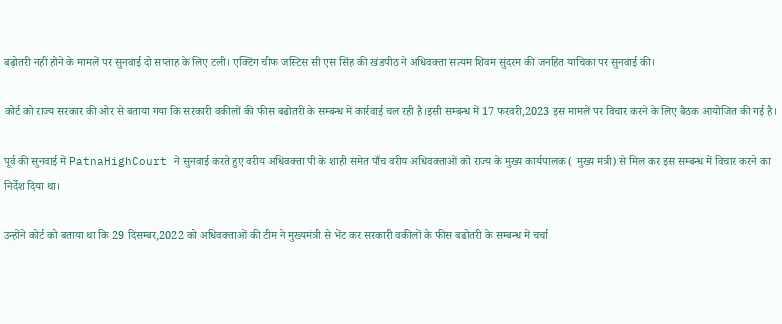बढ़ोतरी नहीं होने के मामलें पर सुनवाई दो सप्ताह के लिए टली। एक्टिंग चीफ जस्टिस सी एस सिंह की खंडपीठ ने अधिवक्ता सत्यम शिवम सुंदरम की जनहित याचिका पर सुनवाई की।

कोर्ट को राज्य सरकार की ओर से बताया गया कि सरकारी वकीलों की फीस बढोतरी के सम्बन्ध में कार्रवाई चल रही है।इसी सम्बन्ध में 17 फरवरी,2023 इस मामलें पर विचार करने के लिए बैठक आयोजित की गई है।

पूर्व की सुनवाई में PatnaHighCourt ने सुनवाई करते हुए वरीय अधिवक्ता पी के शाही समेत पाँच वरीय अधिवक्ताओं को राज्य के मुख्य कार्यपालक ( मुख्य मंत्री) से मिल कर इस सम्बन्ध में विचार करने का निर्देश दिया था।

उन्होंने कोर्ट को बताया था कि 29 दिसम्बर,2022 को अधिवक्ताओं की टीम ने मुख्यमंत्री से भेंट कर सरकारी वकीलों के फीस बढोतरी के सम्बन्ध में चर्चा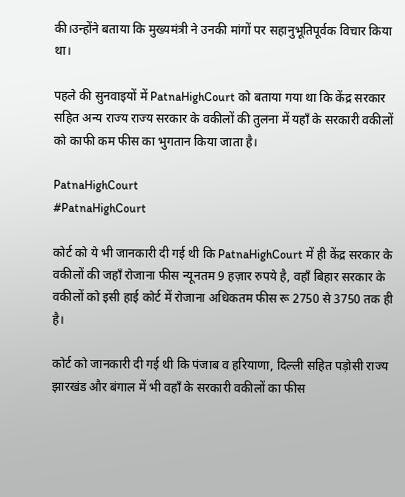की।उन्होंने बताया कि मुख्यमंत्री ने उनकी मांगों पर सहानुभूतिपूर्वक विचार किया था।

पहले की सुनवाइयों में PatnaHighCourt को बताया गया था कि केंद्र सरकार सहित अन्य राज्य राज्य सरकार के वकीलों की तुलना में यहाँ के सरकारी वकीलों को काफी कम फीस का भुगतान किया जाता है।

PatnaHighCourt
#PatnaHighCourt

कोर्ट को ये भी जानकारी दी गई थी कि PatnaHighCourt में ही केंद्र सरकार के वकीलों की जहाँ रोजाना फीस न्यूनतम 9 हज़ार रुपये है, वहाँ बिहार सरकार के वकीलों को इसी हाई कोर्ट में रोजाना अधिकतम फीस रू 2750 से 3750 तक ही है।

कोर्ट को जानकारी दी गई थी कि पंजाब व हरियाणा, दिल्ली सहित पड़ोसी राज्य झारखंड और बंगाल में भी वहाँ के सरकारी वकीलों का फीस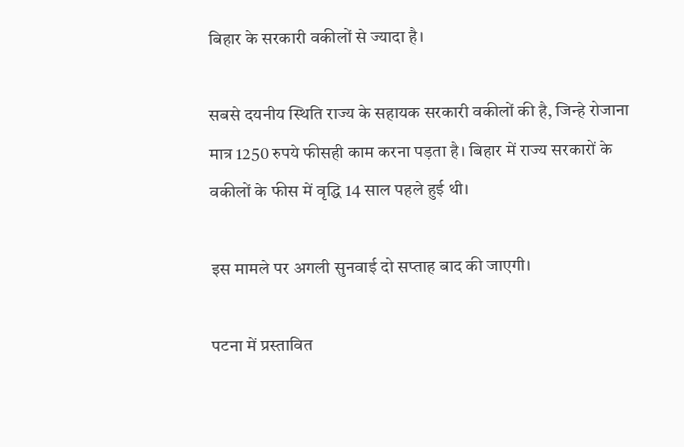बिहार के सरकारी वकीलों से ज्यादा है।

सबसे दयनीय स्थिति राज्य के सहायक सरकारी वकीलों की है, जिन्हे रोजाना मात्र 1250 रुपये फीसही काम करना पड़ता है। बिहार में राज्य सरकारों के वकीलों के फीस में वृद्धि 14 साल पहले हुई थी।

इस मामले पर अगली सुनवाई दो सप्ताह बाद की जाएगी।

पटना में प्रस्तावित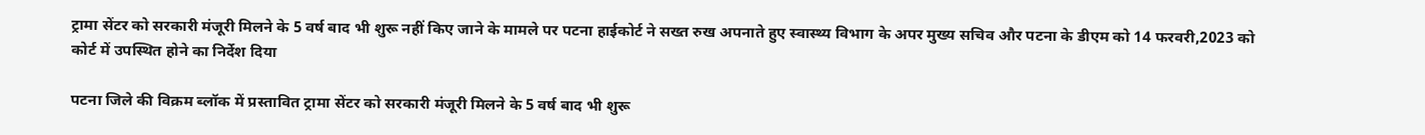ट्रामा सेंटर को सरकारी मंजूरी मिलने के 5 वर्ष बाद भी शुरू नहीं किए जाने के मामले पर पटना हाईकोर्ट ने सख्त रुख अपनाते हुए स्वास्थ्य विभाग के अपर मुख्य सचिव और पटना के डीएम को 14 फरवरी,2023 को कोर्ट में उपस्थित होने का निर्देश दिया

पटना जिले की विक्रम ब्लॉक में प्रस्तावित ट्रामा सेंटर को सरकारी मंजूरी मिलने के 5 वर्ष बाद भी शुरू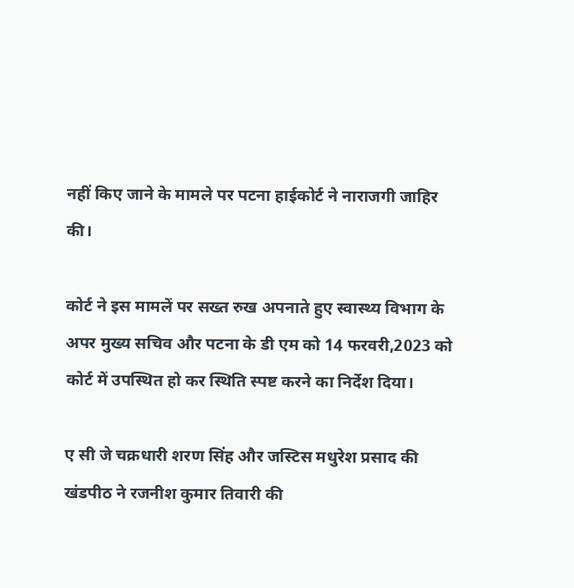नहीं किए जाने के मामले पर पटना हाईकोर्ट ने नाराजगी जाहिर की।

कोर्ट ने इस मामलें पर सख्त रुख अपनाते हुए स्वास्थ्य विभाग के अपर मुख्य सचिव और पटना के डी एम को 14 फरवरी,2023 को कोर्ट में उपस्थित हो कर स्थिति स्पष्ट करने का निर्देश दिया।

ए सी जे चक्रधारी शरण सिंह और जस्टिस मधुरेश प्रसाद की खंडपीठ ने रजनीश कुमार तिवारी की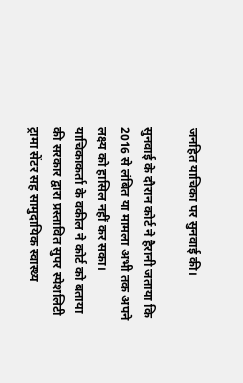जनहित याचिका पर सुनवाई की।

सुनवाई के दौरान कोर्ट ने हैरानी जताया कि 2016 से लंबित या मामला अभी तक अपने लक्ष्य को हासिल नहीं कर सका। याचिकाकर्ता के वकील ने कोर्ट को बताया की सरकार द्वारा प्रस्तावित सुपर स्पेशलिटी ट्रामा सेंटर सह सामुदायिक स्वास्थ्य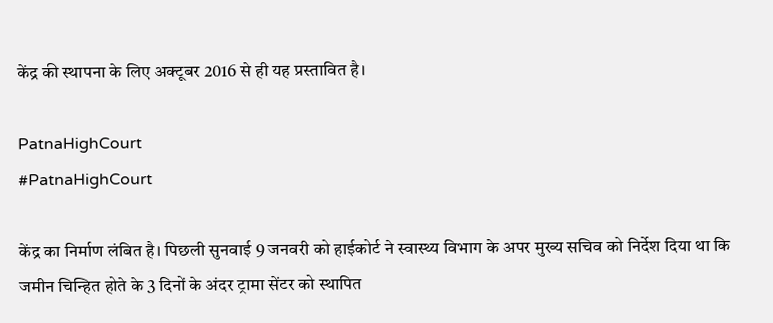केंद्र की स्थापना के लिए अक्टूबर 2016 से ही यह प्रस्तावित है।

PatnaHighCourt
#PatnaHighCourt

केंद्र का निर्माण लंबित है। पिछली सुनवाई 9 जनवरी को हाईकोर्ट ने स्वास्थ्य विभाग के अपर मुख्य सचिव को निर्देश दिया था कि जमीन चिन्हित होते के 3 दिनों के अंदर ट्रामा सेंटर को स्थापित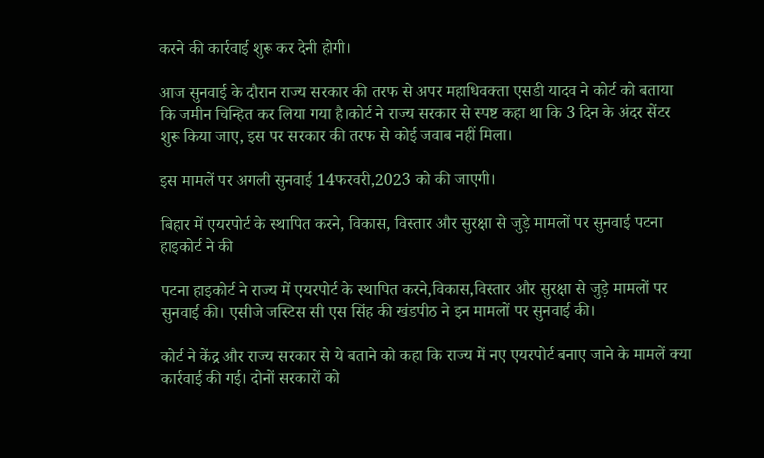करने की कार्रवाई शुरू कर देनी होगी।

आज सुनवाई के दौरान राज्य सरकार की तरफ से अपर महाधिवक्ता एसडी यादव ने कोर्ट को बताया कि जमीन चिन्हित कर लिया गया है।कोर्ट ने राज्य सरकार से स्पष्ट कहा था कि 3 दिन के अंदर सेंटर शुरू किया जाए, इस पर सरकार की तरफ से कोई जवाब नहीं मिला।

इस मामलें पर अगली सुनवाई 14फरवरी,2023 को की जाएगी।

बिहार में एयरपोर्ट के स्थापित करने, विकास, विस्तार और सुरक्षा से जुड़े मामलों पर सुनवाई पटना हाइकोर्ट ने की

पटना हाइकोर्ट ने राज्य में एयरपोर्ट के स्थापित करने,विकास,विस्तार और सुरक्षा से जुड़े मामलों पर सुनवाई की। एसीजे जस्टिस सी एस सिंह की खंडपीठ ने इन मामलों पर सुनवाई की।

कोर्ट ने केंद्र और राज्य सरकार से ये बताने को कहा कि राज्य में नए एयरपोर्ट बनाए जाने के मामलें क्या कार्रवाई की गई। दोनों सरकारों को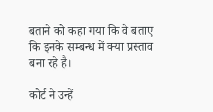बताने को कहा गया कि वे बताए कि इनके सम्बन्ध में क्या प्रस्ताव बना रहे है।

कोर्ट ने उन्हें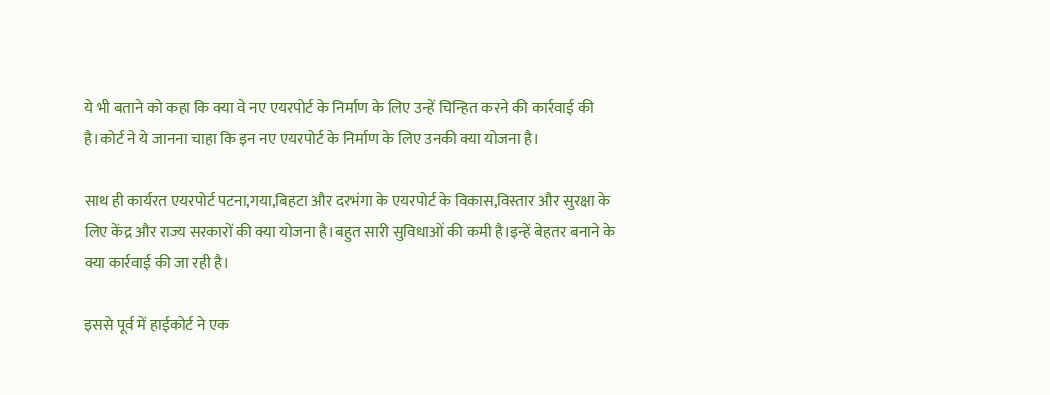ये भी बताने को कहा कि क्या वे नए एयरपोर्ट के निर्माण के लिए उन्हें चिन्हित करने की कार्रवाई की है।कोर्ट ने ये जानना चाहा कि इन नए एयरपोर्ट के निर्माण के लिए उनकी क्या योजना है।

साथ ही कार्यरत एयरपोर्ट पटना,गया,बिहटा और दरभंगा के एयरपोर्ट के विकास,विस्तार और सुरक्षा के लिए केंद्र और राज्य सरकारों की क्या योजना है।बहुत सारी सुविधाओं की कमी है।इन्हें बेहतर बनाने के क्या कार्रवाई की जा रही है।

इससे पूर्व में हाईकोर्ट ने एक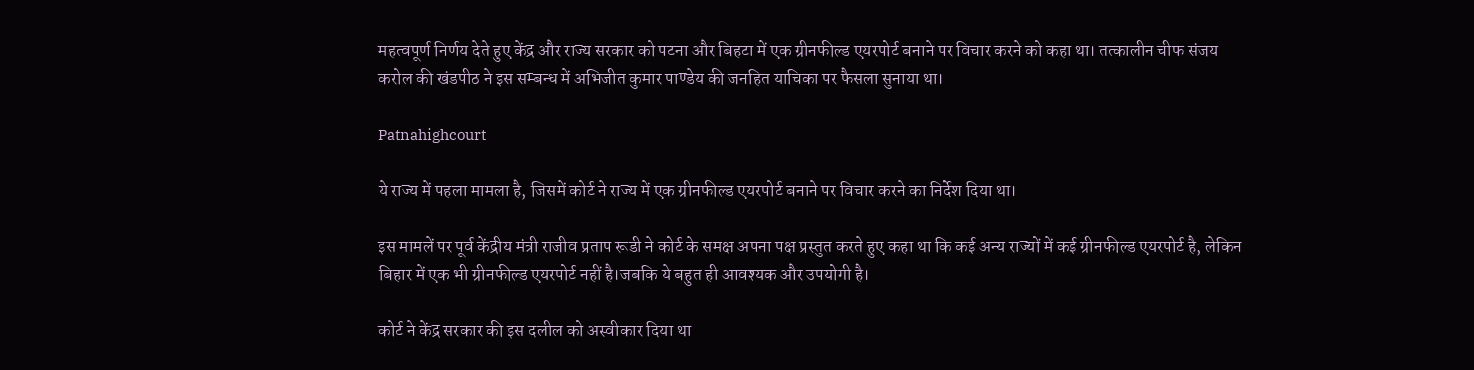महत्वपूर्ण निर्णय देते हुए केंद्र और राज्य सरकार को पटना और बिहटा में एक ग्रीनफील्ड एयरपोर्ट बनाने पर विचार करने को कहा था। तत्कालीन चीफ संजय करोल की खंडपीठ ने इस सम्बन्ध में अभिजीत कुमार पाण्डेय की जनहित याचिका पर फैसला सुनाया था।

Patnahighcourt

ये राज्य में पहला मामला है, जिसमें कोर्ट ने राज्य में एक ग्रीनफील्ड एयरपोर्ट बनाने पर विचार करने का निर्देश दिया था।

इस मामलें पर पूर्व केंद्रीय मंत्री राजीव प्रताप रूडी ने कोर्ट के समक्ष अपना पक्ष प्रस्तुत करते हुए कहा था कि कई अन्य राज्यों में कई ग्रीनफील्ड एयरपोर्ट है, लेकिन बिहार में एक भी ग्रीनफील्ड एयरपोर्ट नहीं है।जबकि ये बहुत ही आवश्यक और उपयोगी है।

कोर्ट ने केंद्र सरकार की इस दलील को अस्वीकार दिया था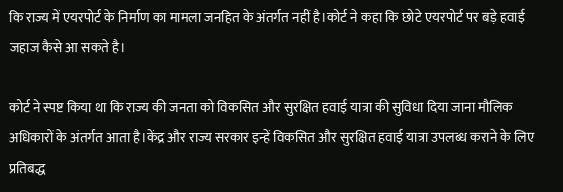कि राज्य में एयरपोर्ट के निर्माण का मामला जनहित के अंतर्गत नहीं है।कोर्ट ने कहा कि छोटे एयरपोर्ट पर बड़े हवाई जहाज कैसे आ सकते है।

कोर्ट ने स्पष्ट किया था कि राज्य की जनता को विकसित और सुरक्षित हवाई यात्रा की सुविधा दिया जाना मौलिक अधिकारों के अंतर्गत आता है।केंद्र और राज्य सरकार इन्हें विकसित और सुरक्षित हवाई यात्रा उपलब्ध कराने के लिए प्रतिबद्ध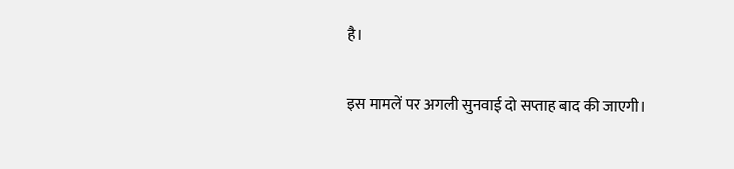है।

इस मामलें पर अगली सुनवाई दो सप्ताह बाद की जाएगी।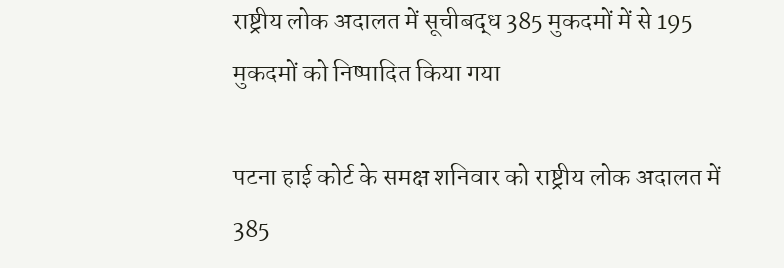राष्ट्रीय लोक अदालत में सूचीबद्ध 385 मुकदमों में से 195 मुकदमों को निष्पादित किया गया

पटना हाई कोर्ट के समक्ष शनिवार को राष्ट्रीय लोक अदालत में 385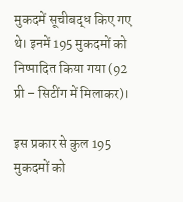मुकदमें सूचीबद्ध किए गए थे। इनमें 195 मुकदमों को निष्पादित किया गया (92 प्री – सिटींग में मिलाकर)।

इस प्रकार से कुल 195 मुकदमों को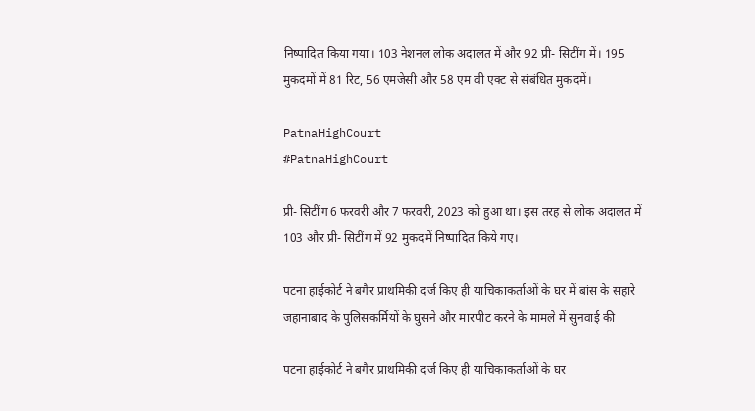निष्पादित किया गया। 103 नेशनल लोक अदालत में और 92 प्री- सिटींग में। 195 मुकदमों में 81 रिट, 56 एमजेसी और 58 एम वी एक्ट से संबंधित मुकदमें।

PatnaHighCourt
#PatnaHighCourt

प्री- सिटींग 6 फरवरी और 7 फरवरी, 2023 को हुआ था। इस तरह से लोक अदालत में 103 और प्री- सिटींग में 92 मुकदमें निष्पादित किये गए।

पटना हाईकोर्ट ने बगैर प्राथमिकी दर्ज किए ही याचिकाकर्ताओं के घर में बांस के सहारे जहानाबाद के पुलिसकर्मियों के घुसने और मारपीट करने के मामले में सुनवाई की

पटना हाईकोर्ट ने बगैर प्राथमिकी दर्ज किए ही याचिकाकर्ताओं के घर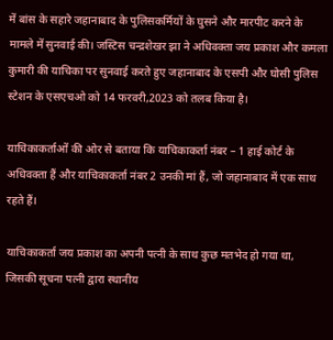में बांस के सहारे जहानाबाद के पुलिसकर्मियों के घुसने और मारपीट करने के मामले में सुनवाई की। जस्टिस चन्द्रशेखर झा ने अधिवक्ता जय प्रकाश और कमला कुमारी की याचिका पर सुनवाई करते हुए जहानाबाद के एसपी और घोसी पुलिस स्टेशन के एसएचओ को 14 फरवरी,2023 को तलब किया है।

याचिकाकर्ताओं की ओर से बताया कि याचिकाकर्ता नंबर – 1 हाई कोर्ट के अधिवक्ता हैं और याचिकाकर्ता नंबर 2 उनकी मां हैं, जो जहानाबाद में एक साथ रहते हैं।

याचिकाकर्ता जय प्रकाश का अपनी पत्नी के साथ कुछ मतभेद हो गया था, जिसकी सूचना पत्नी द्वारा स्थानीय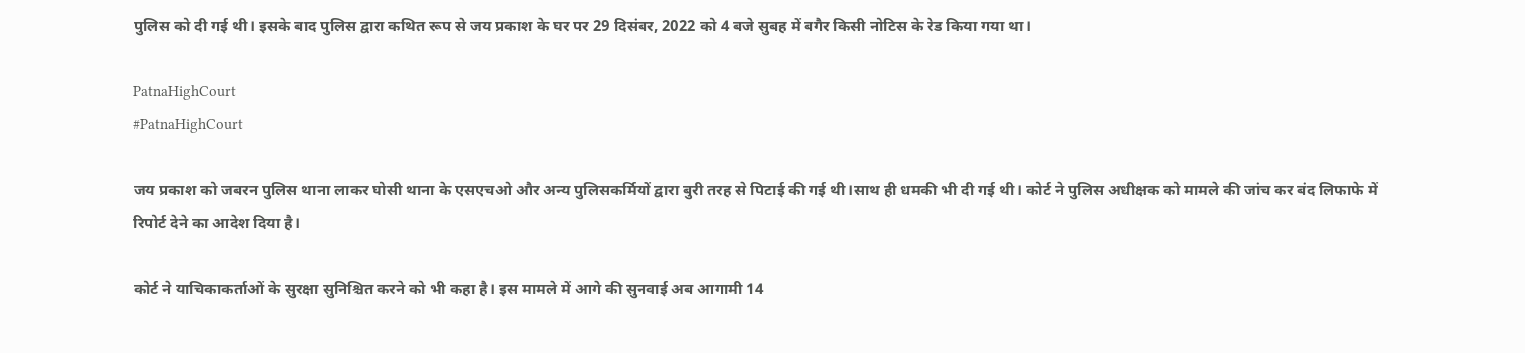पुलिस को दी गई थी। इसके बाद पुलिस द्वारा कथित रूप से जय प्रकाश के घर पर 29 दिसंबर, 2022 को 4 बजे सुबह में बगैर किसी नोटिस के रेड किया गया था।

PatnaHighCourt
#PatnaHighCourt

जय प्रकाश को जबरन पुलिस थाना लाकर घोसी थाना के एसएचओ और अन्य पुलिसकर्मियों द्वारा बुरी तरह से पिटाई की गई थी।साथ ही धमकी भी दी गई थी। कोर्ट ने पुलिस अधीक्षक को मामले की जांच कर बंद लिफाफे में रिपोर्ट देने का आदेश दिया है।

कोर्ट ने याचिकाकर्ताओं के सुरक्षा सुनिश्चित करने को भी कहा है। इस मामले में आगे की सुनवाई अब आगामी 14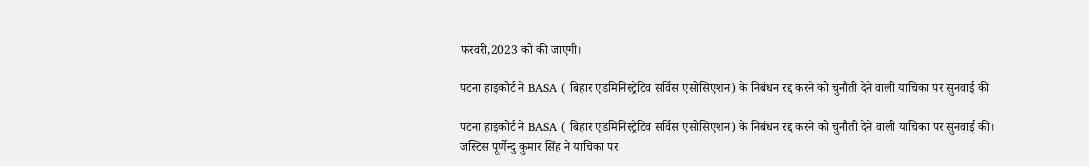फरवरी,2023 को की जाएगी।

पटना हाइकोर्ट ने BASA ( बिहार एडमिनिस्ट्रेटिव सर्विस एसोसिएशन) के निबंधन रद्द करने को चुनौती देने वाली याचिका पर सुनवाई की

पटना हाइकोर्ट ने BASA ( बिहार एडमिनिस्ट्रेटिव सर्विस एसोसिएशन) के निबंधन रद्द करने को चुनौती देने वाली याचिका पर सुनवाई की। जस्टिस पूर्णेन्दु कुमार सिंह ने याचिका पर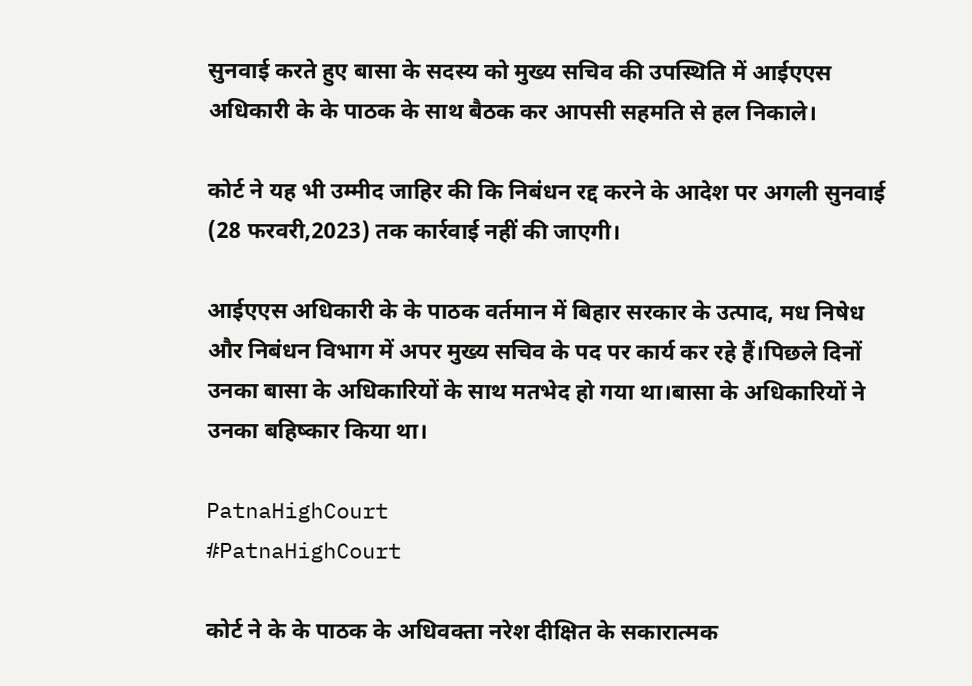सुनवाई करते हुए बासा के सदस्य को मुख्य सचिव की उपस्थिति में आईएएस अधिकारी के के पाठक के साथ बैठक कर आपसी सहमति से हल निकाले।

कोर्ट ने यह भी उम्मीद जाहिर की कि निबंधन रद्द करने के आदेश पर अगली सुनवाई (28 फरवरी,2023) तक कार्रवाई नहीं की जाएगी।

आईएएस अधिकारी के के पाठक वर्तमान में बिहार सरकार के उत्पाद, मध निषेध और निबंधन विभाग में अपर मुख्य सचिव के पद पर कार्य कर रहे हैं।पिछले दिनों उनका बासा के अधिकारियों के साथ मतभेद हो गया था।बासा के अधिकारियों ने उनका बहिष्कार किया था।

PatnaHighCourt
#PatnaHighCourt

कोर्ट ने के के पाठक के अधिवक्ता नरेश दीक्षित के सकारात्मक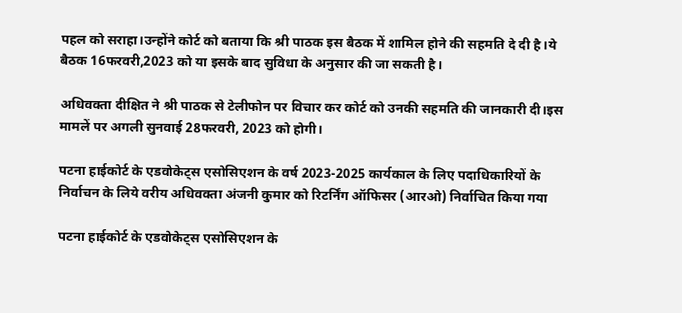पहल को सराहा।उन्होंने कोर्ट को बताया कि श्री पाठक इस बैठक में शामिल होने की सहमति दे दी है।ये बैठक 16फरवरी,2023 को या इसके बाद सुविधा के अनुसार की जा सकती है।

अधिवक्ता दीक्षित ने श्री पाठक से टेलीफोन पर विचार कर कोर्ट को उनकी सहमति की जानकारी दी।इस मामलें पर अगली सुनवाई 28फरवरी, 2023 को होगी।

पटना हाईकोर्ट के एडवोकेट्स एसोसिएशन के वर्ष 2023-2025 कार्यकाल के लिए पदाधिकारियों के निर्वाचन के लिये वरीय अधिवक्ता अंजनी कुमार को रिटर्निंग ऑफिसर (आरओ) निर्वाचित किया गया

पटना हाईकोर्ट के एडवोकेट्स एसोसिएशन के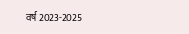वर्ष 2023-2025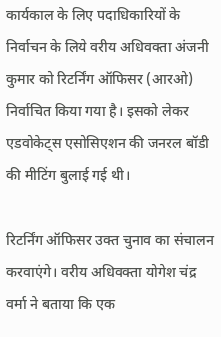कार्यकाल के लिए पदाधिकारियों के निर्वाचन के लिये वरीय अधिवक्ता अंजनी कुमार को रिटर्निंग ऑफिसर (आरओ) निर्वाचित किया गया है। इसको लेकर एडवोकेट्स एसोसिएशन की जनरल बॉडी की मीटिंग बुलाई गई थी।

रिटर्निंग ऑफिसर उक्त चुनाव का संचालन करवाएंगे। वरीय अधिवक्ता योगेश चंद्र वर्मा ने बताया कि एक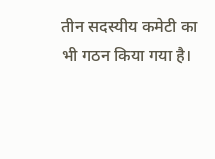तीन सदस्यीय कमेटी का भी गठन किया गया है।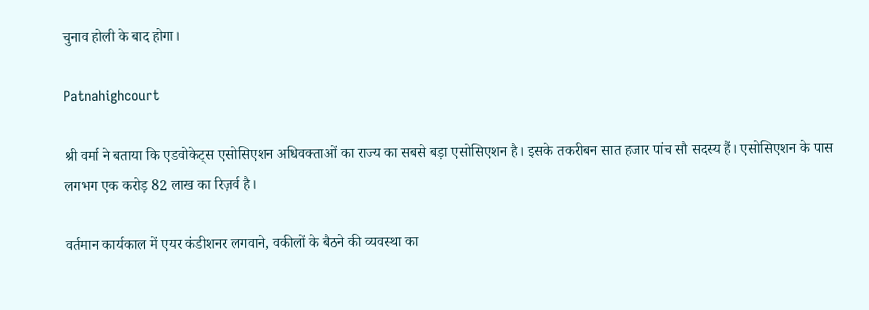चुनाव होली के बाद होगा।

Patnahighcourt

श्री वर्मा ने बताया कि एडवोकेट्स एसोसिएशन अधिवक्ताओं का राज्य का सबसे बड़ा एसोसिएशन है। इसके तकरीबन सात हजार पांच सौ सदस्य हैं। एसोसिएशन के पास लगभग एक करोड़ 82 लाख का रिज़र्व है।

वर्तमान कार्यकाल में एयर कंडीशनर लगवाने, वकीलों के बैठने की व्यवस्था का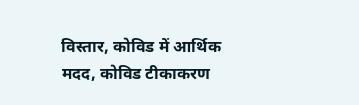विस्तार, कोविड में आर्थिक मदद, कोविड टीकाकरण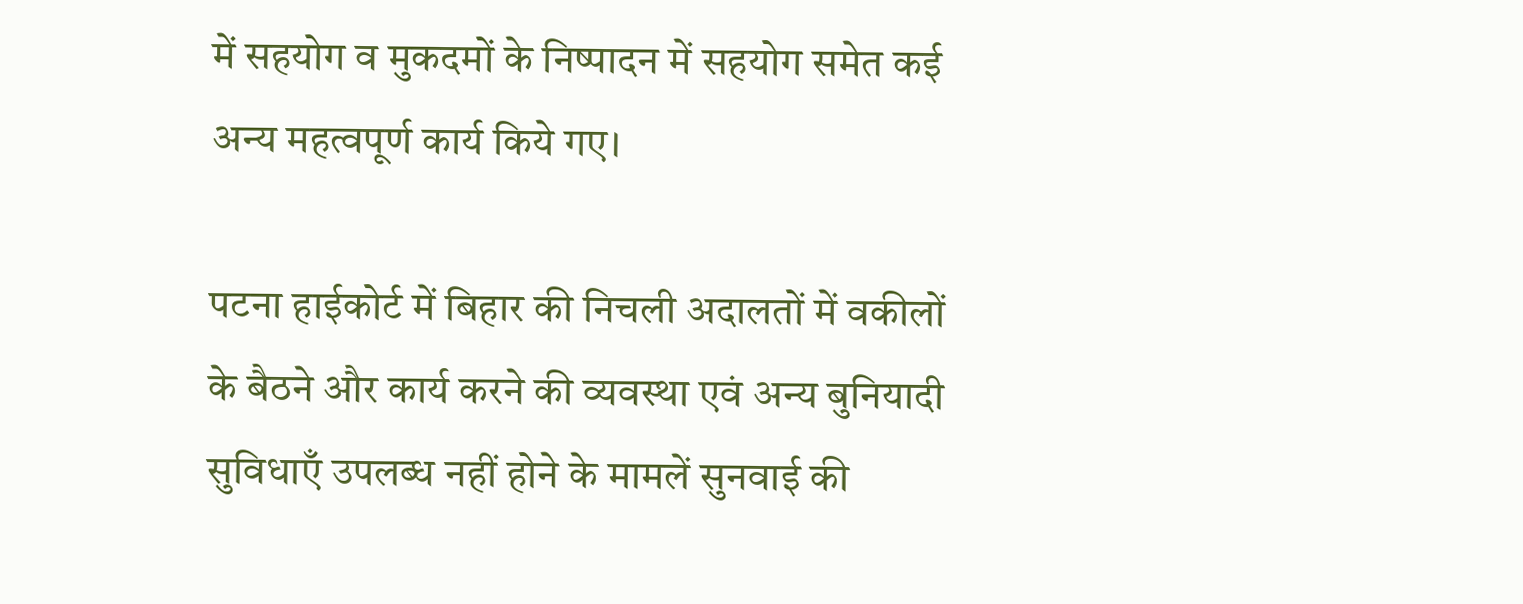में सहयोग व मुकदमों के निष्पादन में सहयोग समेत कई अन्य महत्वपूर्ण कार्य किये गए।

पटना हाईकोर्ट में बिहार की निचली अदालतों में वकीलों के बैठने और कार्य करने की व्यवस्था एवं अन्य बुनियादी सुविधाएँ उपलब्ध नहीं होने के मामलें सुनवाई की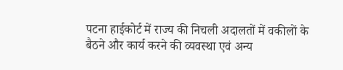पटना हाईकोर्ट में राज्य की निचली अदालतों में वकीलों के बैठने और कार्य करने की व्यवस्था एवं अन्य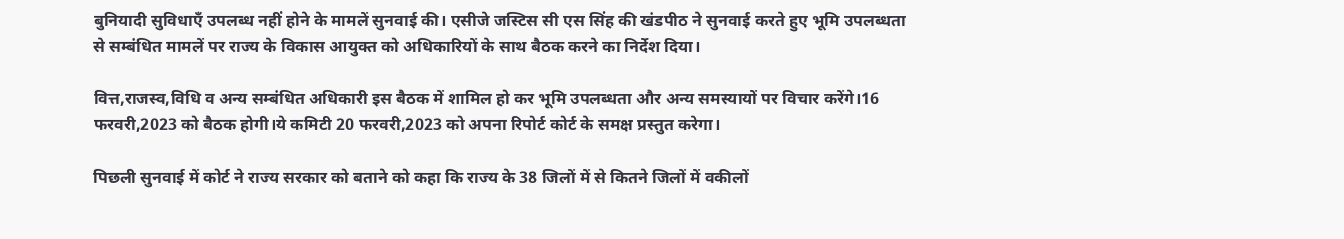बुनियादी सुविधाएँ उपलब्ध नहीं होने के मामलें सुनवाई की। एसीजे जस्टिस सी एस सिंह की खंडपीठ ने सुनवाई करते हुए भूमि उपलब्धता से सम्बंधित मामलें पर राज्य के विकास आयुक्त को अधिकारियों के साथ बैठक करने का निर्देश दिया।

वित्त,राजस्व,विधि व अन्य सम्बंधित अधिकारी इस बैठक में शामिल हो कर भूमि उपलब्धता और अन्य समस्यायों पर विचार करेंगे।16 फरवरी,2023 को बैठक होगी।ये कमिटी 20 फरवरी,2023 को अपना रिपोर्ट कोर्ट के समक्ष प्रस्तुत करेगा।

पिछली सुनवाई में कोर्ट ने राज्य सरकार को बताने को कहा कि राज्य के 38 जिलों में से कितने जिलों में वकीलों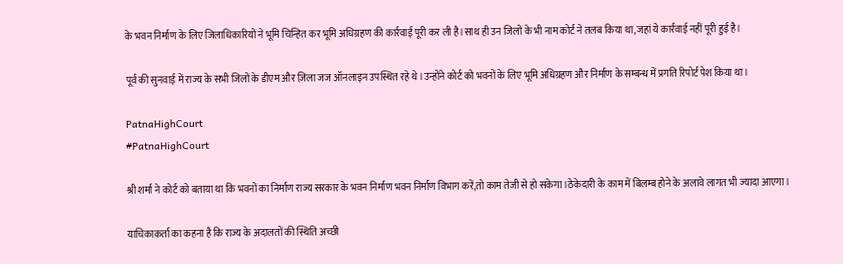के भवन निर्माण के लिए जिलाधिकारियों ने भूमि चिन्हित कर भूमि अधिग्रहण की कार्रवाई पूरी कर ली है।साथ ही उन जिलों के भी नाम कोर्ट ने तलब किया था,जहां ये कार्रवाई नहीं पूरी हुई है।

पूर्व की सुनवाई में राज्य के सभी जिलों के डीएम और ज़िला जज ऑनलाइन उपस्थित रहे थे।उन्होंने कोर्ट को भवनों के लिए भूमि अधिग्रहण और निर्माण के सम्बन्ध में प्रगति रिपोर्ट पेश किया था।

PatnaHighCourt
#PatnaHighCourt

श्री शर्मा ने कोर्ट को बताया था कि भवनों का निर्माण राज्य सरकार के भवन निर्माण भवन निर्माण विभाग करें,तो काम तेजी से हो सकेगा।ठेकेदारी के काम में बिलम्ब होने के अलावे लागत भी ज्यादा आएगा।

याचिकाकर्ता का कहना है कि राज्य के अदालतों की स्थिति अच्छी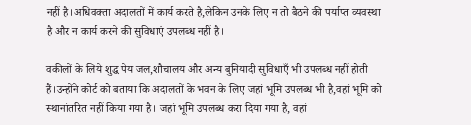नहीं है।अधिवक्ता अदालतों में कार्य करते है,लेकिन उनके लिए न तो बैठने की पर्याप्त व्यवस्था है और न कार्य करने की सुविधाएं उपलब्ध नहीं है।

वकीलों के लिये शुद्ध पेय जल,शौचालय और अन्य बुनियादी सुविधाएँ भी उपलब्ध नहीं होती हैं।उन्होंने कोर्ट को बताया कि अदालतों के भवन के लिए जहां भूमि उपलब्ध भी है,वहां भूमि को स्थानांतरित नहीं किया गया है। जहां भूमि उपलब्ध करा दिया गया है, वहां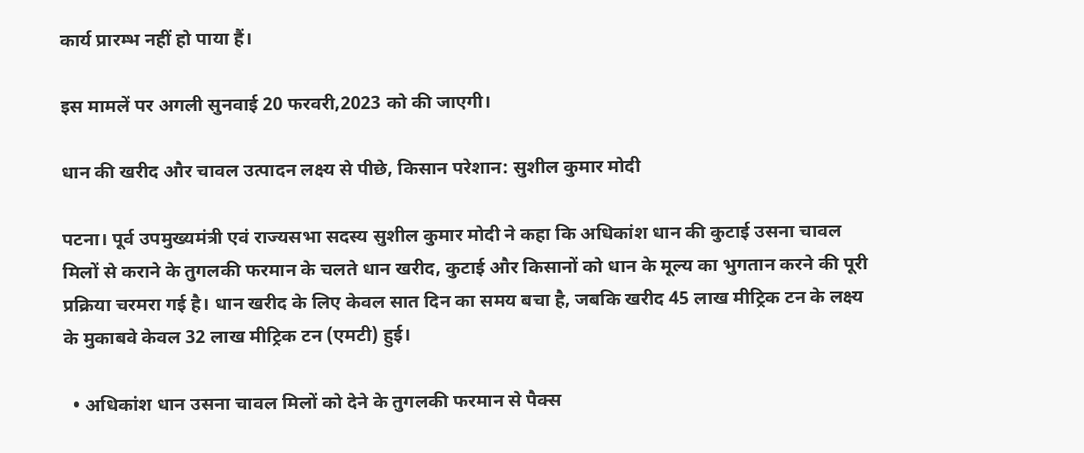कार्य प्रारम्भ नहीं हो पाया हैं।

इस मामलें पर अगली सुनवाई 20 फरवरी,2023 को की जाएगी।

धान की खरीद और चावल उत्पादन लक्ष्य से पीछे, किसान परेशान: सुशील कुमार मोदी

पटना। पूर्व उपमुख्यमंत्री एवं राज्यसभा सदस्य सुशील कुमार मोदी ने कहा कि अधिकांश धान की कुटाई उसना चावल मिलों से कराने के तुगलकी फरमान के चलते धान खरीद, कुटाई और किसानों को धान के मूल्य का भुगतान करने की पूरी प्रक्रिया चरमरा गई है। धान खरीद के लिए केवल सात दिन का समय बचा है, जबकि खरीद 45 लाख मीट्रिक टन के लक्ष्य के मुकाबवे केवल 32 लाख मीट्रिक टन (एमटी) हुई।

  • अधिकांश धान उसना चावल मिलों को देने के तुगलकी फरमान से पैक्स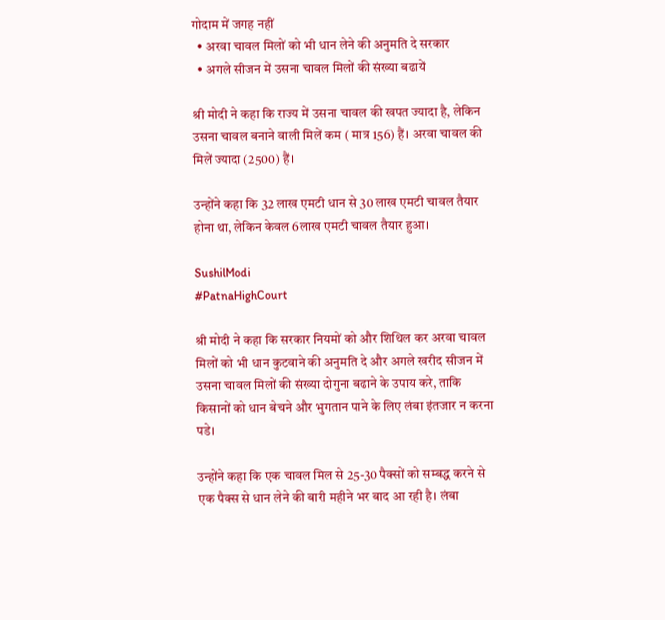गोदाम में जगह नहीं
  • अरवा चावल मिलों को भी धान लेने की अनुमति दे सरकार
  • अगले सीजन में उसना चावल मिलों की संख्या बढायें

श्री मोदी ने कहा कि राज्य में उसना चावल की खपत ज्यादा है, लेकिन उसना चावल बनाने वाली मिलें कम ( मात्र 156) हैं। अरवा चावल की मिलें ज्यादा (2500) हैं।

उन्होंने कहा कि 32 लाख एमटी धान से 30 लाख एमटी चावल तैयार होना था, लेकिन केवल 6लाख एमटी चावल तैयार हुआ।

SushilModi
#PatnaHighCourt

श्री मोदी ने कहा कि सरकार नियमों को और शिथिल कर अरवा चावल मिलों को भी धान कुटवाने की अनुमति दे और अगले खरीद सीजन में उसना चावल मिलों की संख्या दोगुना बढाने के उपाय करे, ताकि किसानों को धान बेचने और भुगतान पाने के लिए लंबा इंतजार न करना पडे।

उन्होंने कहा कि एक चावल मिल से 25-30 पैक्सों को सम्बद्ध करने से एक पैक्स से धान लेने की बारी महीने भर बाद आ रही है। लंबा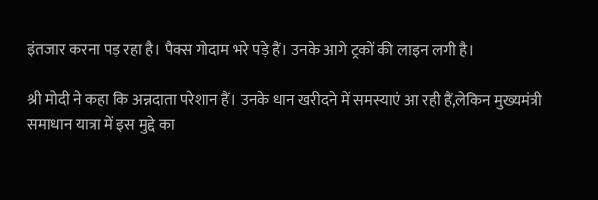इंतजार करना पड़ रहा है। पैक्स गोदाम भरे पड़े हैं। उनके आगे ट्रकों की लाइन लगी है।

श्री मोदी ने कहा कि अन्नदाता परेशान हैं। उनके धान खरीदने में समस्याएं आ रही हैं,लेकिन मुख्यमंत्री समाधान यात्रा में इस मुद्दे का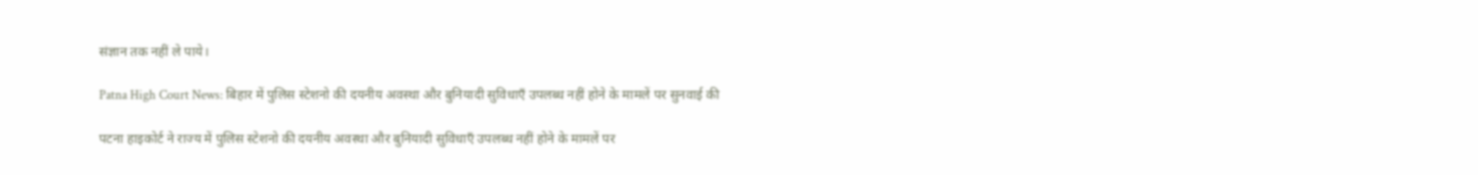संज्ञान तक नहीं ले पाये।

Patna High Court News: बिहार में पुलिस स्टेशनो की दयनीय अवस्था और बुनियादी सुविधाएँ उपलब्ध नहीं होने के मामलें पर सुनवाई की

पटना हाइकोर्ट ने राज्य में पुलिस स्टेशनो की दयनीय अवस्था और बुनियादी सुविधाएँ उपलब्ध नहीं होने के मामलें पर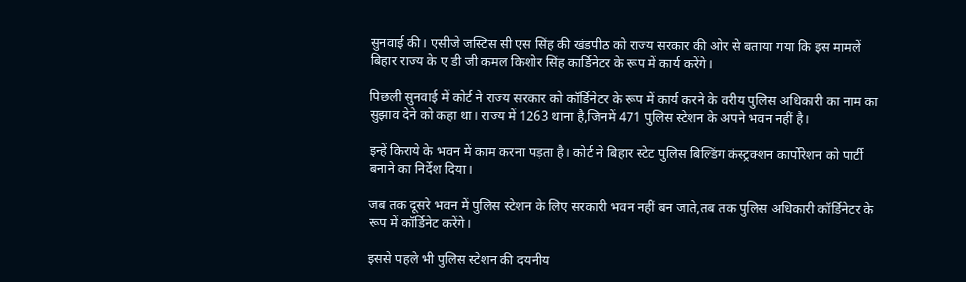सुनवाई की। एसीजे जस्टिस सी एस सिंह की खंडपीठ को राज्य सरकार की ओर से बताया गया कि इस मामलें बिहार राज्य के ए डी जी कमल किशोर सिंह कार्डिनेटर के रूप में कार्य करेंगे।

पिछली सुनवाई में कोर्ट ने राज्य सरकार को कॉर्डिनेटर के रूप में कार्य करने के वरीय पुलिस अधिकारी का नाम का सुझाव देने को कहा था। राज्य में 1263 थाना है,जिनमें 471 पुलिस स्टेशन के अपने भवन नहीं है।

इन्हें किराये के भवन में काम करना पड़ता है। कोर्ट ने बिहार स्टेट पुलिस बिल्डिंग कंस्ट्रक्शन कार्पोरेशन को पार्टी बनाने का निर्देश दिया।

जब तक दूसरे भवन में पुलिस स्टेशन के लिए सरकारी भवन नहीं बन जाते,तब तक पुलिस अधिकारी कॉर्डिनेटर के रूप में कॉर्डिनेट करेंगे।

इससे पहले भी पुलिस स्टेशन की दयनीय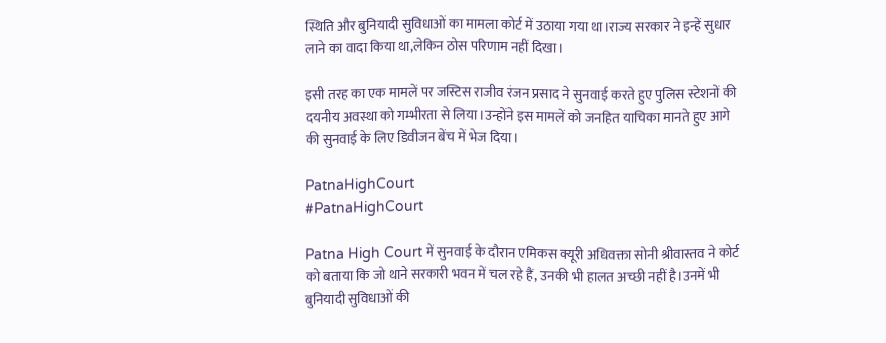स्थिति और बुनियादी सुविधाओं का मामला कोर्ट में उठाया गया था।राज्य सरकार ने इन्हें सुधार लाने का वादा किया था,लेकिन ठोस परिणाम नहीं दिखा।

इसी तरह का एक मामलें पर जस्टिस राजीव रंजन प्रसाद ने सुनवाई करते हुए पुलिस स्टेशनों की दयनीय अवस्था को गम्भीरता से लिया।उन्होंने इस मामलें को जनहित याचिका मानते हुए आगे की सुनवाई के लिए डिवीजन बेंच में भेज दिया।

PatnaHighCourt
#PatnaHighCourt

Patna High Court में सुनवाई के दौरान एमिकस क्यूरी अधिवक्ता सोनी श्रीवास्तव ने कोर्ट को बताया कि जो थाने सरकारी भवन में चल रहे हैं, उनकी भी हालत अच्छी नहीं है।उनमें भी बुनियादी सुविधाओं की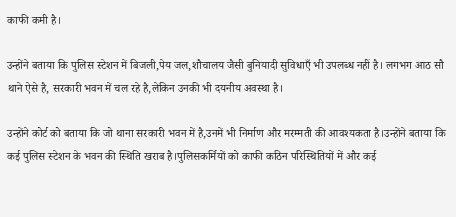काफी कमी है।

उन्होंने बताया कि पुलिस स्टेशन में बिजली,पेय जल,शौचालय जैसी बुनियादी सुविधाएँ भी उपलब्ध नहीं है। लगभग आठ सौ थाने ऐसे है, सरकारी भवन में चल रहे है,लेकिन उनकी भी दयनीय अवस्था है।

उन्होंने कोर्ट को बताया कि जो थाना सरकारी भवन में है,उनमें भी निर्माण और मरम्मती की आवश्यकता है।उन्होंने बताया कि कई पुलिस स्टेशन के भवन की स्थिति खराब है।पुलिसकर्मियों को काफी कठिन परिस्थितियों में और कई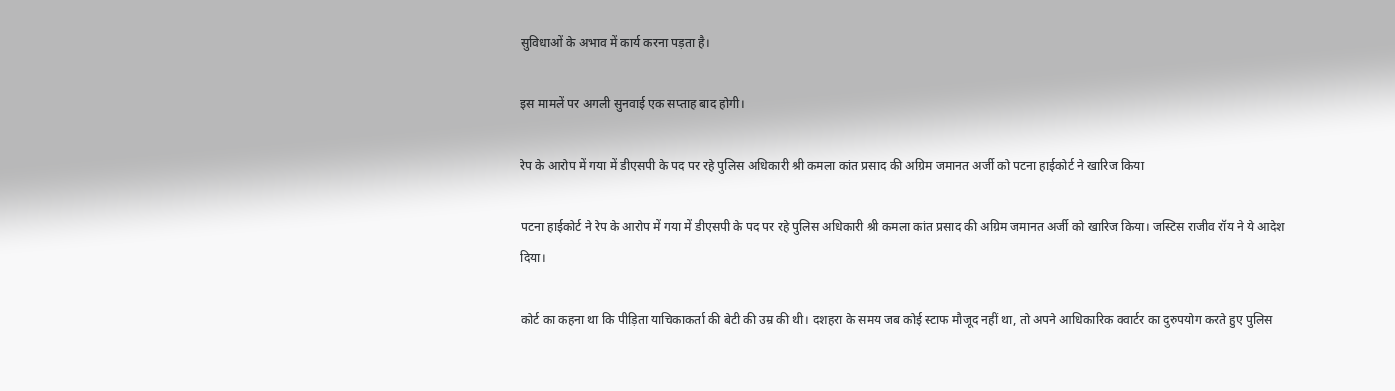सुविधाओं के अभाव में कार्य करना पड़ता है।

इस मामलें पर अगली सुनवाई एक सप्ताह बाद होगी।

रेप के आरोप में गया में डीएसपी के पद पर रहे पुलिस अधिकारी श्री कमला कांत प्रसाद की अग्रिम जमानत अर्जी को पटना हाईकोर्ट ने खारिज किया

पटना हाईकोर्ट ने रेप के आरोप में गया में डीएसपी के पद पर रहे पुलिस अधिकारी श्री कमला कांत प्रसाद की अग्रिम जमानत अर्जी को खारिज किया। जस्टिस राजीव रॉय ने ये आदेश दिया।

कोर्ट का कहना था कि पीड़िता याचिकाकर्ता की बेटी की उम्र की थी। दशहरा के समय जब कोई स्टाफ मौजूद नहीं था, तो अपने आधिकारिक क्वार्टर का दुरुपयोग करते हुए पुलिस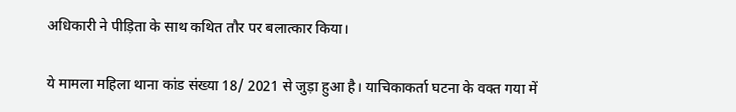अधिकारी ने पीड़िता के साथ कथित तौर पर बलात्कार किया।

ये मामला महिला थाना कांड संख्या 18/ 2021 से जुड़ा हुआ है। याचिकाकर्ता घटना के वक्त गया में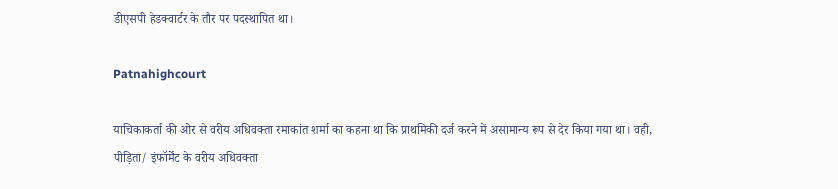डीएसपी हेडक्वार्टर के तौर पर पदस्थापित था।

Patnahighcourt

याचिकाकर्ता की ओर से वरीय अधिवक्ता रमाकांत शर्मा का कहना था कि प्राथमिकी दर्ज करने में असामान्य रूप से देर किया गया था। वही, पीड़िता/ इंफॉर्मेंट के वरीय अधिवक्ता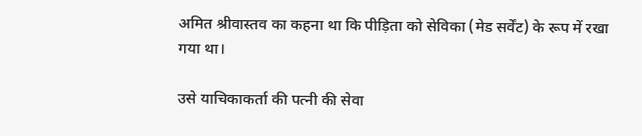अमित श्रीवास्तव का कहना था कि पीड़िता को सेविका (मेड सर्वेंट) के रूप में रखा गया था।

उसे याचिकाकर्ता की पत्नी की सेवा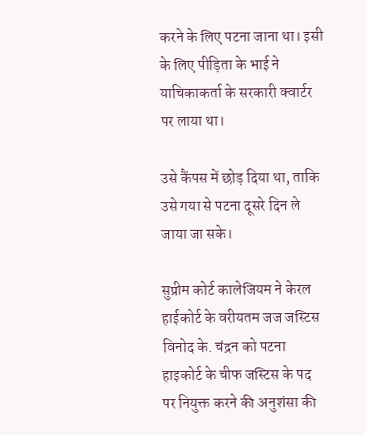करने के लिए पटना जाना था। इसी के लिए पीड़िता के भाई ने याचिकाकर्ता के सरकारी क्वार्टर पर लाया था।

उसे कैंपस में छोड़ दिया था, ताकि उसे गया से पटना दूसरे दिन ले जाया जा सके।

सुप्रीम कोर्ट कालेजियम ने केरल हाईकोर्ट के वरीयतम जज जस्टिस विनोद के. चंद्रन को पटना हाइकोर्ट के चीफ जस्टिस के पद पर नियुक्त करने की अनुशंसा की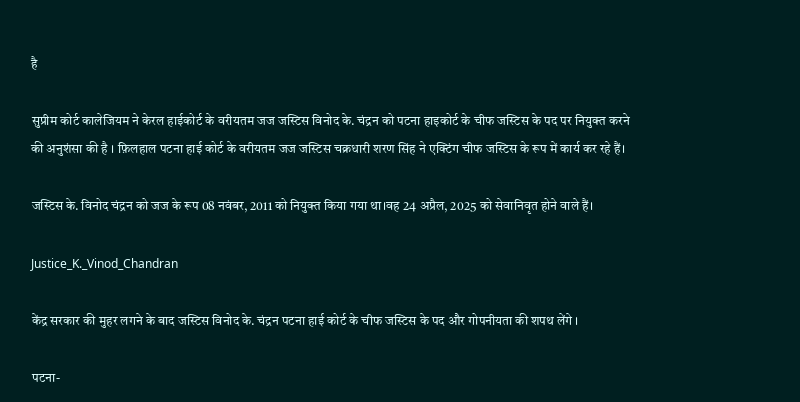है

सुप्रीम कोर्ट कालेजियम ने केरल हाईकोर्ट के वरीयतम जज जस्टिस विनोद के. चंद्रन को पटना हाइकोर्ट के चीफ जस्टिस के पद पर नियुक्त करने की अनुशंसा की है । फ़िलहाल पटना हाई कोर्ट के वरीयतम जज जस्टिस चक्रधारी शरण सिंह ने एक्टिंग चीफ जस्टिस के रूप में कार्य कर रहे हैं।

जस्टिस के. विनोद चंद्रन को जज के रूप 08 नवंबर, 2011 को नियुक्त किया गया था।वह 24 अप्रैल, 2025 को सेवानिवृत होने वाले हैं।

Justice_K._Vinod_Chandran

केंद्र सरकार की मुहर लगने के बाद जस्टिस विनोद के. चंद्रन पटना हाई कोर्ट के चीफ जस्टिस के पद और गोपनीयता की शपथ लेंगे ।

पटना-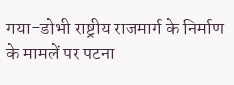गया-डोभी राष्ट्रीय राजमार्ग के निर्माण के मामलें पर पटना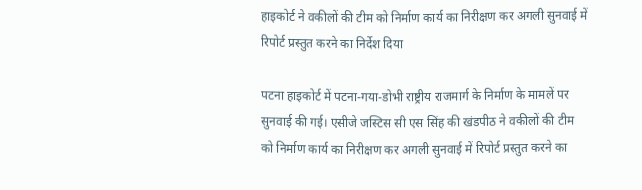हाइकोर्ट ने वकीलों की टीम को निर्माण कार्य का निरीक्षण कर अगली सुनवाई में रिपोर्ट प्रस्तुत करने का निर्देश दिया

पटना हाइकोर्ट में पटना-गया-डोभी राष्ट्रीय राजमार्ग के निर्माण के मामलें पर सुनवाई की गई। एसीजे जस्टिस सी एस सिंह की खंडपीठ ने वकीलों की टीम को निर्माण कार्य का निरीक्षण कर अगली सुनवाई में रिपोर्ट प्रस्तुत करने का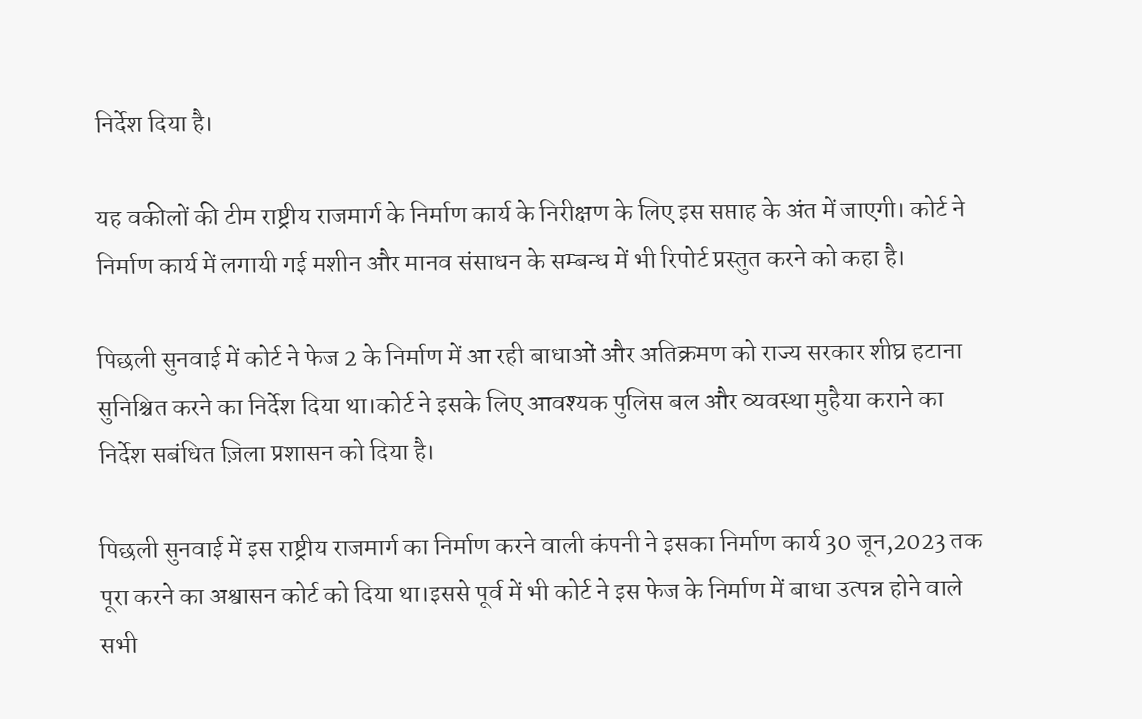निर्देश दिया है।

यह वकीलों की टीम राष्ट्रीय राजमार्ग के निर्माण कार्य के निरीक्षण के लिए इस सप्ताह के अंत में जाएगी। कोर्ट ने निर्माण कार्य में लगायी गई मशीन और मानव संसाधन के सम्बन्ध में भी रिपोर्ट प्रस्तुत करने को कहा है।

पिछली सुनवाई में कोर्ट ने फेज 2 के निर्माण में आ रही बाधाओं और अतिक्रमण को राज्य सरकार शीघ्र हटाना सुनिश्चित करने का निर्देश दिया था।कोर्ट ने इसके लिए आवश्यक पुलिस बल और व्यवस्था मुहैया कराने का निर्देश सबंधित ज़िला प्रशासन को दिया है।

पिछली सुनवाई में इस राष्ट्रीय राजमार्ग का निर्माण करने वाली कंपनी ने इसका निर्माण कार्य 30 जून,2023 तक पूरा करने का अश्वासन कोर्ट को दिया था।इससे पूर्व में भी कोर्ट ने इस फेज के निर्माण में बाधा उत्पन्न होने वाले सभी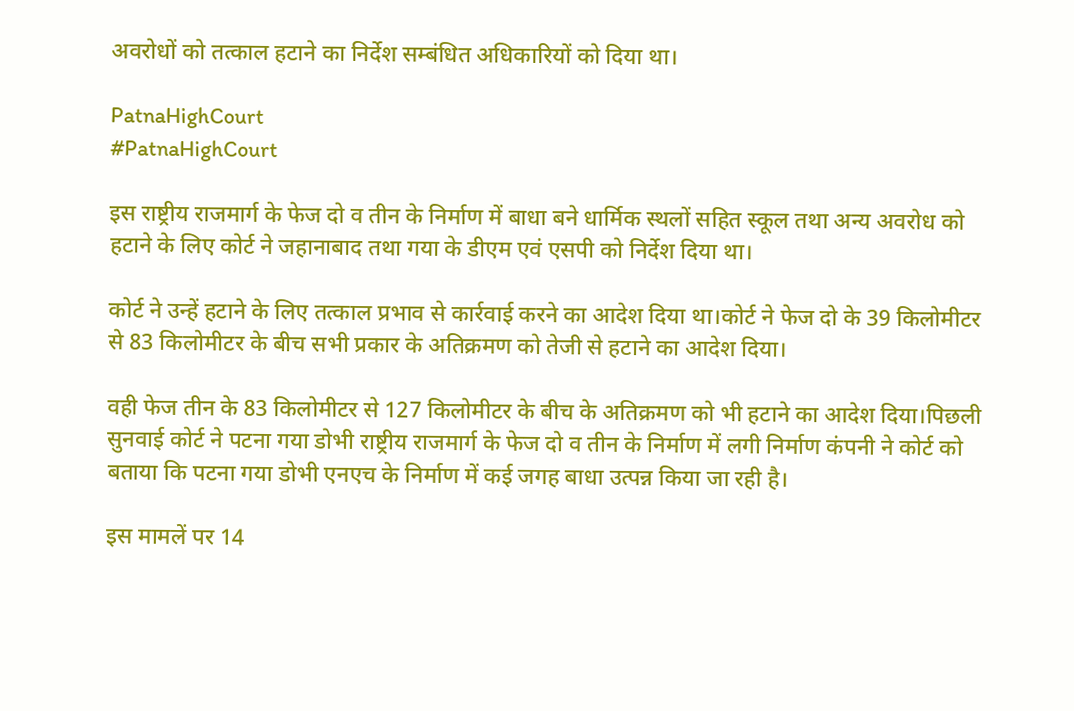अवरोधों को तत्काल हटाने का निर्देश सम्बंधित अधिकारियों को दिया था।

PatnaHighCourt
#PatnaHighCourt

इस राष्ट्रीय राजमार्ग के फेज दो व तीन के निर्माण में बाधा बने धार्मिक स्थलों सहित स्कूल तथा अन्य अवरोध को हटाने के लिए कोर्ट ने जहानाबाद तथा गया के डीएम एवं एसपी को निर्देश दिया था।

कोर्ट ने उन्हें हटाने के लिए तत्काल प्रभाव से कार्रवाई करने का आदेश दिया था।कोर्ट ने फेज दो के 39 किलोमीटर से 83 किलोमीटर के बीच सभी प्रकार के अतिक्रमण को तेजी से हटाने का आदेश दिया।

वही फेज तीन के 83 किलोमीटर से 127 किलोमीटर के बीच के अतिक्रमण को भी हटाने का आदेश दिया।पिछली सुनवाई कोर्ट ने पटना गया डोभी राष्ट्रीय राजमार्ग के फेज दो व तीन के निर्माण में लगी निर्माण कंपनी ने कोर्ट को बताया कि पटना गया डोभी एनएच के निर्माण में कई जगह बाधा उत्पन्न किया जा रही है।

इस मामलें पर 14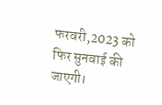फरवरी,2023 को फिर सुनवाई की जाएगी।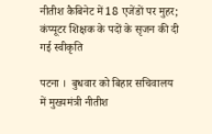नीतीश कैबिनेट में 18 एजेंडों पर मुहर; कंप्यूटर शिक्षक के पदों के सृजन की दी गई स्वीकृति

पटना ।  बुधवार को बिहार सचिवालय में मुख्यमंत्री नीतीश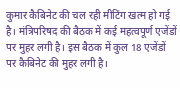कुमार कैबिनेट की चल रही मीटिंग खत्म हो गई है। मंत्रिपरिषद की बैठक में कई महत्वपूर्ण एजेंडों पर मुहर लगी है। इस बैठक में कुल 18 एजेंडों पर कैबिनेट की मुहर लगी है।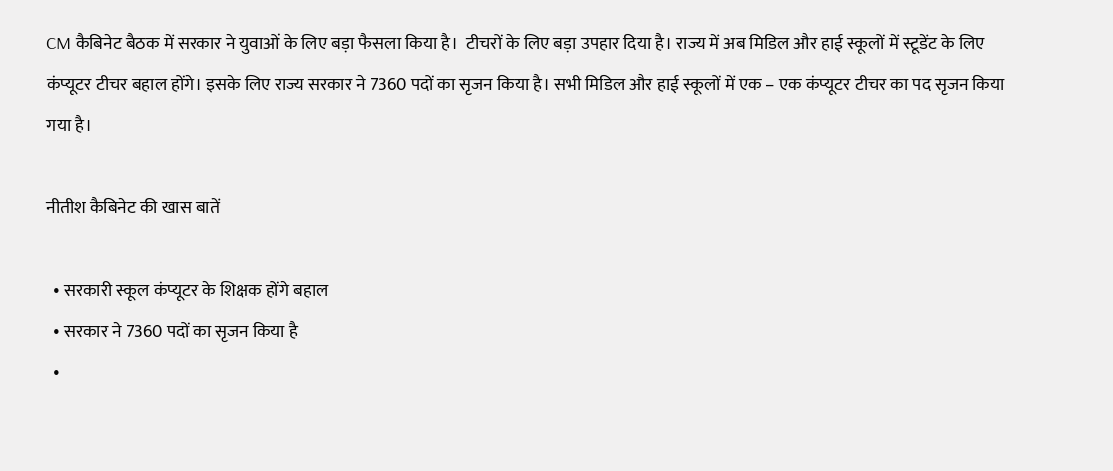CM कैबिनेट बैठक में सरकार ने युवाओं के लिए बड़ा फैसला किया है।  टीचरों के लिए बड़ा उपहार दिया है। राज्य में अब मिडिल और हाई स्कूलों में स्टूडेंट के लिए कंप्यूटर टीचर बहाल होंगे। इसके लिए राज्य सरकार ने 7360 पदों का सृजन किया है। सभी मिडिल और हाई स्कूलों में एक – एक कंप्यूटर टीचर का पद सृजन किया गया है।

नीतीश कैबिनेट की खास बातें

  • सरकारी स्कूल कंप्यूटर के शिक्षक होंगे बहाल
  • सरकार ने 7360 पदों का सृजन किया है
  •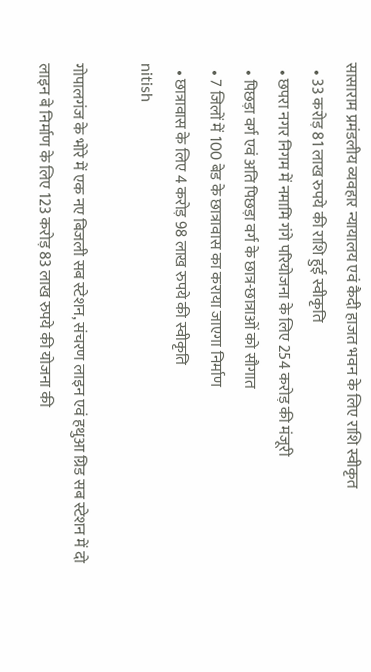सासाराम प्रमंडलीय व्यवहार न्यायालय एवं कैदी हाजत भवन के लिए राशि स्वीकृत
  • 33 करोड़ 81 लाख रुपये की राशि हुई स्वीकृति
  • छपरा नगर निगम में नमामि गंगे परियोजना के लिए 254 करोड़ की मंजूरी
  • पिछड़ा वर्ग एवं अति पिछड़ा वर्ग के छात्र-छात्राओं को सौगात
  • 7 जिलों में 100 बेड के छात्रावास का कराया जाएगा निर्माण
  • छात्रावास के लिए 4 करोड़ 98 लाख रुपये की स्वीकृति
nitish

गोपालगंज के भोरे में एक नए बिजली सब स्टेशन, संचरण लाइन एवं हथुआ ग्रिड सब स्टेशन में दो लाइन बे निर्माण के लिए 123 करोड़ 83 लाख रुपये की योजना की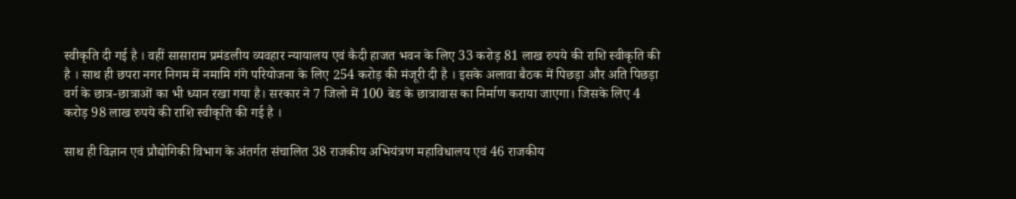स्वीकृति दी गई है । वहीं सासाराम प्रमंडलीय व्यवहार न्यायालय एवं कैदी हाजत भवन के लिए 33 करोड़ 81 लाख रुपये की राशि स्वीकृति की है । साथ ही छपरा नगर निगम में नमामि गंगे परियोजना के लिए 254 करोड़ की मंजूरी दी है । इसके अलावा बैठक में पिछड़ा और अति पिछड़ा वर्ग के छात्र-छात्राओं का भी ध्यान रखा गया है। सरकार ने 7 जिलो में 100 बेड के छात्रावास का निर्माण कराया जाएगा। जिसके लिए 4 करोड़ 98 लाख रुपये की राशि स्वीकृति की गई है ।

साथ ही विज्ञान एवं प्रौद्योगिकी विभाग के अंतर्गत संचालित 38 राजकीय अभियंत्रण महाविधालय एवं 46 राजकीय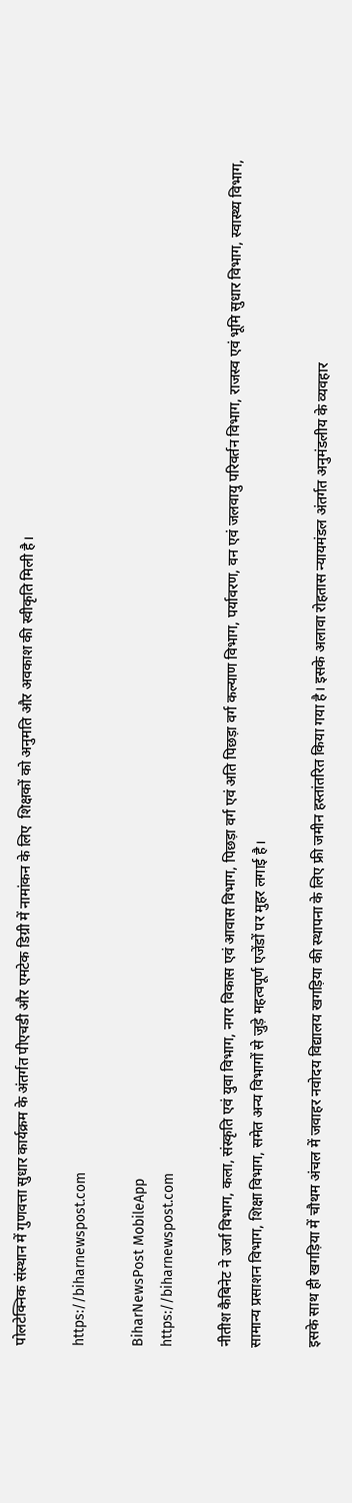पोलटेक्निक संस्थान में गुणवत्ता सुधार कार्यक्रम के अंतर्गत पीएचडी और एमटेक डिग्री में नामांकन के लिए  शिक्षकों को अनुमति और अवकाश की स्वीकृति मिली है।

https://biharnewspost.com

BiharNewsPost MobileApp
https://biharnewspost.com

नीतीश कैबिनेट ने उर्जा विभाग, कला, संस्कृति एवं युवा विभाग, नगर विकास एवं आवास विभाग, पिछड़ा वर्ग एवं अति पिछड़ा वर्ग कल्याण विभाग, पर्यावरण, वन एवं जलवायु परिवर्तन विभाग, राजस्व एवं भूमि सुधार विभाग, स्वास्थ्य विभाग, सामान्य प्रसाशन विभाग, शिक्षा विभाग, समेत अन्य विभागों से जुड़े महत्वपूर्ण एजेंडों पर मुहर लगाई है।

इसके साथ ही खगड़िया में चौथम अंचल में जवाहर नवोदय विद्यालय खगड़िया की स्थापना के लिए फ्री जमीन हस्तांतरित किया गया है। इसके अलावा रोहतास न्यायमंडल अंतर्गत अनुमंडलीय के व्यवहार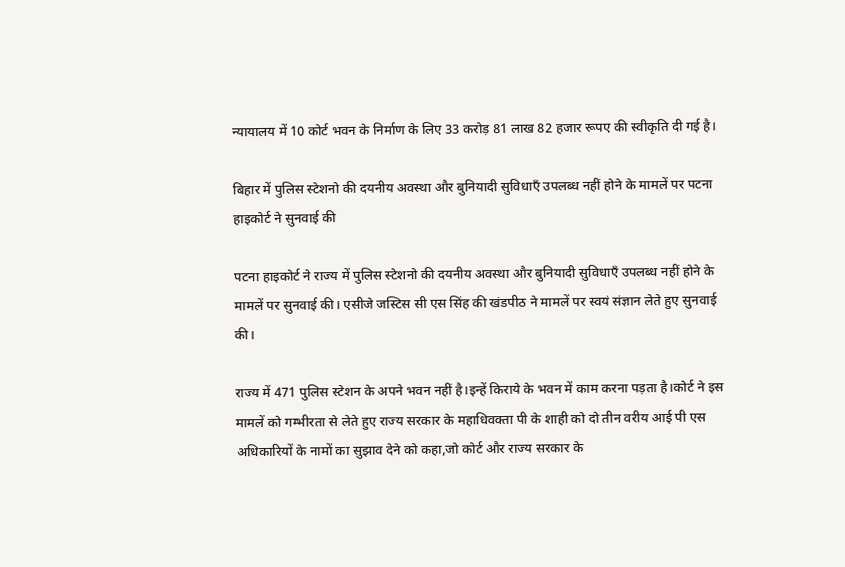न्यायालय में 10 कोर्ट भवन के निर्माण के लिए 33 करोड़ 81 लाख 82 हजार रूपए की स्वीकृति दी गई है।

बिहार में पुलिस स्टेशनो की दयनीय अवस्था और बुनियादी सुविधाएँ उपलब्ध नहीं होने के मामलें पर पटना हाइकोर्ट ने सुनवाई की

पटना हाइकोर्ट ने राज्य में पुलिस स्टेशनो की दयनीय अवस्था और बुनियादी सुविधाएँ उपलब्ध नहीं होने के मामलें पर सुनवाई की। एसीजे जस्टिस सी एस सिंह की खंडपीठ ने मामलें पर स्वयं संज्ञान लेते हुए सुनवाई की।

राज्य में 471 पुलिस स्टेशन के अपने भवन नहीं है।इन्हें किराये के भवन में काम करना पड़ता है।कोर्ट ने इस मामलें को गम्भीरता से लेते हुए राज्य सरकार के महाधिवक्ता पी के शाही को दो तीन वरीय आई पी एस अधिकारियों के नामों का सुझाव देने को कहा,जो कोर्ट और राज्य सरकार के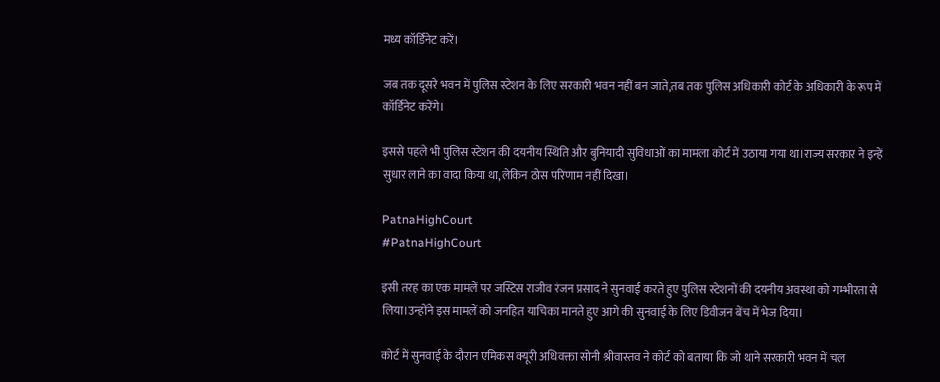मध्य कॉर्डिनेट करें।

जब तक दूसरे भवन में पुलिस स्टेशन के लिए सरकारी भवन नहीं बन जाते,तब तक पुलिस अधिकारी कोर्ट के अधिकारी के रूप में कॉर्डिनेट करेंगे।

इससे पहले भी पुलिस स्टेशन की दयनीय स्थिति और बुनियादी सुविधाओं का मामला कोर्ट में उठाया गया था।राज्य सरकार ने इन्हें सुधार लाने का वादा किया था,लेकिन ठोस परिणाम नहीं दिखा।

PatnaHighCourt
#PatnaHighCourt

इसी तरह का एक मामलें पर जस्टिस राजीव रंजन प्रसाद ने सुनवाई करते हुए पुलिस स्टेशनों की दयनीय अवस्था को गम्भीरता से लिया।उन्होंने इस मामलें को जनहित याचिका मानते हुए आगे की सुनवाई के लिए डिवीजन बेंच में भेज दिया।

कोर्ट में सुनवाई के दौरान एमिकस क्यूरी अधिवक्ता सोनी श्रीवास्तव ने कोर्ट को बताया कि जो थाने सरकारी भवन में चल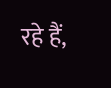रहे हैं,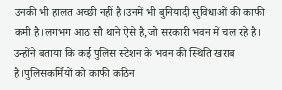उनकी भी हालत अच्छी नहीं है।उनमें भी बुनियादी सुविधाओं की काफी कमी है।लगभग आठ सौ थाने ऐसे है,जो सरकारी भवन में चल रहे है।
उन्होंने बताया कि कई पुलिस स्टेशन के भवन की स्थिति खराब है।पुलिसकर्मियों को काफी कठिन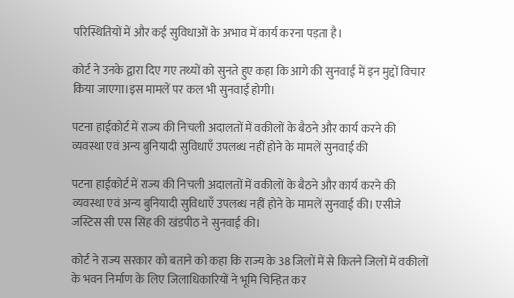परिस्थितियों में और कई सुविधाओं के अभाव में कार्य करना पड़ता है।

कोर्ट ने उनके द्वारा दिए गए तथ्यों को सुनते हुए कहा कि आगे की सुनवाई में इन मुद्दों विचार किया जाएगा।इस मामलें पर कल भी सुनवाई होगी।

पटना हाईकोर्ट में राज्य की निचली अदालतों में वकीलों के बैठने और कार्य करने की व्यवस्था एवं अन्य बुनियादी सुविधाएँ उपलब्ध नहीं होने के मामलें सुनवाई की

पटना हाईकोर्ट में राज्य की निचली अदालतों में वकीलों के बैठने और कार्य करने की व्यवस्था एवं अन्य बुनियादी सुविधाएँ उपलब्ध नहीं होने के मामलें सुनवाई की। एसीजे जस्टिस सी एस सिंह की खंडपीठ ने सुनवाई की।

कोर्ट ने राज्य सरकार को बताने को कहा कि राज्य के 38 जिलों में से कितने जिलों में वकीलों के भवन निर्माण के लिए जिलाधिकारियों ने भूमि चिन्हित कर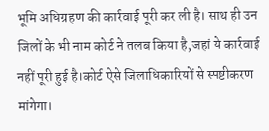भूमि अधिग्रहण की कार्रवाई पूरी कर ली है। साथ ही उन जिलों के भी नाम कोर्ट ने तलब किया है,जहां ये कार्रवाई नहीं पूरी हुई है।कोर्ट ऐसे जिलाधिकारियों से स्पष्टीकरण मांगेगा।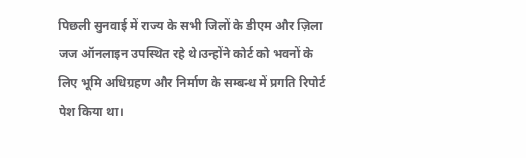पिछली सुनवाई में राज्य के सभी जिलों के डीएम और ज़िला जज ऑनलाइन उपस्थित रहे थे।उन्होंने कोर्ट को भवनों के लिए भूमि अधिग्रहण और निर्माण के सम्बन्ध में प्रगति रिपोर्ट पेश किया था।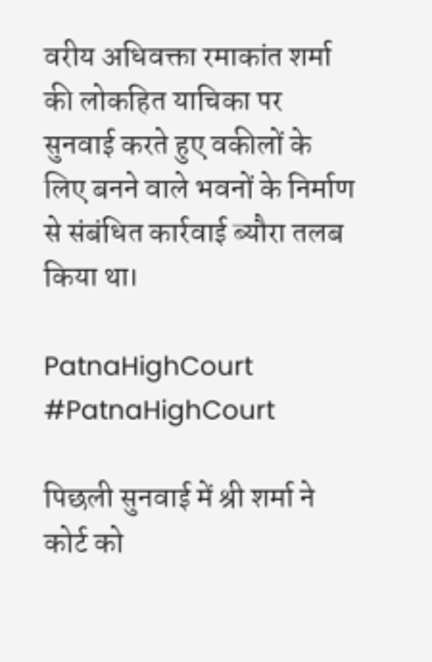वरीय अधिवक्ता रमाकांत शर्मा की लोकहित याचिका पर सुनवाई करते हुए वकीलों के लिए बनने वाले भवनों के निर्माण से संबंधित कार्रवाई ब्यौरा तलब किया था।

PatnaHighCourt
#PatnaHighCourt

पिछली सुनवाई में श्री शर्मा ने कोर्ट को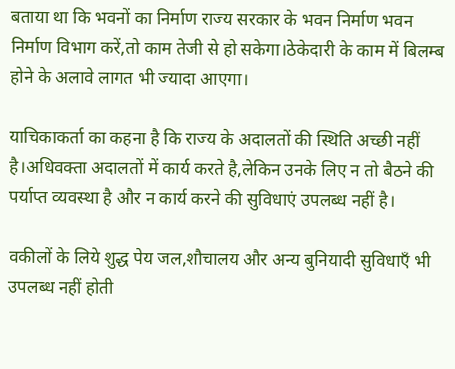बताया था कि भवनों का निर्माण राज्य सरकार के भवन निर्माण भवन निर्माण विभाग करें,तो काम तेजी से हो सकेगा।ठेकेदारी के काम में बिलम्ब होने के अलावे लागत भी ज्यादा आएगा।

याचिकाकर्ता का कहना है कि राज्य के अदालतों की स्थिति अच्छी नहीं है।अधिवक्ता अदालतों में कार्य करते है,लेकिन उनके लिए न तो बैठने की पर्याप्त व्यवस्था है और न कार्य करने की सुविधाएं उपलब्ध नहीं है।

वकीलों के लिये शुद्ध पेय जल,शौचालय और अन्य बुनियादी सुविधाएँ भी उपलब्ध नहीं होती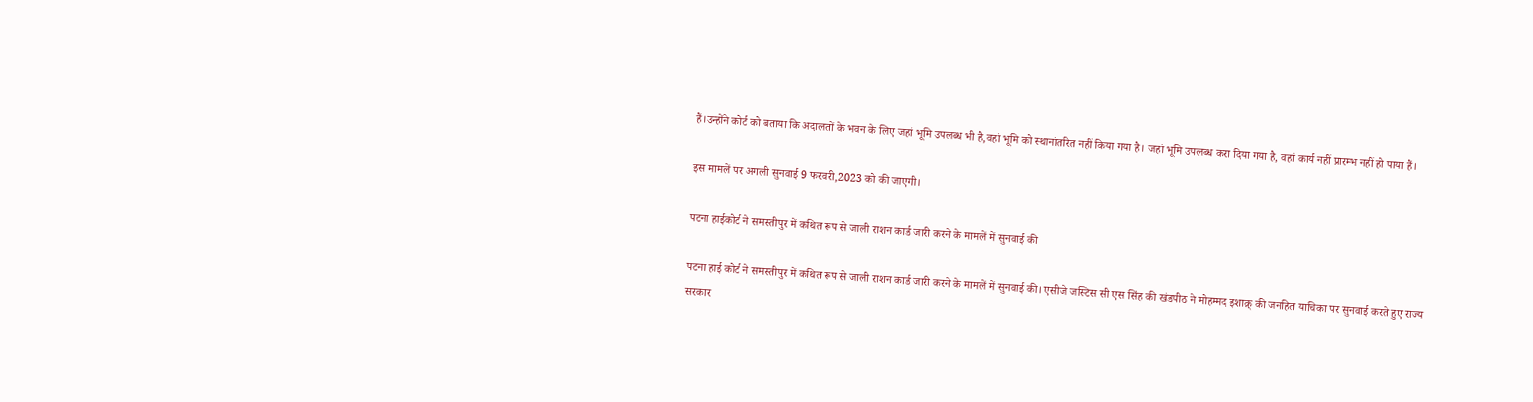हैं।उन्होंने कोर्ट को बताया कि अदालतों के भवन के लिए जहां भूमि उपलब्ध भी है,वहां भूमि को स्थानांतरित नहीं किया गया है। जहां भूमि उपलब्ध करा दिया गया है, वहां कार्य नहीं प्रारम्भ नहीं हो पाया हैं।

इस मामलें पर अगली सुनवाई 9 फरवरी,2023 को की जाएगी।

पटना हाईकोर्ट ने समस्तीपुर में कथित रूप से जाली राशन कार्ड जारी करने के मामलें में सुनवाई की

पटना हाई कोर्ट ने समस्तीपुर में कथित रूप से जाली राशन कार्ड जारी करने के मामलें में सुनवाई की। एसीजे जस्टिस सी एस सिंह की खंडपीठ ने मोहम्मद इशाक़् की जनहित याचिका पर सुनवाई करते हुए राज्य सरकार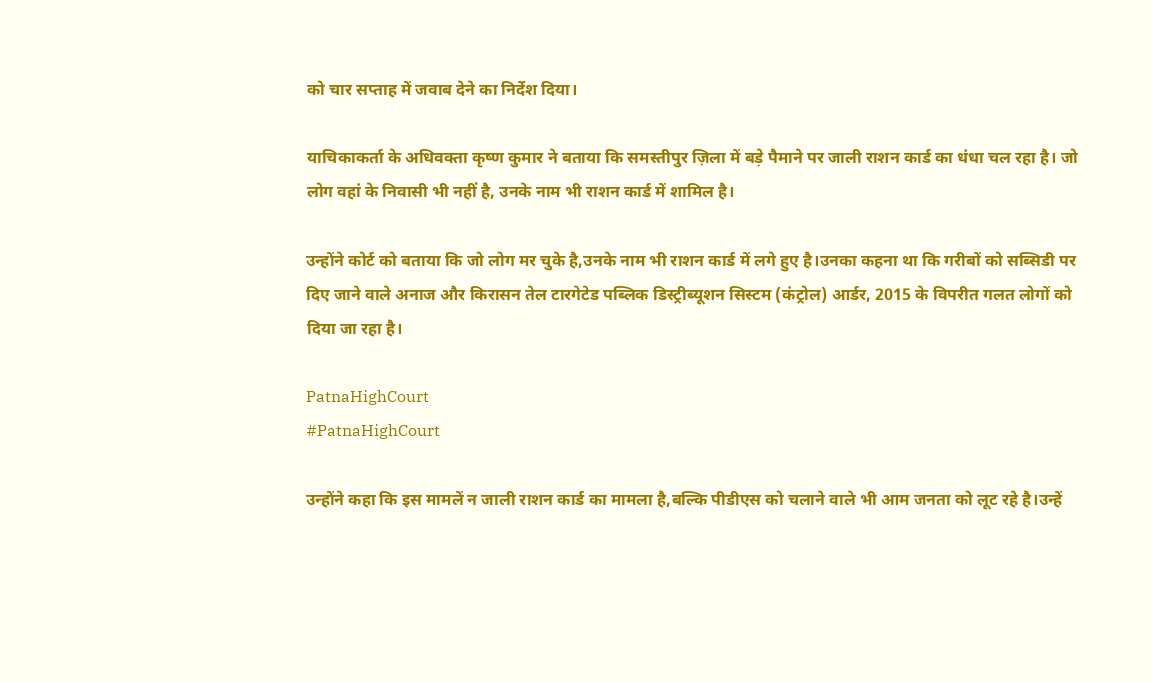को चार सप्ताह में जवाब देने का निर्देश दिया।

याचिकाकर्ता के अधिवक्ता कृष्ण कुमार ने बताया कि समस्तीपुर ज़िला में बड़े पैमाने पर जाली राशन कार्ड का धंधा चल रहा है। जो लोग वहां के निवासी भी नहीं है, उनके नाम भी राशन कार्ड में शामिल है।

उन्होंने कोर्ट को बताया कि जो लोग मर चुके है,उनके नाम भी राशन कार्ड में लगे हुए है।उनका कहना था कि गरीबों को सब्सिडी पर दिए जाने वाले अनाज और किरासन तेल टारगेटेड पब्लिक डिस्ट्रीब्यूशन सिस्टम (कंट्रोल) आर्डर, 2015 के विपरीत गलत लोगों को दिया जा रहा है।

PatnaHighCourt
#PatnaHighCourt

उन्होंने कहा कि इस मामलें न जाली राशन कार्ड का मामला है,बल्कि पीडीएस को चलाने वाले भी आम जनता को लूट रहे है।उन्हें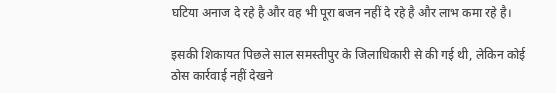घटिया अनाज दे रहे है और वह भी पूरा बजन नहीं दे रहे है और लाभ कमा रहे है।

इसकी शिकायत पिछले साल समस्तीपुर के जिलाधिकारी से की गई थी, लेकिन कोई ठोस कार्रवाई नहीं देखने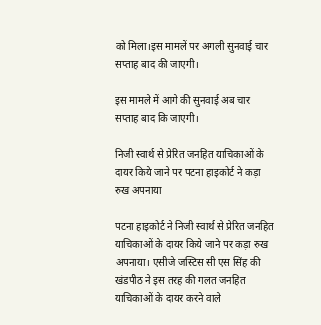को मिला।इस मामलें पर अगली सुनवाई चार सप्ताह बाद की जाएगी।

इस मामले में आगे की सुनवाई अब चार सप्ताह बाद कि जाएगी।

निजी स्वार्थ से प्रेरित जनहित याचिकाओं के दायर किये जाने पर पटना हाइकोर्ट ने कड़ा रुख अपनाया

पटना हाइकोर्ट ने निजी स्वार्थ से प्रेरित जनहित याचिकाओं के दायर किये जाने पर कड़ा रुख अपनाया। एसीजे जस्टिस सी एस सिंह की खंडपीठ ने इस तरह की गलत जनहित याचिकाओं के दायर करने वाले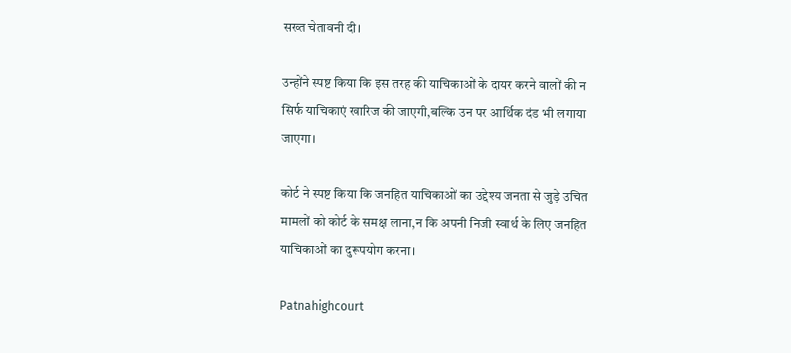सख्त चेतावनी दी।

उन्होंने स्पष्ट किया कि इस तरह की याचिकाओं के दायर करने वालों की न सिर्फ याचिकाएं खारिज की जाएगी,बल्कि उन पर आर्थिक दंड भी लगाया जाएगा।

कोर्ट ने स्पष्ट किया कि जनहित याचिकाओं का उद्देश्य जनता से जुड़े उचित मामलों को कोर्ट के समक्ष लाना,न कि अपनी निजी स्वार्थ के लिए जनहित याचिकाओं का दुरूपयोग करना।

Patnahighcourt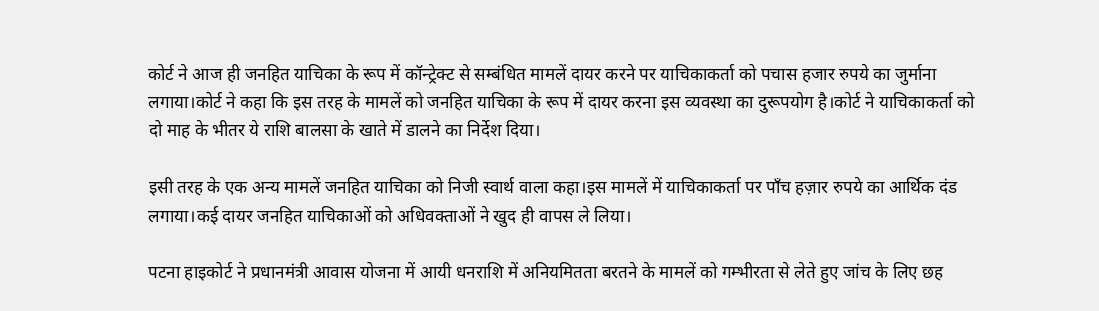कोर्ट ने आज ही जनहित याचिका के रूप में कॉन्ट्रेक्ट से सम्बंधित मामलें दायर करने पर याचिकाकर्ता को पचास हजार रुपये का जुर्माना लगाया।कोर्ट ने कहा कि इस तरह के मामलें को जनहित याचिका के रूप में दायर करना इस व्यवस्था का दुरूपयोग है।कोर्ट ने याचिकाकर्ता को दो माह के भीतर ये राशि बालसा के खाते में डालने का निर्देश दिया।

इसी तरह के एक अन्य मामलें जनहित याचिका को निजी स्वार्थ वाला कहा।इस मामलें में याचिकाकर्ता पर पाँच हज़ार रुपये का आर्थिक दंड लगाया।कई दायर जनहित याचिकाओं को अधिवक्ताओं ने खुद ही वापस ले लिया।

पटना हाइकोर्ट ने प्रधानमंत्री आवास योजना में आयी धनराशि में अनियमितता बरतने के मामलें को गम्भीरता से लेते हुए जांच के लिए छह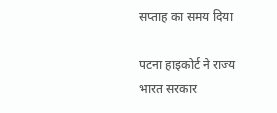सप्ताह का समय दिया

पटना हाइकोर्ट ने राज्य भारत सरकार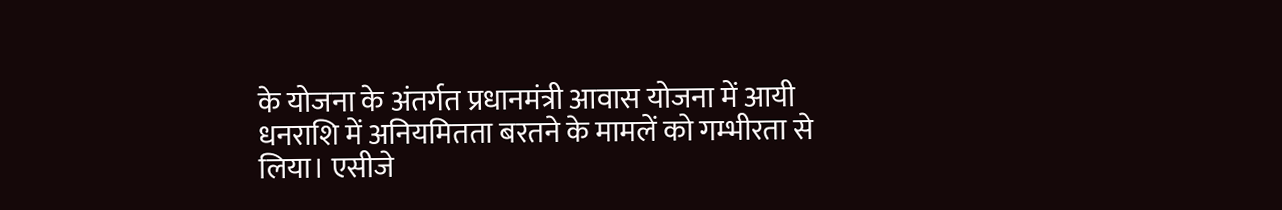के योजना के अंतर्गत प्रधानमंत्री आवास योजना में आयी धनराशि में अनियमितता बरतने के मामलें को गम्भीरता से लिया। एसीजे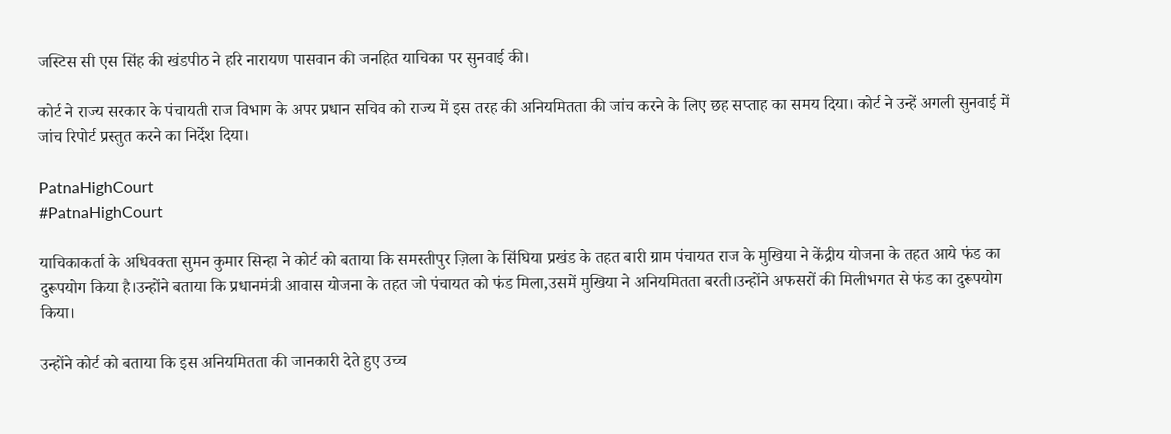जस्टिस सी एस सिंह की खंडपीठ ने हरि नारायण पासवान की जनहित याचिका पर सुनवाई की।

कोर्ट ने राज्य सरकार के पंचायती राज विभाग के अपर प्रधान सचिव को राज्य में इस तरह की अनियमितता की जांच करने के लिए छह सप्ताह का समय दिया। कोर्ट ने उन्हें अगली सुनवाई में जांच रिपोर्ट प्रस्तुत करने का निर्देश दिया।

PatnaHighCourt
#PatnaHighCourt

याचिकाकर्ता के अधिवक्ता सुमन कुमार सिन्हा ने कोर्ट को बताया कि समस्तीपुर ज़िला के सिंघिया प्रखंड के तहत बारी ग्राम पंचायत राज के मुखिया ने केंद्रीय योजना के तहत आये फंड का दुरूपयोग किया है।उन्होंने बताया कि प्रधानमंत्री आवास योजना के तहत जो पंचायत को फंड मिला,उसमें मुखिया ने अनियमितता बरती।उन्होंने अफसरों की मिलीभगत से फंड का दुरूपयोग किया।

उन्होंने कोर्ट को बताया कि इस अनियमितता की जानकारी देते हुए उच्च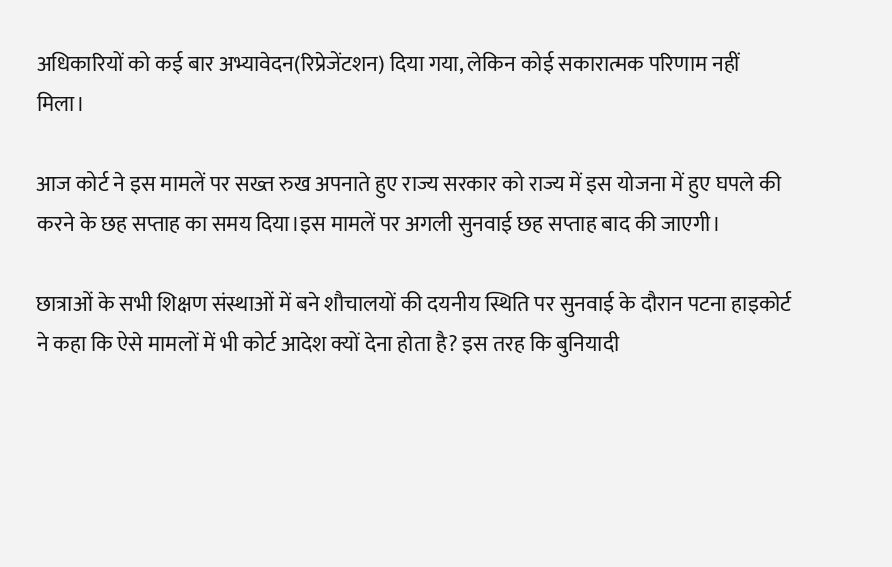अधिकारियों को कई बार अभ्यावेदन(रिप्रेजेंटशन) दिया गया, लेकिन कोई सकारात्मक परिणाम नहीं मिला।

आज कोर्ट ने इस मामलें पर सख्त रुख अपनाते हुए राज्य सरकार को राज्य में इस योजना में हुए घपले की करने के छह सप्ताह का समय दिया।इस मामलें पर अगली सुनवाई छह सप्ताह बाद की जाएगी।

छात्राओं के सभी शिक्षण संस्थाओं में बने शौचालयों की दयनीय स्थिति पर सुनवाई के दौरान पटना हाइकोर्ट ने कहा कि ऐसे मामलों में भी कोर्ट आदेश क्यों देना होता है? इस तरह कि बुनियादी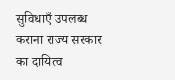सुविधाएँ उपलब्ध कराना राज्य सरकार का दायित्व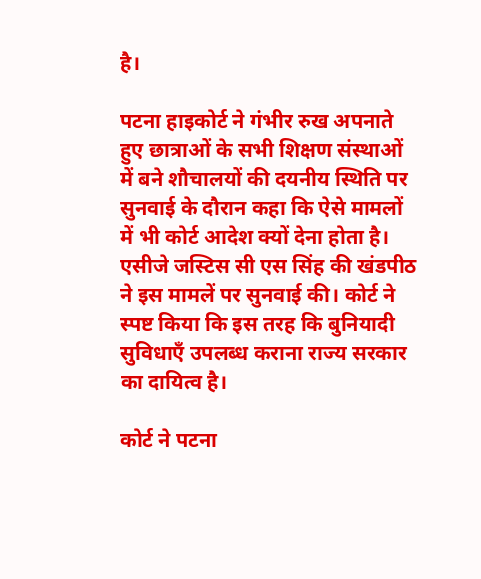है।

पटना हाइकोर्ट ने गंभीर रुख अपनाते हुए छात्राओं के सभी शिक्षण संस्थाओं में बने शौचालयों की दयनीय स्थिति पर सुनवाई के दौरान कहा कि ऐसे मामलों में भी कोर्ट आदेश क्यों देना होता है। एसीजे जस्टिस सी एस सिंह की खंडपीठ ने इस मामलें पर सुनवाई की। कोर्ट ने स्पष्ट किया कि इस तरह कि बुनियादी सुविधाएँ उपलब्ध कराना राज्य सरकार का दायित्व है।

कोर्ट ने पटना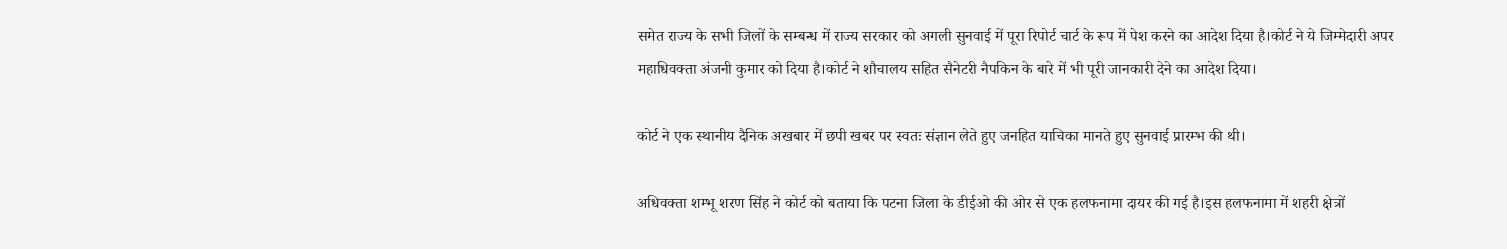समेत राज्य के सभी जिलों के सम्बन्ध में राज्य सरकार को अगली सुनवाई में पूरा रिपोर्ट चार्ट के रूप में पेश करने का आदेश दिया है।कोर्ट ने ये जिम्मेदारी अपर महाधिवक्ता अंजनी कुमार को दिया है।कोर्ट ने शौचालय सहित सैनेटरी नैपकिन के बारे में भी पूरी जानकारी देने का आदेश दिया।

कोर्ट ने एक स्थानीय दैनिक अखबार में छपी खबर पर स्वतः संज्ञान लेते हुए जनहित याचिका मानते हुए सुनवाई प्रारम्भ की थी।

अधिवक्ता शम्भू शरण सिंह ने कोर्ट को बताया कि पटना जिला के डीईओ की ओर से एक हलफनामा दायर की गई है।इस हलफनामा में शहरी क्षेत्रों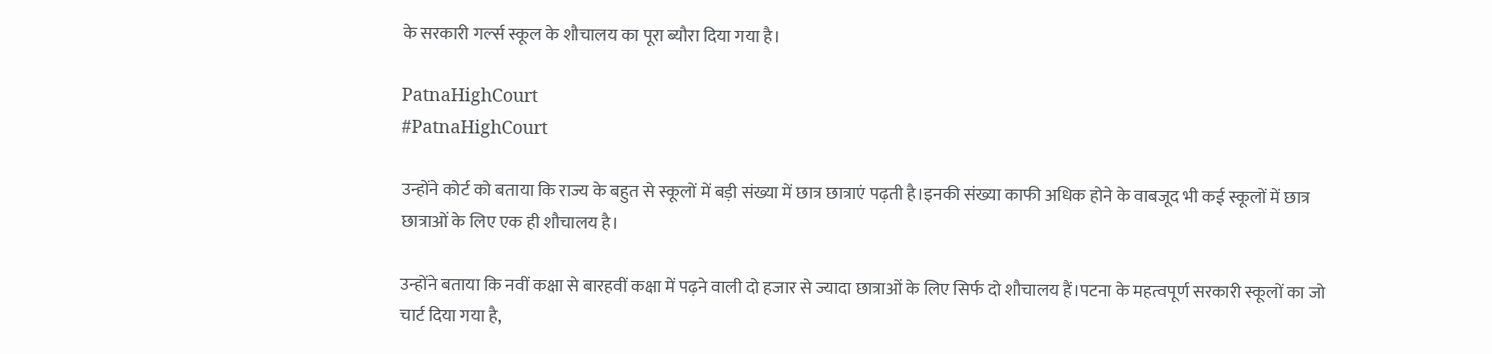के सरकारी गर्ल्स स्कूल के शौचालय का पूरा ब्यौरा दिया गया है।

PatnaHighCourt
#PatnaHighCourt

उन्होंने कोर्ट को बताया कि राज्य के बहुत से स्कूलों में बड़ी संख्या में छात्र छात्राएं पढ़ती है।इनकी संख्या काफी अधिक होने के वाबजूद भी कई स्कूलों में छात्र छात्राओं के लिए एक ही शौचालय है।

उन्होंने बताया कि नवीं कक्षा से बारहवीं कक्षा में पढ़ने वाली दो हजार से ज्यादा छात्राओं के लिए सिर्फ दो शौचालय हैं।पटना के महत्वपूर्ण सरकारी स्कूलों का जो चार्ट दिया गया है,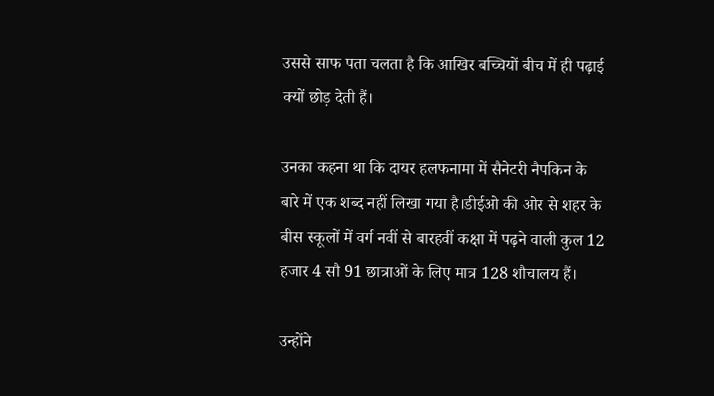उससे साफ पता चलता है कि आखिर बच्चियों बीच में ही पढ़ाई क्यों छोड़ देती हैं।

उनका कहना था कि दायर हलफनामा में सैनेटरी नैपकिन के बारे में एक शब्द नहीं लिखा गया है।डीईओ की ओर से शहर के बीस स्कूलों में वर्ग नवीं से बारहवीं कक्षा में पढ़ने वाली कुल 12 हजार 4 सौ 91 छात्राओं के लिए मात्र 128 शौचालय हैं।

उन्होंने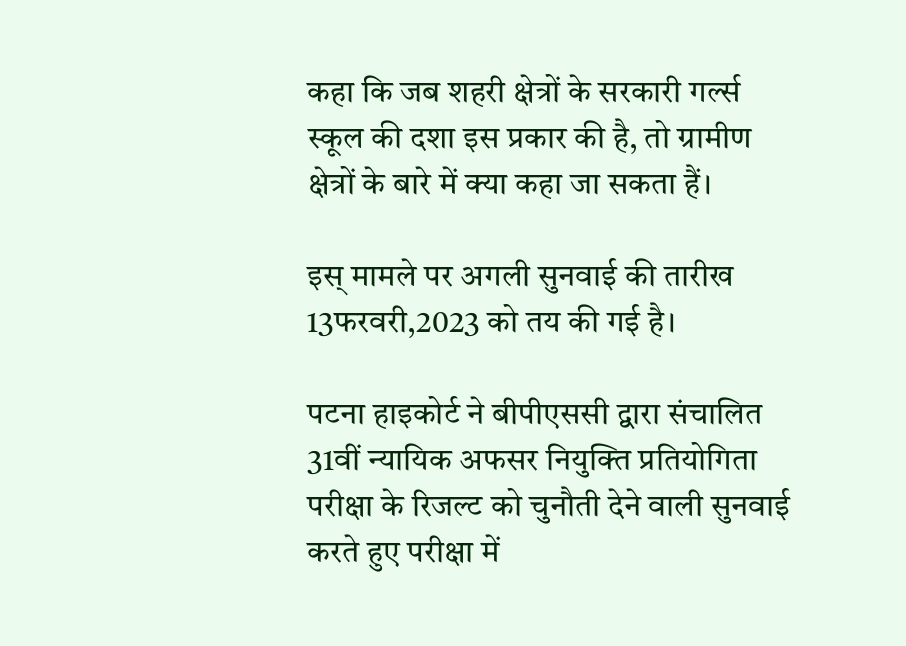कहा कि जब शहरी क्षेत्रों के सरकारी गर्ल्स स्कूल की दशा इस प्रकार की है, तो ग्रामीण क्षेत्रों के बारे में क्या कहा जा सकता हैं।

इस् मामले पर अगली सुनवाई की तारीख 13फरवरी,2023 को तय की गई है।

पटना हाइकोर्ट ने बीपीएससी द्वारा संचालित 31वीं न्यायिक अफसर नियुक्ति प्रतियोगिता परीक्षा के रिजल्ट को चुनौती देने वाली सुनवाई करते हुए परीक्षा में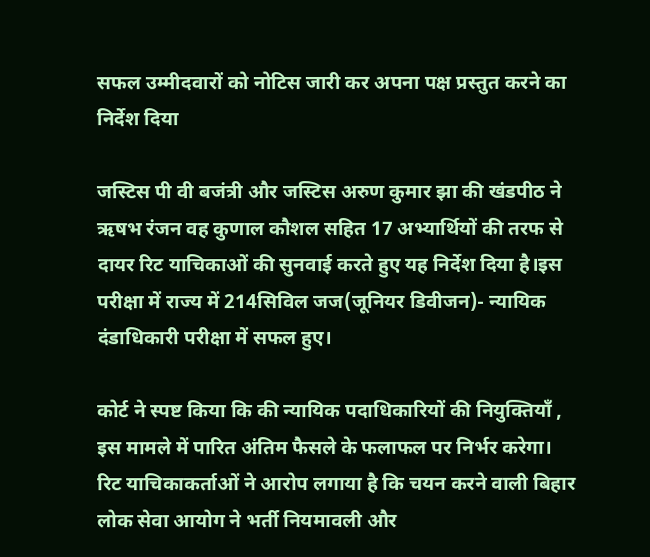सफल उम्मीदवारों को नोटिस जारी कर अपना पक्ष प्रस्तुत करने का निर्देश दिया

जस्टिस पी वी बजंत्री और जस्टिस अरुण कुमार झा की खंडपीठ ने ऋषभ रंजन वह कुणाल कौशल सहित 17 अभ्यार्थियों की तरफ से दायर रिट याचिकाओं की सुनवाई करते हुए यह निर्देश दिया है।इस परीक्षा में राज्य में 214सिविल जज(जूनियर डिवीजन)- न्यायिक दंडाधिकारी परीक्षा में सफल हुए।

कोर्ट ने स्पष्ट किया कि की न्यायिक पदाधिकारियों की नियुक्तियाँ , इस मामले में पारित अंतिम फैसले के फलाफल पर निर्भर करेगा।
रिट याचिकाकर्ताओं ने आरोप लगाया है कि चयन करने वाली बिहार लोक सेवा आयोग ने भर्ती नियमावली और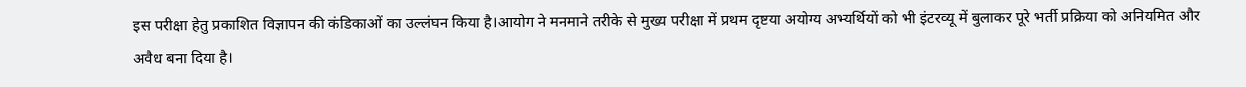इस परीक्षा हेतु प्रकाशित विज्ञापन की कंडिकाओं का उल्लंघन किया है।आयोग ने मनमाने तरीके से मुख्य परीक्षा में प्रथम दृष्टया अयोग्य अभ्यर्थियों को भी इंटरव्यू में बुलाकर पूरे भर्ती प्रक्रिया को अनियमित और अवैध बना दिया है।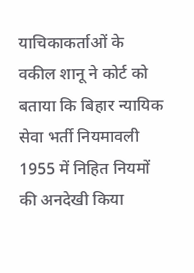याचिकाकर्ताओं के वकील शानू ने कोर्ट को बताया कि बिहार न्यायिक सेवा भर्ती नियमावली 1955 में निहित नियमों की अनदेखी किया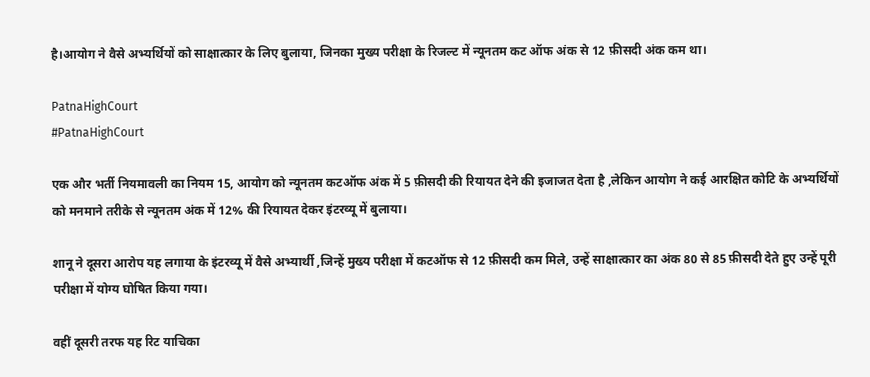है।आयोग ने वैसे अभ्यर्थियों को साक्षात्कार के लिए बुलाया, जिनका मुख्य परीक्षा के रिजल्ट में न्यूनतम कट ऑफ अंक से 12 फ़ीसदी अंक कम था।

PatnaHighCourt
#PatnaHighCourt

एक और भर्ती नियमावली का नियम 15, आयोग को न्यूनतम कटऑफ अंक में 5 फ़ीसदी की रियायत देने की इजाजत देता है ,लेकिन आयोग ने कई आरक्षित कोटि के अभ्यर्थियों को मनमाने तरीके से न्यूनतम अंक में 12% की रियायत देकर इंटरव्यू में बुलाया।

शानू ने दूसरा आरोप यह लगाया के इंटरव्यू में वैसे अभ्यार्थी ,जिन्हें मुख्य परीक्षा में कटऑफ से 12 फ़ीसदी कम मिले, उन्हें साक्षात्कार का अंक 80 से 85 फ़ीसदी देते हुए उन्हें पूरी परीक्षा में योग्य घोषित किया गया।

वहीं दूसरी तरफ यह रिट याचिका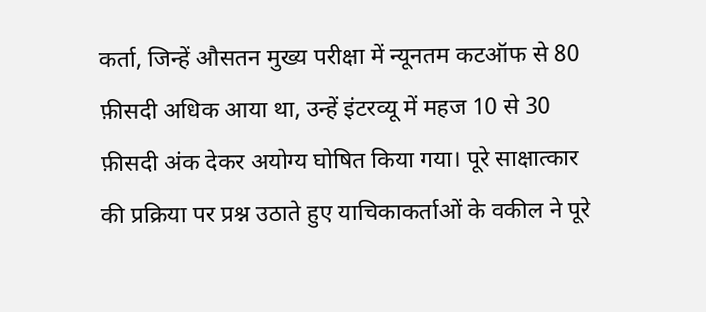कर्ता, जिन्हें औसतन मुख्य परीक्षा में न्यूनतम कटऑफ से 80 फ़ीसदी अधिक आया था, उन्हें इंटरव्यू में महज 10 से 30 फ़ीसदी अंक देकर अयोग्य घोषित किया गया। पूरे साक्षात्कार की प्रक्रिया पर प्रश्न उठाते हुए याचिकाकर्ताओं के वकील ने पूरे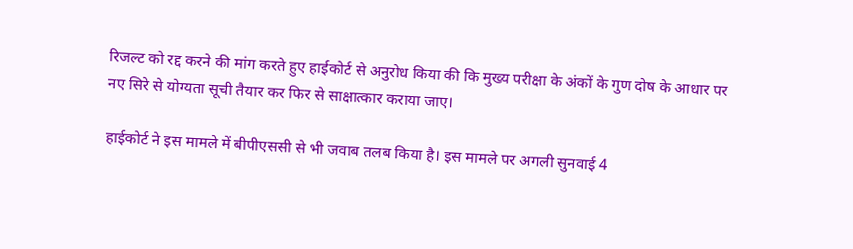रिजल्ट को रद्द करने की मांग करते हुए हाईकोर्ट से अनुरोध किया की कि मुख्य परीक्षा के अंकों के गुण दोष के आधार पर नए सिरे से योग्यता सूची तैयार कर फिर से साक्षात्कार कराया जाए।

हाईकोर्ट ने इस मामले में बीपीएससी से भी जवाब तलब किया है। इस मामले पर अगली सुनवाई 4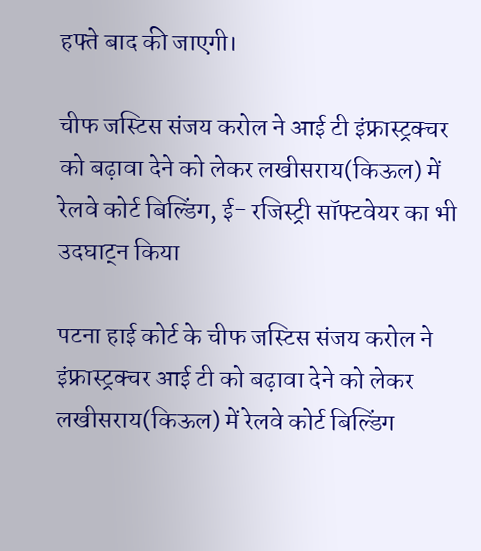हफ्ते बाद की जाएगी।

चीफ जस्टिस संजय करोल ने आई टी इंफ्रास्ट्रक्चर को बढ़ावा देने को लेकर लखीसराय(किऊल) में रेलवे कोर्ट बिल्डिंग, ई- रजिस्ट्री सॉफ्टवेयर का भी उदघाट्न किया

पटना हाई कोर्ट के चीफ जस्टिस संजय करोल ने इंफ्रास्ट्रक्चर आई टी को बढ़ावा देने को लेकर लखीसराय(किऊल) में रेलवे कोर्ट बिल्डिंग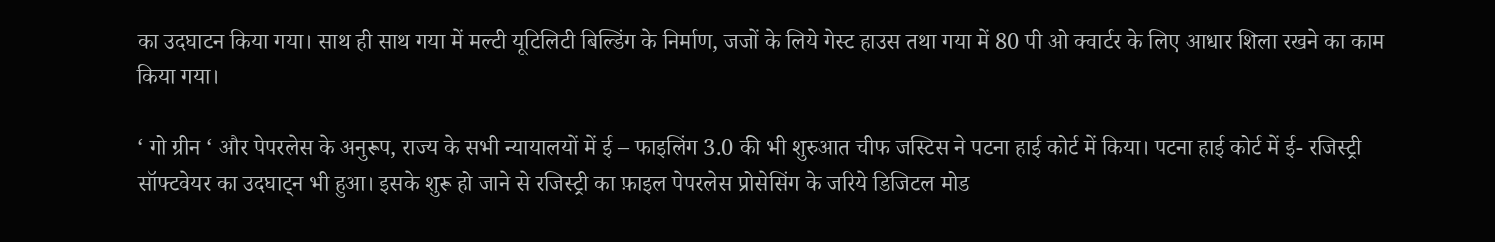का उदघाटन किया गया। साथ ही साथ गया में मल्टी यूटिलिटी बिल्डिंग के निर्माण, जजों के लिये गेस्ट हाउस तथा गया में 80 पी ओ क्वार्टर के लिए आधार शिला रखने का काम किया गया।

‘ गो ग्रीन ‘ और पेपरलेस के अनुरूप, राज्य के सभी न्यायालयों में ई – फाइलिंग 3.0 की भी शुरुआत चीफ जस्टिस ने पटना हाई कोर्ट में किया। पटना हाई कोर्ट में ई- रजिस्ट्री सॉफ्टवेयर का उदघाट्न भी हुआ। इसके शुरू हो जाने से रजिस्ट्री का फ़ाइल पेपरलेस प्रोसेसिंग के जरिये डिजिटल मोड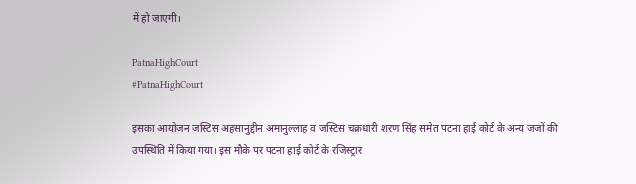में हो जाएगी।

PatnaHighCourt
#PatnaHighCourt

इसका आयोजन जस्टिस अहसानुद्दीन अमानुल्लाह व जस्टिस चक्रधारी शरण सिंह समेत पटना हाई कोर्ट के अन्य जजों की उपस्थिति में किया गया। इस मौके पर पटना हाई कोर्ट के रजिस्ट्रार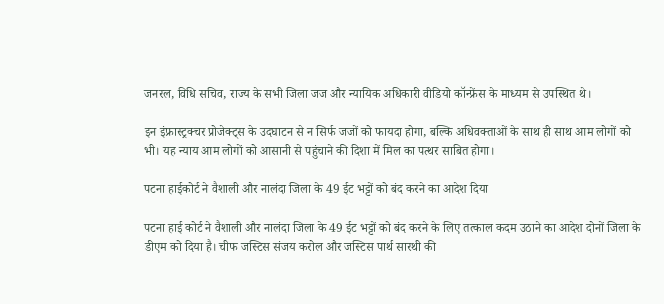जनरल, विधि सचिव, राज्य के सभी जिला जज और न्यायिक अधिकारी वीडियो कॉन्फ्रेंस के माध्यम से उपस्थित थे।

इन इंफ्रास्ट्रक्चर प्रोजेक्ट्स के उदघाटन से न सिर्फ जजों को फायदा होगा, बल्कि अधिवक्ताओं के साथ ही साथ आम लोगों को भी। यह न्याय आम लोगों को आसानी से पहुंचाने की दिशा में मिल का पत्थर साबित होगा।

पटना हाईकोर्ट ने वैशाली और नालंदा जिला के 49 ईट भट्टों को बंद करने का आदेश दिया

पटना हाई कोर्ट ने वैशाली और नालंदा जिला के 49 ईट भट्टों को बंद करने के लिए तत्काल कदम उठाने का आदेश दोनों जिला के डीएम को दिया है। चीफ जस्टिस संजय करोल और जस्टिस पार्थ सारथी की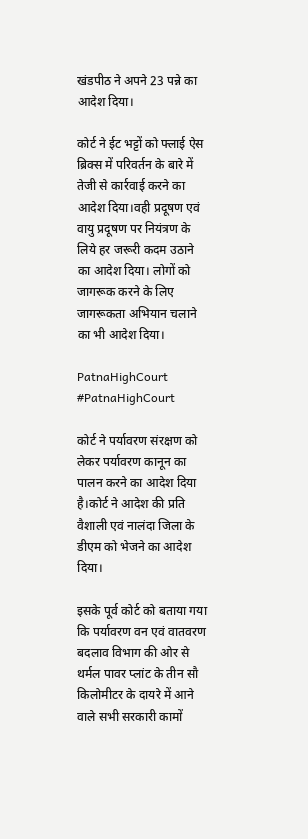खंडपीठ ने अपने 23 पन्ने का आदेश दिया।

कोर्ट ने ईट भट्टों को फ्लाई ऐस ब्रिक्स में परिवर्तन के बारे में तेजी से कार्रवाई करने का आदेश दिया।वही प्रदूषण एवं वायु प्रदूषण पर नियंत्रण के लिये हर जरूरी कदम उठाने का आदेश दिया। लोगों को जागरूक करने के लिए जागरूकता अभियान चलाने का भी आदेश दिया।

PatnaHighCourt
#PatnaHighCourt

कोर्ट ने पर्यावरण संरक्षण को लेकर पर्यावरण कानून का पालन करने का आदेश दिया है।कोर्ट ने आदेश की प्रति वैशाली एवं नालंदा जिला के डीएम को भेजने का आदेश दिया।

इसके पूर्व कोर्ट को बताया गया कि पर्यावरण वन एवं वातवरण बदलाव विभाग की ओर से थर्मल पावर प्लांट के तीन सौ किलोमीटर के दायरे में आने वाले सभी सरकारी कामों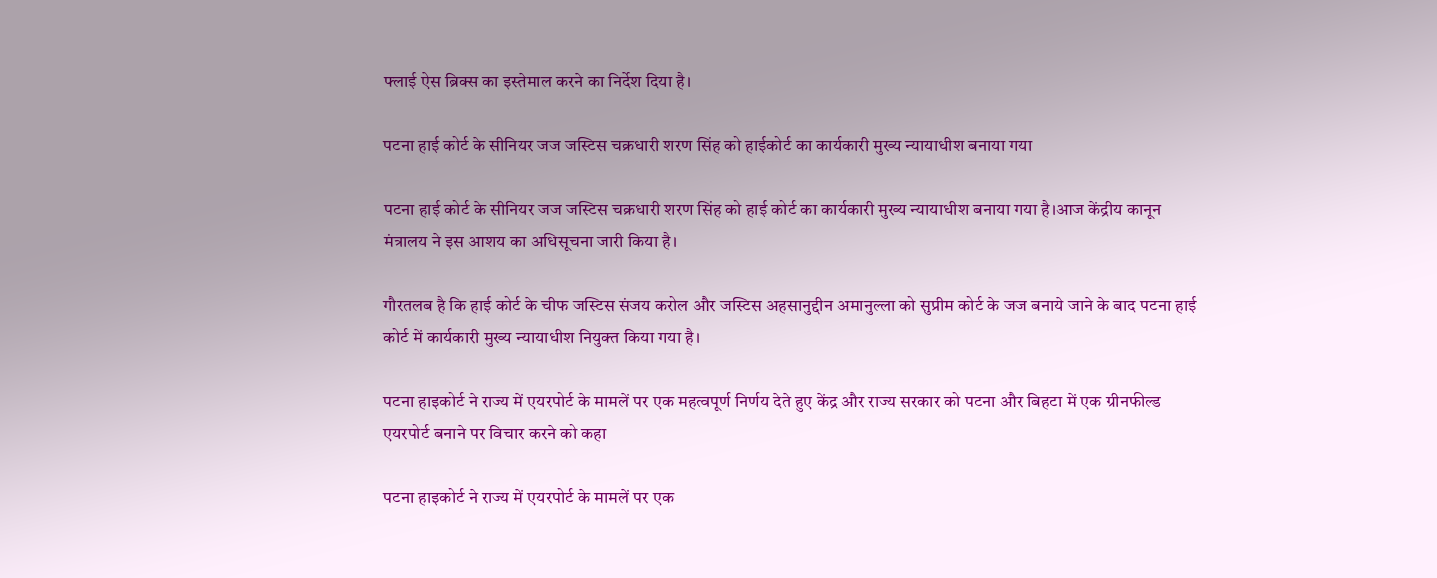फ्लाई ऐस ब्रिक्स का इस्तेमाल करने का निर्देश दिया है।

पटना हाई कोर्ट के सीनियर जज जस्टिस चक्रधारी शरण सिंह को हाईकोर्ट का कार्यकारी मुख्य न्यायाधीश बनाया गया

पटना हाई कोर्ट के सीनियर जज जस्टिस चक्रधारी शरण सिंह को हाई कोर्ट का कार्यकारी मुख्य न्यायाधीश बनाया गया है।आज केंद्रीय कानून मंत्रालय ने इस आशय का अधिसूचना जारी किया है।

गौरतलब है कि हाई कोर्ट के चीफ जस्टिस संजय करोल और जस्टिस अहसानुद्दीन अमानुल्ला को सुप्रीम कोर्ट के जज बनाये जाने के बाद पटना हाई कोर्ट में कार्यकारी मुख्य न्यायाधीश नियुक्त किया गया है।

पटना हाइकोर्ट ने राज्य में एयरपोर्ट के मामलें पर एक महत्वपूर्ण निर्णय देते हुए केंद्र और राज्य सरकार को पटना और बिहटा में एक ग्रीनफील्ड एयरपोर्ट बनाने पर विचार करने को कहा

पटना हाइकोर्ट ने राज्य में एयरपोर्ट के मामलें पर एक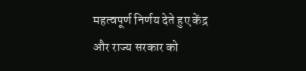महत्वपूर्ण निर्णय देते हुए केंद्र और राज्य सरकार को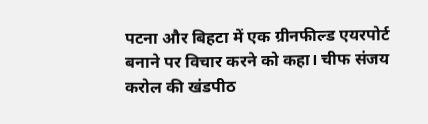पटना और बिहटा में एक ग्रीनफील्ड एयरपोर्ट बनाने पर विचार करने को कहा। चीफ संजय करोल की खंडपीठ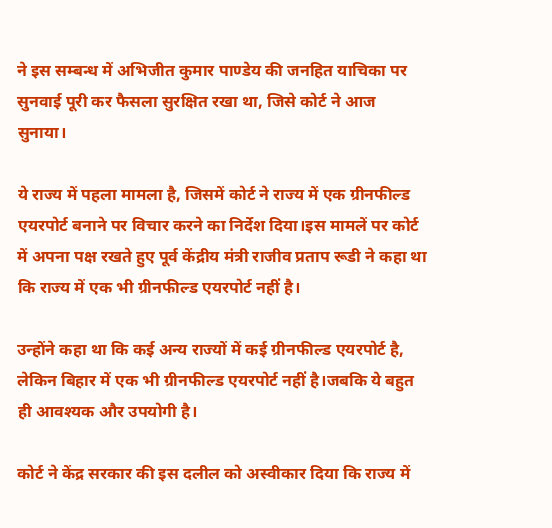ने इस सम्बन्ध में अभिजीत कुमार पाण्डेय की जनहित याचिका पर सुनवाई पूरी कर फैसला सुरक्षित रखा था, जिसे कोर्ट ने आज सुनाया।

ये राज्य में पहला मामला है, जिसमें कोर्ट ने राज्य में एक ग्रीनफील्ड एयरपोर्ट बनाने पर विचार करने का निर्देश दिया।इस मामलें पर कोर्ट में अपना पक्ष रखते हुए पूर्व केंद्रीय मंत्री राजीव प्रताप रूडी ने कहा था कि राज्य में एक भी ग्रीनफील्ड एयरपोर्ट नहीं है।

उन्होंने कहा था कि कई अन्य राज्यों में कई ग्रीनफील्ड एयरपोर्ट है, लेकिन बिहार में एक भी ग्रीनफील्ड एयरपोर्ट नहीं है।जबकि ये बहुत ही आवश्यक और उपयोगी है।

कोर्ट ने केंद्र सरकार की इस दलील को अस्वीकार दिया कि राज्य में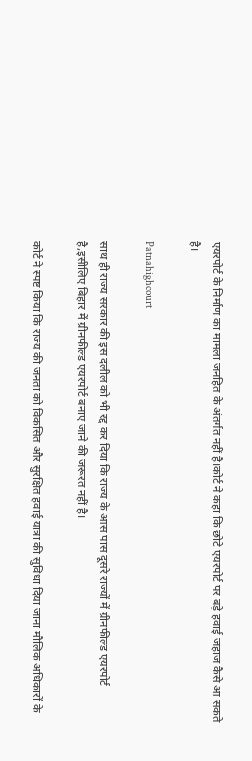एयरपोर्ट के निर्माण का मामला जनहित के अंतर्गत नहीं है।कोर्ट ने कहा कि छोटे एयरपोर्ट पर बड़े हवाई जहाज कैसे आ सकते है।

Patnahighcourt

साथ ही राज्य सरकार की इस दलील को भी रद्द कर दिया कि राज्य के आस पास दूसरे राज्यों में ग्रीनफील्ड एयरपोर्ट है,इसीलिए बिहार में ग्रीनफील्ड एयरपोर्ट बनाए जाने की जरूरत नहीं है।

कोर्ट ने स्पष्ट किया कि राज्य की जनता को विकसित और सुरक्षित हवाई यात्रा की सुविधा दिया जाना मौलिक अधिकारों के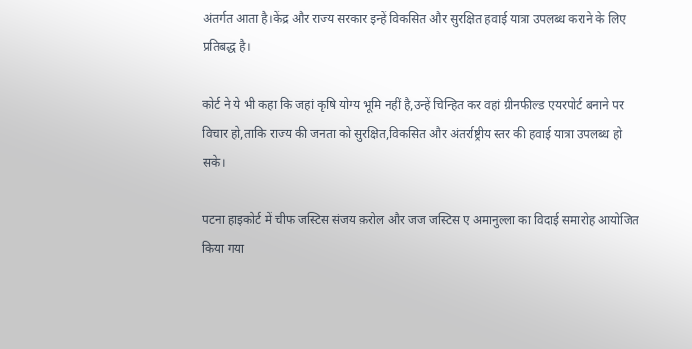अंतर्गत आता है।केंद्र और राज्य सरकार इन्हें विकसित और सुरक्षित हवाई यात्रा उपलब्ध कराने के लिए प्रतिबद्ध है।

कोर्ट ने ये भी कहा कि जहां कृषि योग्य भूमि नहीं है,उन्हें चिन्हित कर वहां ग्रीनफील्ड एयरपोर्ट बनाने पर विचार हो,ताकि राज्य की जनता को सुरक्षित,विकसित और अंतर्राष्ट्रीय स्तर की हवाई यात्रा उपलब्ध हो सके।

पटना हाइकोर्ट में चीफ जस्टिस संजय क़रोल और जज जस्टिस ए अमानुल्ला का विदाई समारोह आयोजित किया गया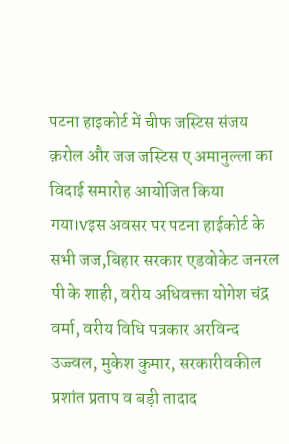पटना हाइकोर्ट में चीफ जस्टिस संजय क़रोल और जज जस्टिस ए अमानुल्ला का विदाई समारोह आयोजित किया गया।vइस अवसर पर पटना हाईकोर्ट के सभी जज,बिहार सरकार एडवोकेट जनरल पी के शाही, वरीय अधिवक्ता योगेश चंद्र वर्मा, वरीय विधि पत्रकार अरविन्द उज्ज्वल, मुकेश कुमार, सरकारीवकील प्रशांत प्रताप व बड़ी तादाद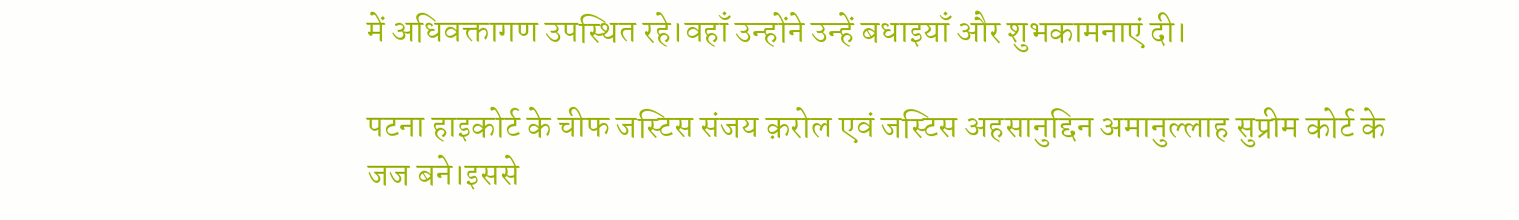में अधिवक्तागण उपस्थित रहे।वहाँ उन्होंने उन्हें बधाइयाँ और शुभकामनाएं दी।

पटना हाइकोर्ट के चीफ जस्टिस संजय क़रोल एवं जस्टिस अहसानुद्दिन अमानुल्लाह सुप्रीम कोर्ट के जज बने।इससे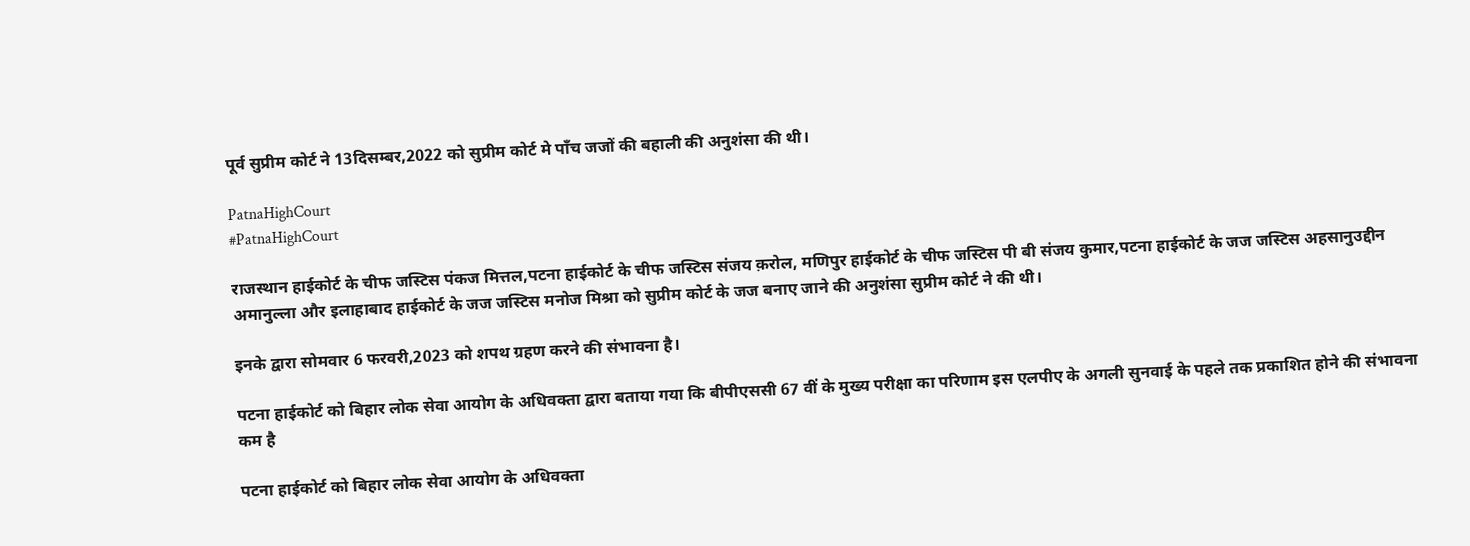पूर्व सुप्रीम कोर्ट ने 13दिसम्बर,2022 को सुप्रीम कोर्ट मे पाँच जजों की बहाली की अनुशंसा की थी।

PatnaHighCourt
#PatnaHighCourt

राजस्थान हाईकोर्ट के चीफ जस्टिस पंकज मित्तल,पटना हाईकोर्ट के चीफ जस्टिस संजय क़रोल, मणिपुर हाईकोर्ट के चीफ जस्टिस पी बी संजय कुमार,पटना हाईकोर्ट के जज जस्टिस अहसानुउद्दीन अमानुल्ला और इलाहाबाद हाईकोर्ट के जज जस्टिस मनोज मिश्रा को सुप्रीम कोर्ट के जज बनाए जाने की अनुशंसा सुप्रीम कोर्ट ने की थी।

इनके द्वारा सोमवार 6 फरवरी,2023 को शपथ ग्रहण करने की संभावना है।

पटना हाईकोर्ट को बिहार लोक सेवा आयोग के अधिवक्ता द्वारा बताया गया कि बीपीएससी 67 वीं के मुख्य परीक्षा का परिणाम इस एलपीए के अगली सुनवाई के पहले तक प्रकाशित होने की संभावना कम है

पटना हाईकोर्ट को बिहार लोक सेवा आयोग के अधिवक्ता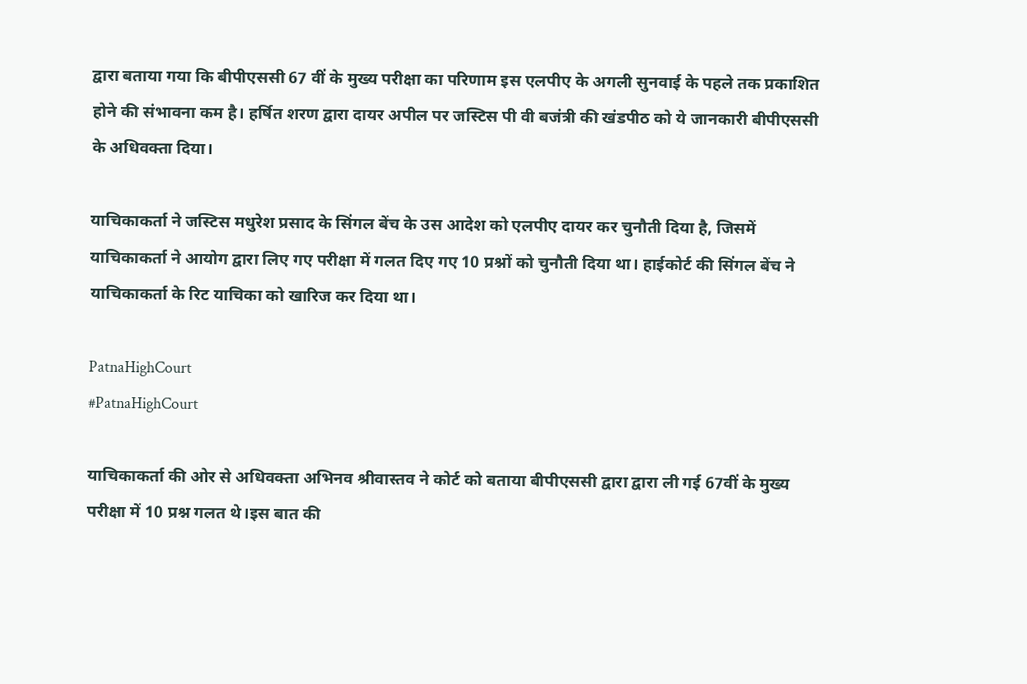द्वारा बताया गया कि बीपीएससी 67 वीं के मुख्य परीक्षा का परिणाम इस एलपीए के अगली सुनवाई के पहले तक प्रकाशित होने की संभावना कम है। हर्षित शरण द्वारा दायर अपील पर जस्टिस पी वी बजंत्री की खंडपीठ को ये जानकारी बीपीएससी के अधिवक्ता दिया।

याचिकाकर्ता ने जस्टिस मधुरेश प्रसाद के सिंगल बेंच के उस आदेश को एलपीए दायर कर चुनौती दिया है, जिसमें याचिकाकर्ता ने आयोग द्वारा लिए गए परीक्षा में गलत दिए गए 10 प्रश्नों को चुनौती दिया था। हाईकोर्ट की सिंगल बेंच ने याचिकाकर्ता के रिट याचिका को खारिज कर दिया था।

PatnaHighCourt
#PatnaHighCourt

याचिकाकर्ता की ओर से अधिवक्ता अभिनव श्रीवास्तव ने कोर्ट को बताया बीपीएससी द्वारा द्वारा ली गई 67वीं के मुख्य परीक्षा में 10 प्रश्न गलत थे।इस बात की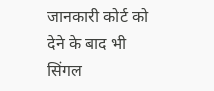जानकारी कोर्ट को देने के बाद भी सिंगल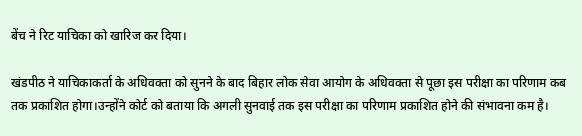बेंच ने रिट याचिका को खारिज कर दिया।

खंडपीठ ने याचिकाकर्ता के अधिवक्ता को सुनने के बाद बिहार लोक सेवा आयोग के अधिवक्ता से पूछा इस परीक्षा का परिणाम कब तक प्रकाशित होगा।उन्होंने कोर्ट को बताया कि अगली सुनवाई तक इस परीक्षा का परिणाम प्रकाशित होने की संभावना कम है।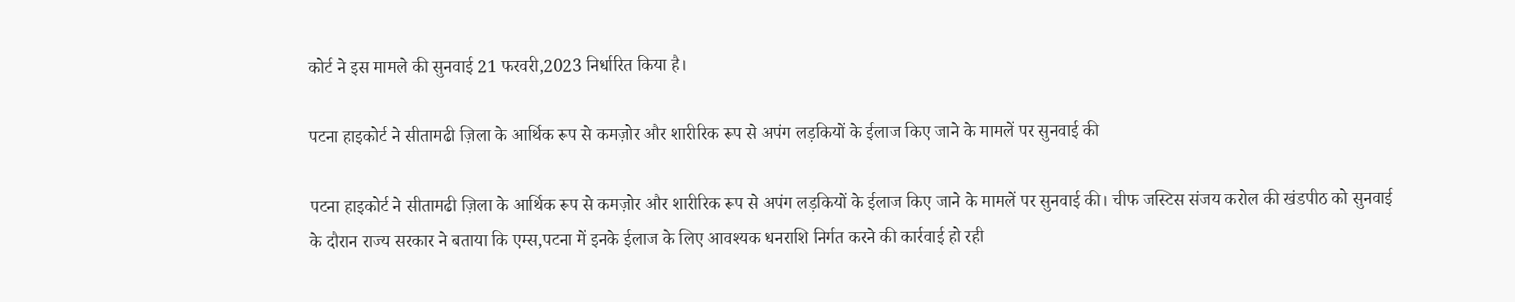कोर्ट ने इस मामले की सुनवाई 21 फरवरी,2023 निर्धारित किया है।

पटना हाइकोर्ट ने सीतामढी ज़िला के आर्थिक रूप से कमज़ोर और शारीरिक रूप से अपंग लड़कियों के ईलाज किए जाने के मामलें पर सुनवाई की

पटना हाइकोर्ट ने सीतामढी ज़िला के आर्थिक रूप से कमज़ोर और शारीरिक रूप से अपंग लड़कियों के ईलाज किए जाने के मामलें पर सुनवाई की। चीफ जस्टिस संजय करोल की खंडपीठ को सुनवाई के दौरान राज्य सरकार ने बताया कि एम्स,पटना में इनके ईलाज के लिए आवश्यक धनराशि निर्गत करने की कार्रवाई हो रही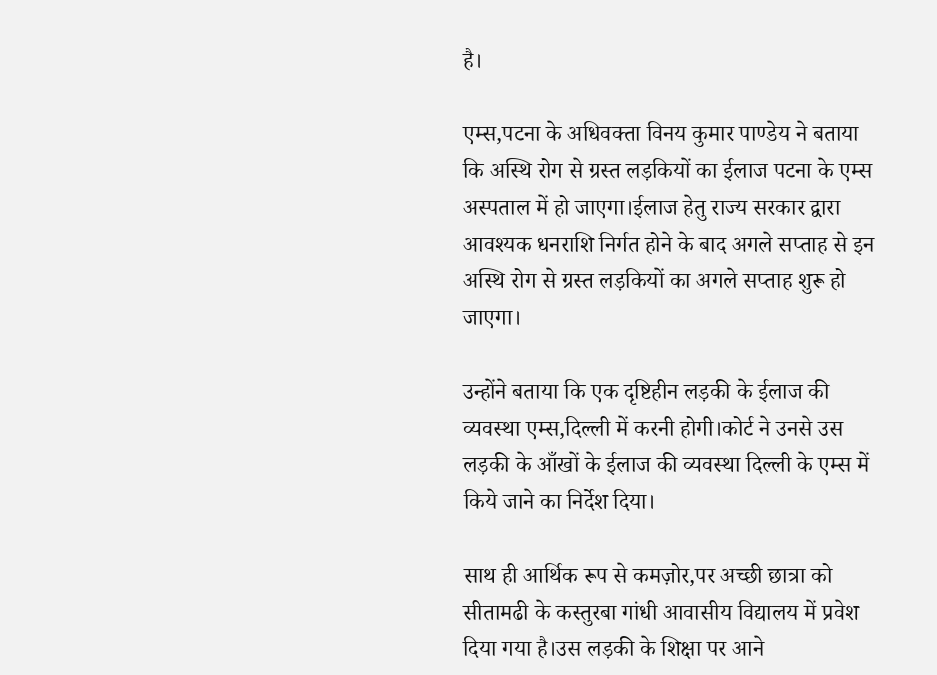है।

एम्स,पटना के अधिवक्ता विनय कुमार पाण्डेय ने बताया कि अस्थि रोग से ग्रस्त लड़कियों का ईलाज पटना के एम्स अस्पताल में हो जाएगा।ईलाज हेतु राज्य सरकार द्वारा आवश्यक धनराशि निर्गत होने के बाद अगले सप्ताह से इन अस्थि रोग से ग्रस्त लड़कियों का अगले सप्ताह शुरू हो जाएगा।

उन्होंने बताया कि एक दृष्टिहीन लड़की के ईलाज की व्यवस्था एम्स,दिल्ली में करनी होगी।कोर्ट ने उनसे उस लड़की के आँखों के ईलाज की व्यवस्था दिल्ली के एम्स में किये जाने का निर्देश दिया।

साथ ही आर्थिक रूप से कमज़ोर,पर अच्छी छात्रा को सीतामढी के कस्तुरबा गांधी आवासीय विद्यालय में प्रवेश दिया गया है।उस लड़की के शिक्षा पर आने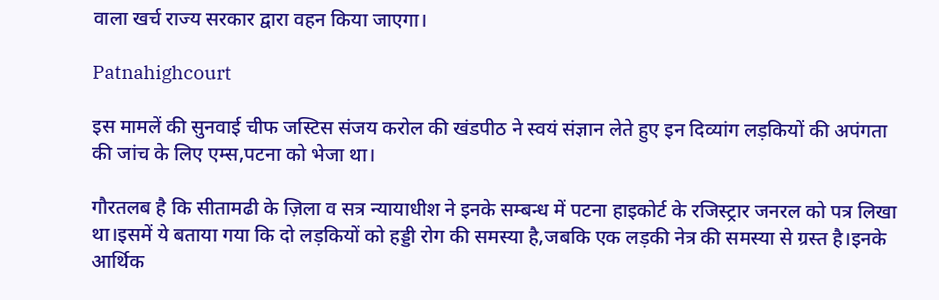वाला खर्च राज्य सरकार द्वारा वहन किया जाएगा।

Patnahighcourt

इस मामलें की सुनवाई चीफ जस्टिस संजय करोल की खंडपीठ ने स्वयं संज्ञान लेते हुए इन दिव्यांग लड़कियों की अपंगता की जांच के लिए एम्स,पटना को भेजा था।

गौरतलब है कि सीतामढी के ज़िला व सत्र न्यायाधीश ने इनके सम्बन्ध में पटना हाइकोर्ट के रजिस्ट्रार जनरल को पत्र लिखा था।इसमें ये बताया गया कि दो लड़कियों को हड्डी रोग की समस्या है,जबकि एक लड़की नेत्र की समस्या से ग्रस्त है।इनके आर्थिक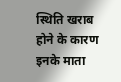स्थिति खराब होने के कारण इनके माता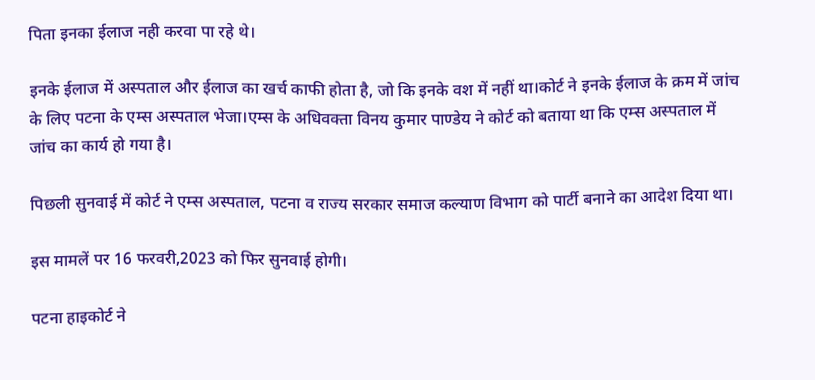पिता इनका ईलाज नही करवा पा रहे थे।

इनके ईलाज में अस्पताल और ईलाज का खर्च काफी होता है, जो कि इनके वश में नहीं था।कोर्ट ने इनके ईलाज के क्रम में जांच के लिए पटना के एम्स अस्पताल भेजा।एम्स के अधिवक्ता विनय कुमार पाण्डेय ने कोर्ट को बताया था कि एम्स अस्पताल में जांच का कार्य हो गया है।

पिछली सुनवाई में कोर्ट ने एम्स अस्पताल, पटना व राज्य सरकार समाज कल्याण विभाग को पार्टी बनाने का आदेश दिया था।

इस मामलें पर 16 फरवरी,2023 को फिर सुनवाई होगी।

पटना हाइकोर्ट ने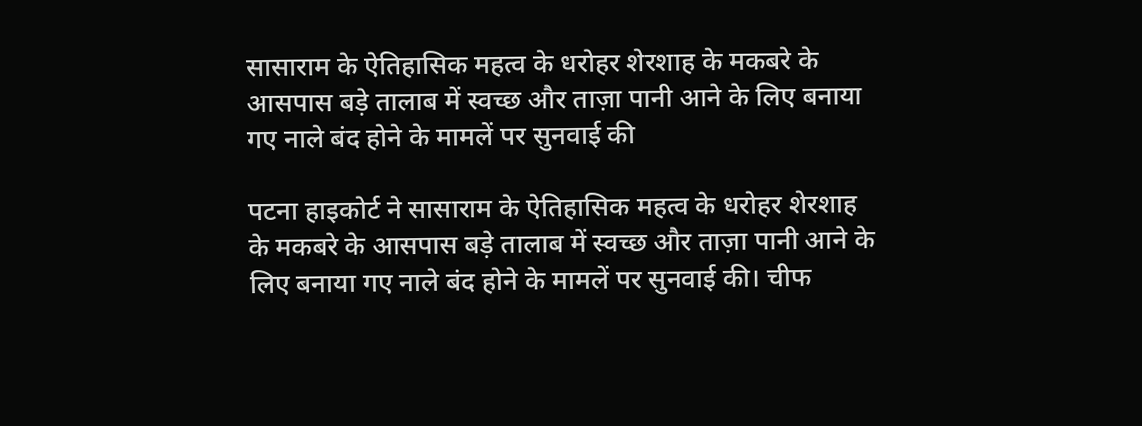सासाराम के ऐतिहासिक महत्व के धरोहर शेरशाह के मकबरे के आसपास बड़े तालाब में स्वच्छ और ताज़ा पानी आने के लिए बनाया गए नाले बंद होने के मामलें पर सुनवाई की

पटना हाइकोर्ट ने सासाराम के ऐतिहासिक महत्व के धरोहर शेरशाह के मकबरे के आसपास बड़े तालाब में स्वच्छ और ताज़ा पानी आने के लिए बनाया गए नाले बंद होने के मामलें पर सुनवाई की। चीफ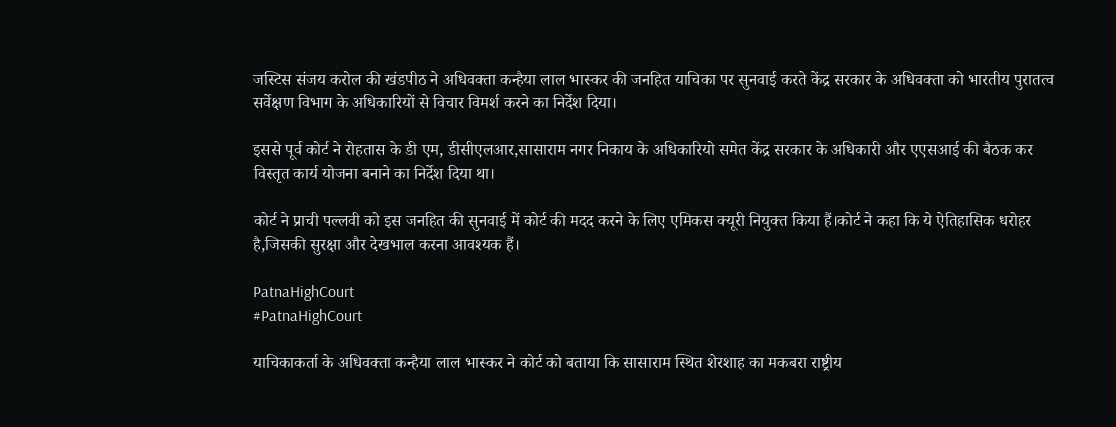जस्टिस संजय करोल की खंडपीठ ने अधिवक्ता कन्हैया लाल भास्कर की जनहित याचिका पर सुनवाई करते केंद्र सरकार के अधिवक्ता को भारतीय पुरातत्व सर्वेक्षण विभाग के अधिकारियों से विचार विमर्श करने का निर्देश दिया।

इससे पूर्व कोर्ट ने रोहतास के डी एम, डीसीएलआर,सासाराम नगर निकाय के अधिकारियो समेत केंद्र सरकार के अधिकारी और एएसआई की बैठक कर विस्तृत कार्य योजना बनाने का निर्देश दिया था।

कोर्ट ने प्राची पल्लवी को इस जनहित की सुनवाई में कोर्ट की मदद करने के लिए एमिकस क्यूरी नियुक्त किया हैं।कोर्ट ने कहा कि ये ऐतिहासिक धरोहर है,जिसकी सुरक्षा और देखभाल करना आवश्यक हैं।

PatnaHighCourt
#PatnaHighCourt

याचिकाकर्ता के अधिवक्ता कन्हैया लाल भास्कर ने कोर्ट को बताया कि सासाराम स्थित शेरशाह का मकबरा राष्ट्रीय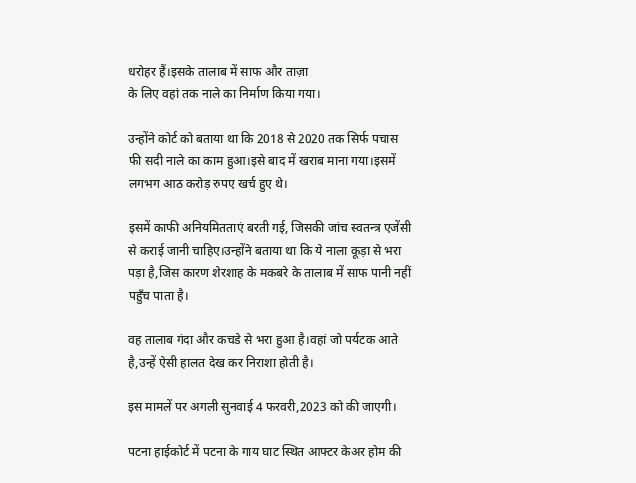धरोहर हैं।इसके तालाब में साफ और ताज़ा
के लिए वहां तक नाले का निर्माण किया गया।

उन्होंने कोर्ट को बताया था कि 2018 से 2020 तक सिर्फ पचास फी सदी नाले का काम हुआ।इसे बाद में खराब माना गया।इसमें लगभग आठ करोड़ रुपए खर्च हुए थे।

इसमें काफी अनियमितताएं बरती गई, जिसकी जांच स्वतन्त्र एजेंसी से कराई जानी चाहिए।उन्होंने बताया था कि ये नाला कूड़ा से भरा पड़ा है,जिस कारण शेरशाह के मकबरे के तालाब में साफ पानी नहीं पहुँच पाता है।

वह तालाब गंदा और कचडे से भरा हुआ है।वहां जो पर्यटक आते है,उन्हें ऐसी हालत देख कर निराशा होती है।

इस मामलें पर अगली सुनवाई 4 फरवरी,2023 को की जाएगी।

पटना हाईकोर्ट में पटना के गाय घाट स्थित आफ्टर केअर होम की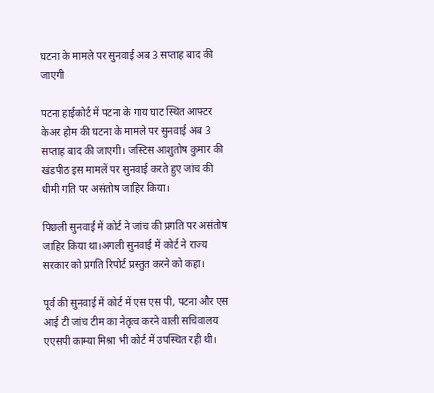घटना के मामले पर सुनवाई अब 3 सप्ताह बाद की जाएगी

पटना हाईकोर्ट में पटना के गाय घाट स्थित आफ्टर केअर होम की घटना के मामले पर सुनवाई अब 3 सप्ताह बाद की जाएगी। जस्टिस आशुतोष कुमार की खंडपीठ इस मामलें पर सुनवाई करते हुए जांच की धीमी गति पर असंतोष जाहिर किया।

पिछली सुनवाई में कोर्ट ने जांच की प्रगति पर असंतोष जाहिर किया था।अगली सुनवाई में कोर्ट ने राज्य सरकार को प्रगति रिपोर्ट प्रस्तुत करने को कहा।

पूर्व की सुनवाई में कोर्ट में एस एस पी, पटना और एस आई टी जांच टीम का नेतृत्व करने वाली सचिवालय एएसपी काम्या मिश्रा भी कोर्ट में उपस्थित रही थी।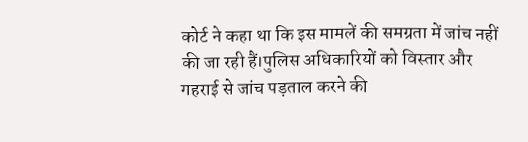कोर्ट ने कहा था कि इस मामलें की समग्रता में जांच नहीं की जा रही हैं।पुलिस अधिकारियों को विस्तार और गहराई से जांच पड़ताल करने की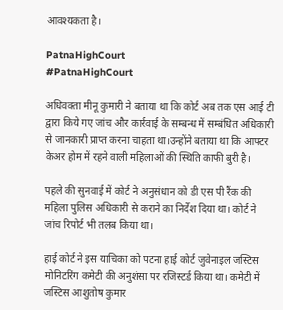आवश्यकता है।

PatnaHighCourt
#PatnaHighCourt

अधिवक्ता मीनू कुमारी ने बताया था कि कोर्ट अब तक एस आई टी द्वारा किये गए जांच और कार्रवाई के सम्बन्ध में सम्बंधित अधिकारी से जानकारी प्राप्त करना चाहता था।उन्होंने बताया था कि आफ्टर केअर होम में रहने वाली महिलाओं की स्थिति काफी बुरी है।

पहले की सुनवाई में कोर्ट ने अनुसंधान को डी एस पी रैंक की महिला पुलिस अधिकारी से कराने का निर्देश दिया था। कोर्ट ने जांच रिपोर्ट भी तलब किया था।

हाई कोर्ट ने इस याचिका को पटना हाई कोर्ट जुवेनाइल जस्टिस मोनिटरिंग कमेटी की अनुशंसा पर रजिस्टर्ड किया था। कमेटी में जस्टिस आशुतोष कुमार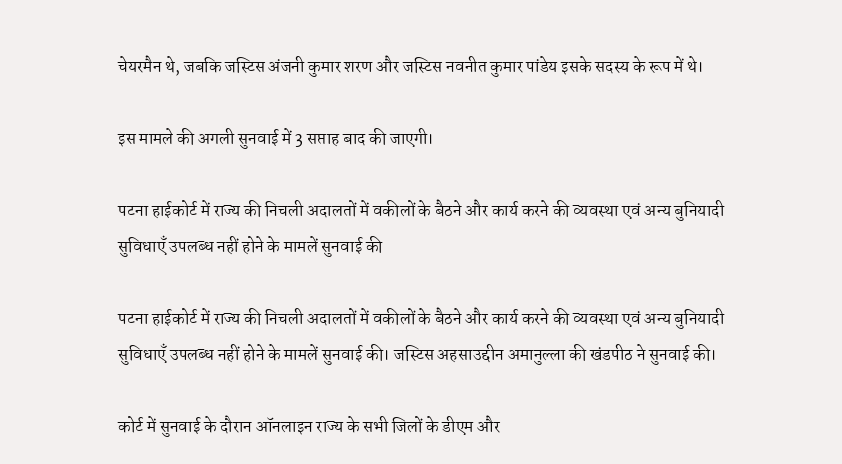चेयरमैन थे, जबकि जस्टिस अंजनी कुमार शरण और जस्टिस नवनीत कुमार पांडेय इसके सदस्य के रूप में थे।

इस मामले की अगली सुनवाई में 3 सप्ताह बाद की जाएगी।

पटना हाईकोर्ट में राज्य की निचली अदालतों में वकीलों के बैठने और कार्य करने की व्यवस्था एवं अन्य बुनियादी सुविधाएँ उपलब्ध नहीं होने के मामलें सुनवाई की

पटना हाईकोर्ट में राज्य की निचली अदालतों में वकीलों के बैठने और कार्य करने की व्यवस्था एवं अन्य बुनियादी सुविधाएँ उपलब्ध नहीं होने के मामलें सुनवाई की। जस्टिस अहसाउद्दीन अमानुल्ला की खंडपीठ ने सुनवाई की।

कोर्ट में सुनवाई के दौरान ऑनलाइन राज्य के सभी जिलों के डीएम और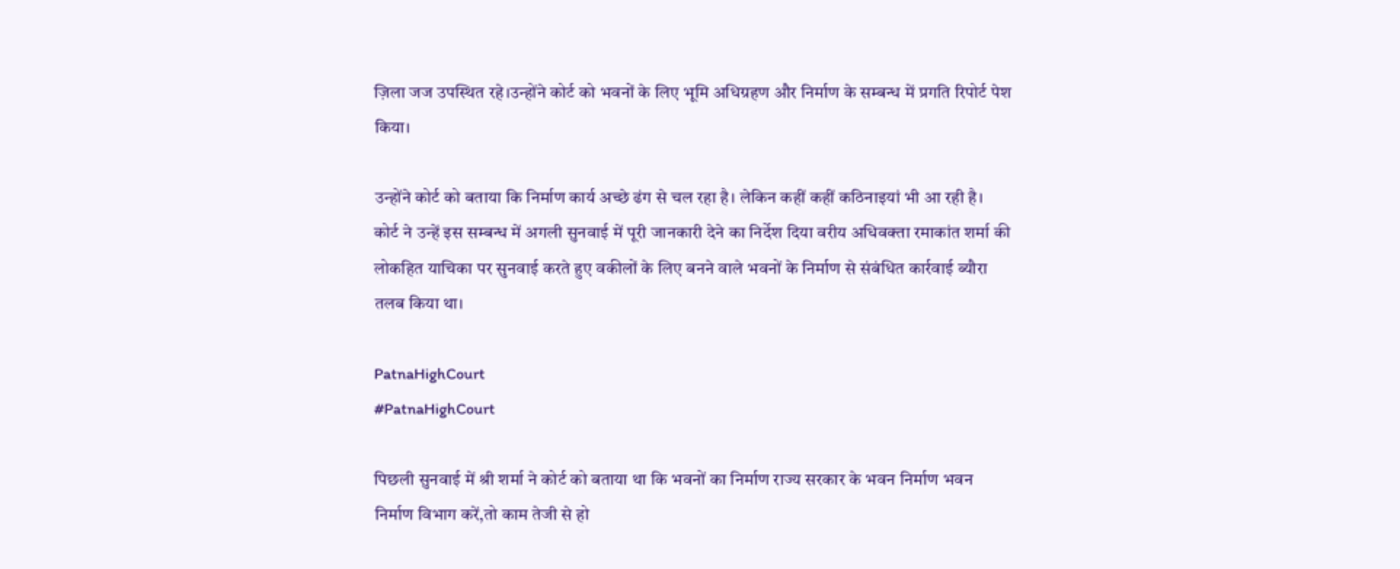ज़िला जज उपस्थित रहे।उन्होंने कोर्ट को भवनों के लिए भूमि अधिग्रहण और निर्माण के सम्बन्ध में प्रगति रिपोर्ट पेश किया।

उन्होंने कोर्ट को बताया कि निर्माण कार्य अच्छे ढंग से चल रहा है। लेकिन कहीं कहीं कठिनाइयां भी आ रही है।
कोर्ट ने उन्हें इस सम्बन्ध में अगली सुनवाई में पूरी जानकारी देने का निर्देश दिया वरीय अधिवक्ता रमाकांत शर्मा की लोकहित याचिका पर सुनवाई करते हुए वकीलों के लिए बनने वाले भवनों के निर्माण से संबंधित कार्रवाई ब्यौरा तलब किया था।

PatnaHighCourt
#PatnaHighCourt

पिछली सुनवाई में श्री शर्मा ने कोर्ट को बताया था कि भवनों का निर्माण राज्य सरकार के भवन निर्माण भवन निर्माण विभाग करें,तो काम तेजी से हो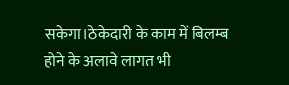सकेगा।ठेकेदारी के काम में बिलम्ब होने के अलावे लागत भी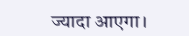ज्यादा आएगा।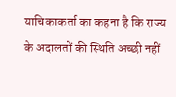याचिकाकर्ता का कहना है कि राज्य के अदालतों की स्थिति अच्छी नहीं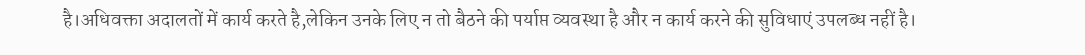है।अधिवक्ता अदालतों में कार्य करते है,लेकिन उनके लिए न तो बैठने की पर्याप्त व्यवस्था है और न कार्य करने की सुविधाएं उपलब्ध नहीं है।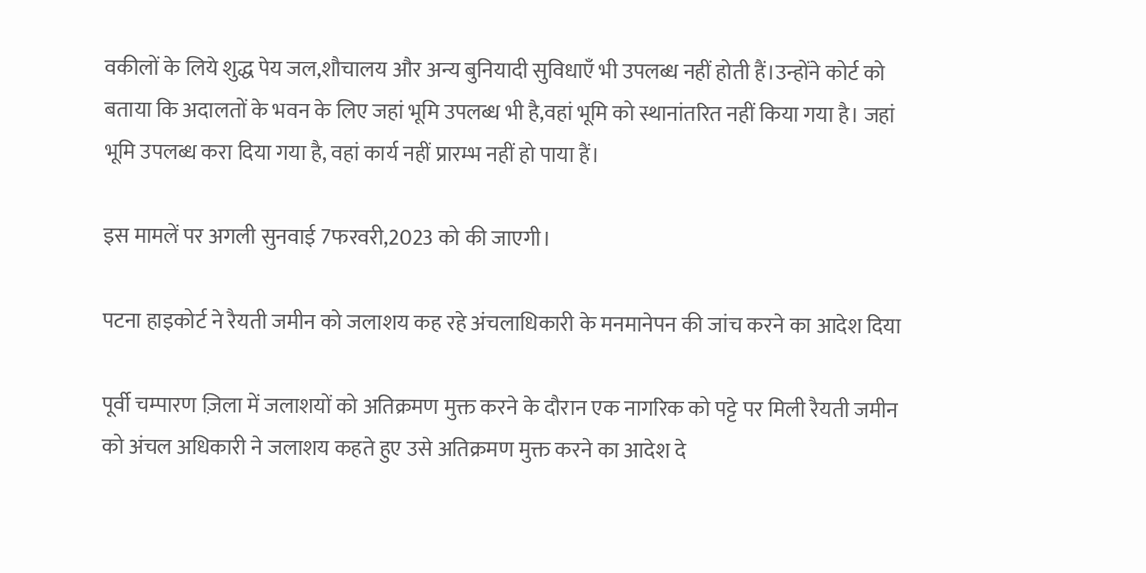वकीलों के लिये शुद्ध पेय जल,शौचालय और अन्य बुनियादी सुविधाएँ भी उपलब्ध नहीं होती हैं।उन्होंने कोर्ट को बताया कि अदालतों के भवन के लिए जहां भूमि उपलब्ध भी है,वहां भूमि को स्थानांतरित नहीं किया गया है। जहां भूमि उपलब्ध करा दिया गया है, वहां कार्य नहीं प्रारम्भ नहीं हो पाया हैं।

इस मामलें पर अगली सुनवाई 7फरवरी,2023 को की जाएगी।

पटना हाइकोर्ट ने रैयती जमीन को जलाशय कह रहे अंचलाधिकारी के मनमानेपन की जांच करने का आदेश दिया

पूर्वी चम्पारण ज़िला में जलाशयों को अतिक्रमण मुक्त करने के दौरान एक नागरिक को पट्टे पर मिली रैयती जमीन को अंचल अधिकारी ने जलाशय कहते हुए उसे अतिक्रमण मुक्त करने का आदेश दे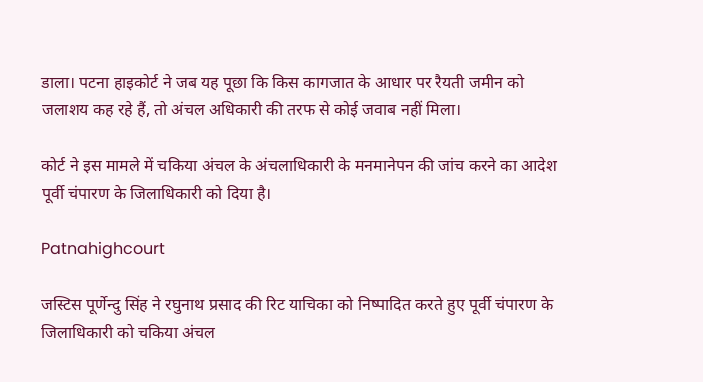डाला। पटना हाइकोर्ट ने जब यह पूछा कि किस कागजात के आधार पर रैयती जमीन को जलाशय कह रहे हैं, तो अंचल अधिकारी की तरफ से कोई जवाब नहीं मिला।

कोर्ट ने इस मामले में चकिया अंचल के अंचलाधिकारी के मनमानेपन की जांच करने का आदेश पूर्वी चंपारण के जिलाधिकारी को दिया है।

Patnahighcourt

जस्टिस पूर्णेन्दु सिंह ने रघुनाथ प्रसाद की रिट याचिका को निष्पादित करते हुए पूर्वी चंपारण के जिलाधिकारी को चकिया अंचल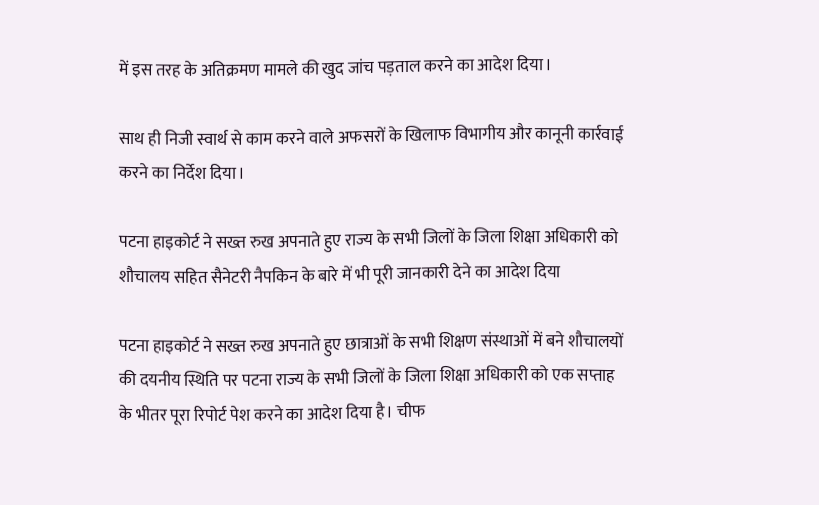में इस तरह के अतिक्रमण मामले की खुद जांच पड़ताल करने का आदेश दिया।

साथ ही निजी स्वार्थ से काम करने वाले अफसरों के खिलाफ विभागीय और कानूनी कार्रवाई करने का निर्देश दिया।

पटना हाइकोर्ट ने सख्त रुख अपनाते हुए राज्य के सभी जिलों के जिला शिक्षा अधिकारी को शौचालय सहित सैनेटरी नैपकिन के बारे में भी पूरी जानकारी देने का आदेश दिया

पटना हाइकोर्ट ने सख्त रुख अपनाते हुए छात्राओं के सभी शिक्षण संस्थाओं में बने शौचालयों की दयनीय स्थिति पर पटना राज्य के सभी जिलों के जिला शिक्षा अधिकारी को एक सप्ताह के भीतर पूरा रिपोर्ट पेश करने का आदेश दिया है। चीफ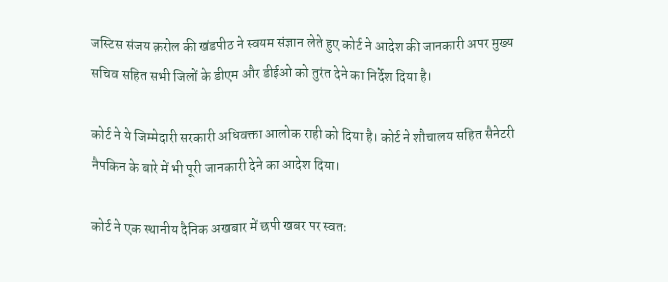जस्टिस संजय क़रोल की खंडपीठ ने स्वयम संज्ञान लेते हुए कोर्ट ने आदेश की जानकारी अपर मुख्य सचिव सहित सभी जिलों के डीएम और डीईओ को तुरंत देने का निर्देश दिया है।

कोर्ट ने ये जिम्मेदारी सरकारी अधिवक्ता आलोक राही को दिया है। कोर्ट ने शौचालय सहित सैनेटरी नैपकिन के बारे में भी पूरी जानकारी देने का आदेश दिया।

कोर्ट ने एक स्थानीय दैनिक अखबार में छपी खबर पर स्वतः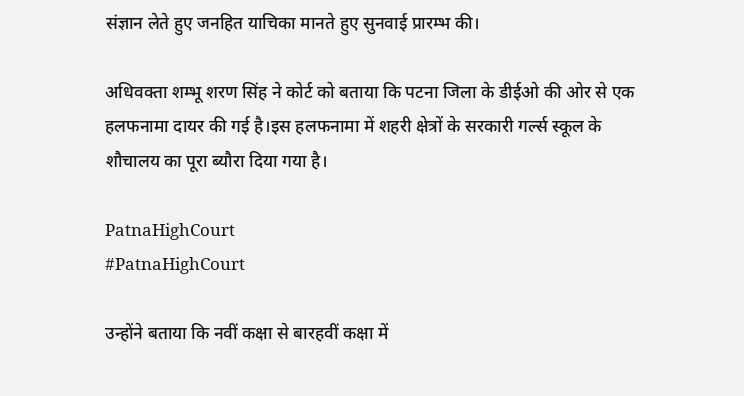संज्ञान लेते हुए जनहित याचिका मानते हुए सुनवाई प्रारम्भ की।

अधिवक्ता शम्भू शरण सिंह ने कोर्ट को बताया कि पटना जिला के डीईओ की ओर से एक हलफनामा दायर की गई है।इस हलफनामा में शहरी क्षेत्रों के सरकारी गर्ल्स स्कूल के शौचालय का पूरा ब्यौरा दिया गया है।

PatnaHighCourt
#PatnaHighCourt

उन्होंने बताया कि नवीं कक्षा से बारहवीं कक्षा में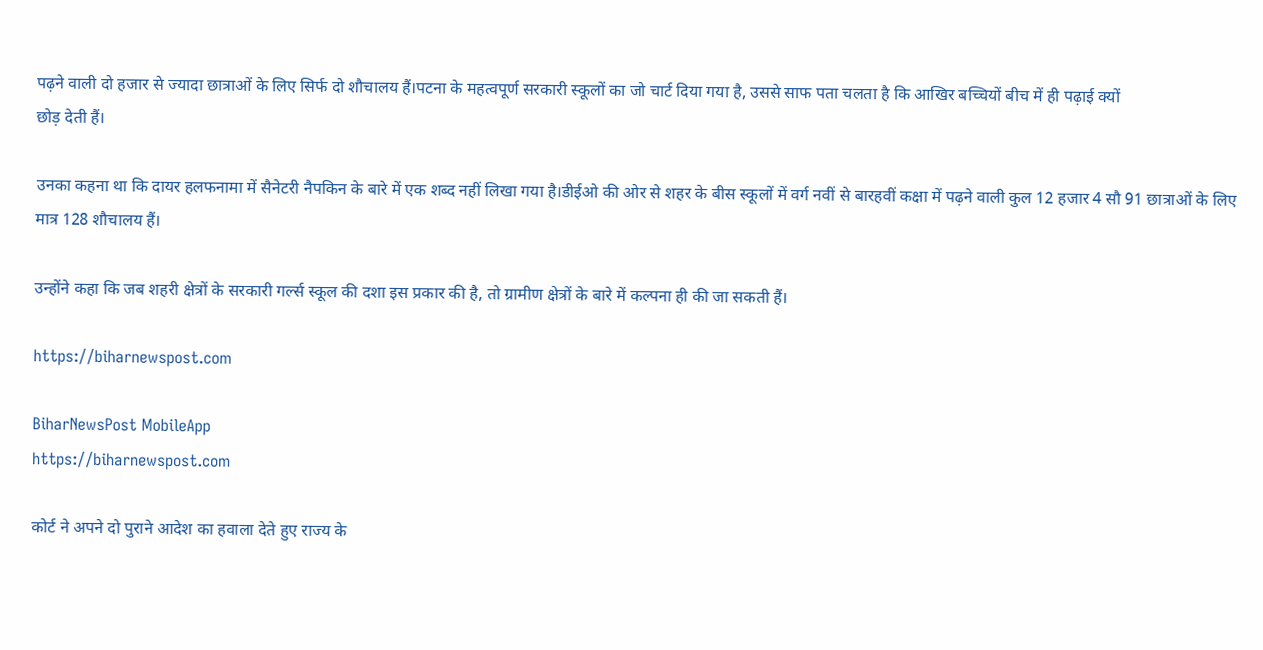पढ़ने वाली दो हजार से ज्यादा छात्राओं के लिए सिर्फ दो शौचालय हैं।पटना के महत्वपूर्ण सरकारी स्कूलों का जो चार्ट दिया गया है, उससे साफ पता चलता है कि आखिर बच्चियों बीच में ही पढ़ाई क्यों
छोड़ देती हैं।

उनका कहना था कि दायर हलफनामा में सैनेटरी नैपकिन के बारे में एक शब्द नहीं लिखा गया है।डीईओ की ओर से शहर के बीस स्कूलों में वर्ग नवीं से बारहवीं कक्षा में पढ़ने वाली कुल 12 हजार 4 सौ 91 छात्राओं के लिए मात्र 128 शौचालय हैं।

उन्होंने कहा कि जब शहरी क्षेत्रों के सरकारी गर्ल्स स्कूल की दशा इस प्रकार की है, तो ग्रामीण क्षेत्रों के बारे में कल्पना ही की जा सकती हैं।

https://biharnewspost.com

BiharNewsPost MobileApp
https://biharnewspost.com

कोर्ट ने अपने दो पुराने आदेश का हवाला देते हुए राज्य के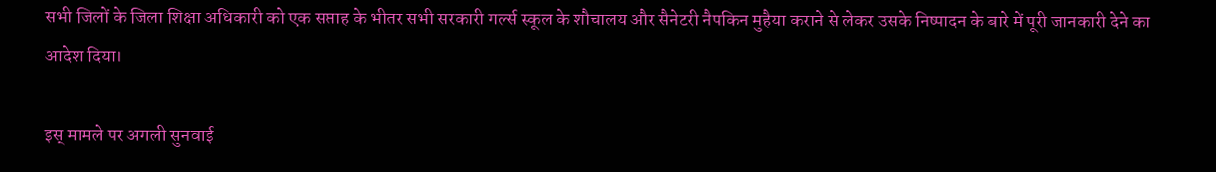सभी जिलों के जिला शिक्षा अधिकारी को एक सप्ताह के भीतर सभी सरकारी गर्ल्स स्कूल के शौचालय और सैनेटरी नैपकिन मुहैया कराने से लेकर उसके निष्पादन के बारे में पूरी जानकारी देने का आदेश दिया।

इस् मामले पर अगली सुनवाई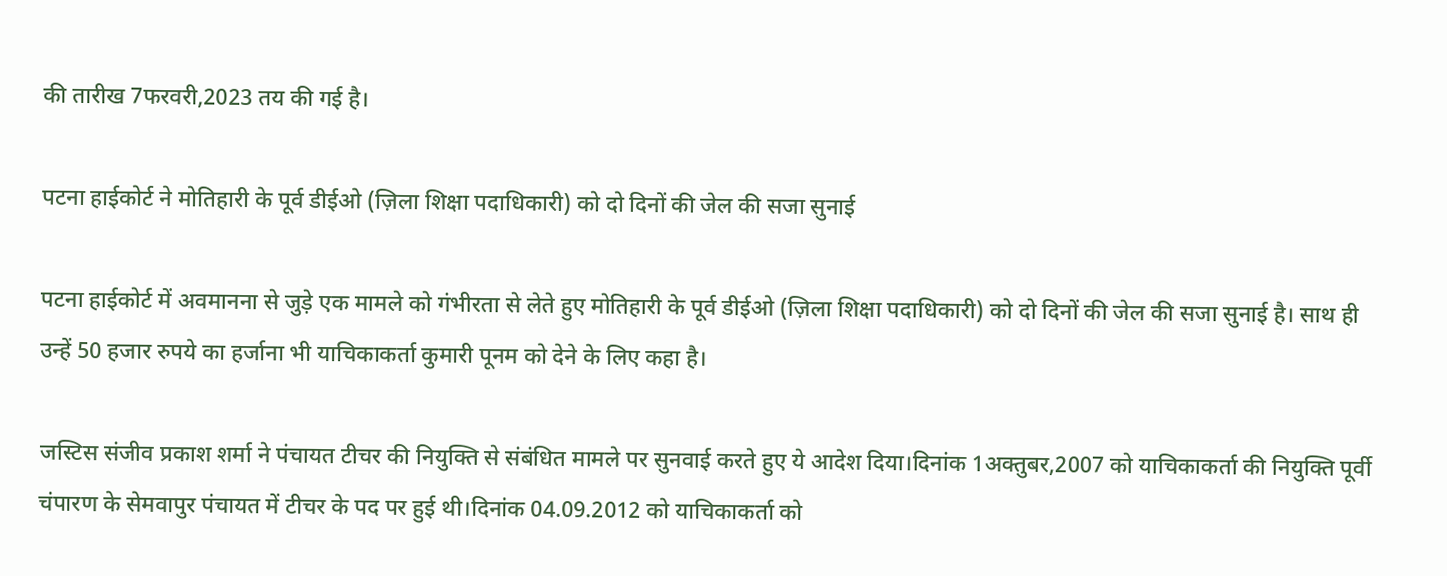की तारीख 7फरवरी,2023 तय की गई है।

पटना हाईकोर्ट ने मोतिहारी के पूर्व डीईओ (ज़िला शिक्षा पदाधिकारी) को दो दिनों की जेल की सजा सुनाई

पटना हाईकोर्ट में अवमानना से जुड़े एक मामले को गंभीरता से लेते हुए मोतिहारी के पूर्व डीईओ (ज़िला शिक्षा पदाधिकारी) को दो दिनों की जेल की सजा सुनाई है। साथ ही उन्हें 50 हजार रुपये का हर्जाना भी याचिकाकर्ता कुमारी पूनम को देने के लिए कहा है।

जस्टिस संजीव प्रकाश शर्मा ने पंचायत टीचर की नियुक्ति से संबंधित मामले पर सुनवाई करते हुए ये आदेश दिया।दिनांक 1अक्तुबर,2007 को याचिकाकर्ता की नियुक्ति पूर्वी चंपारण के सेमवापुर पंचायत में टीचर के पद पर हुई थी।दिनांक 04.09.2012 को याचिकाकर्ता को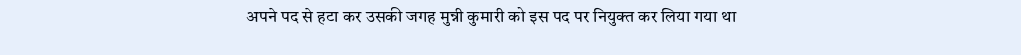अपने पद से हटा कर उसकी जगह मुन्नी कुमारी को इस पद पर नियुक्त कर लिया गया था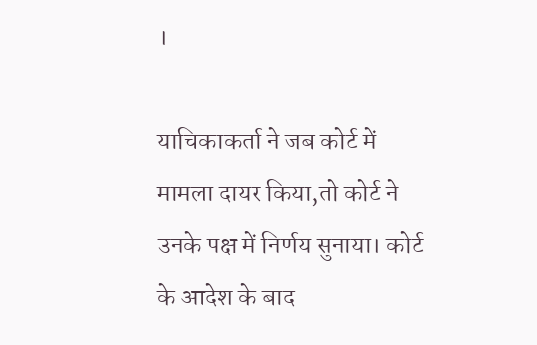।

याचिकाकर्ता ने जब कोर्ट में मामला दायर किया,तो कोर्ट ने उनके पक्ष में निर्णय सुनाया। कोर्ट के आदेश के बाद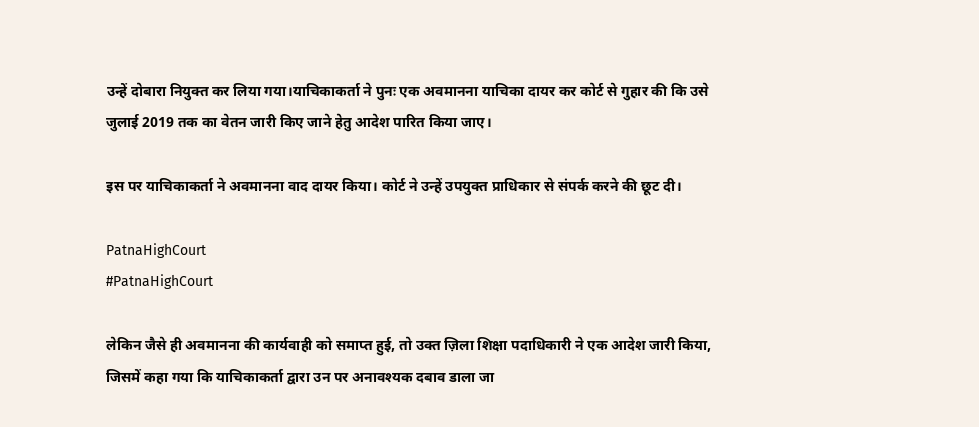उन्हें दोबारा नियुक्त कर लिया गया।याचिकाकर्ता ने पुनः एक अवमानना याचिका दायर कर कोर्ट से गुहार की कि उसे जुलाई 2019 तक का वेतन जारी किए जाने हेतु आदेश पारित किया जाए।

इस पर याचिकाकर्ता ने अवमानना वाद दायर किया। कोर्ट ने उन्हें उपयुक्त प्राधिकार से संपर्क करने की छूट दी।

PatnaHighCourt
#PatnaHighCourt

लेकिन जैसे ही अवमानना की कार्यवाही को समाप्त हुई, तो उक्त ज़िला शिक्षा पदाधिकारी ने एक आदेश जारी किया, जिसमें कहा गया कि याचिकाकर्ता द्वारा उन पर अनावश्यक दबाव डाला जा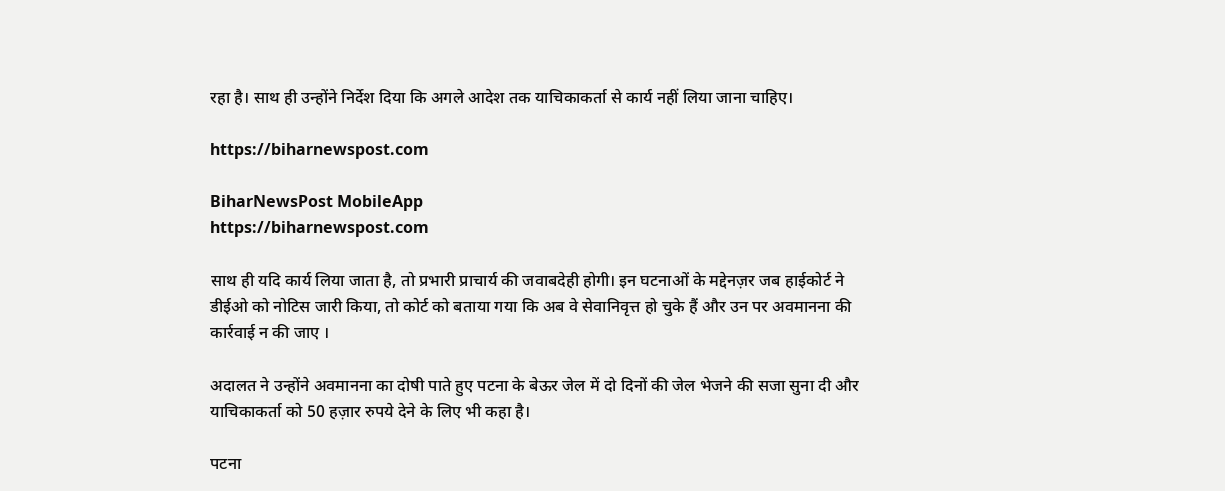रहा है। साथ ही उन्होंने निर्देश दिया कि अगले आदेश तक याचिकाकर्ता से कार्य नहीं लिया जाना चाहिए।

https://biharnewspost.com

BiharNewsPost MobileApp
https://biharnewspost.com

साथ ही यदि कार्य लिया जाता है, तो प्रभारी प्राचार्य की जवाबदेही होगी। इन घटनाओं के मद्देनज़र जब हाईकोर्ट ने डीईओ को नोटिस जारी किया, तो कोर्ट को बताया गया कि अब वे सेवानिवृत्त हो चुके हैं और उन पर अवमानना की कार्रवाई न की जाए ।

अदालत ने उन्होंने अवमानना का दोषी पाते हुए पटना के बेऊर जेल में दो दिनों की जेल भेजने की सजा सुना दी और याचिकाकर्ता को 50 हज़ार रुपये देने के लिए भी कहा है।

पटना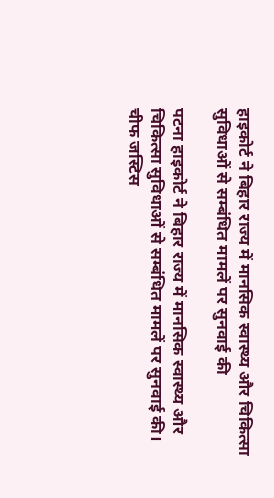हाइकोर्ट ने बिहार राज्य में मानसिक स्वास्थ्य और चिकित्सा सुविधाओं से सम्बंधित मामलें पर सुनवाई की

पटना हाइकोर्ट ने बिहार राज्य में मानसिक स्वास्थ्य और चिकित्सा सुविधाओं से सम्बंधित मामलें पर सुनवाई की। चीफ जस्टिस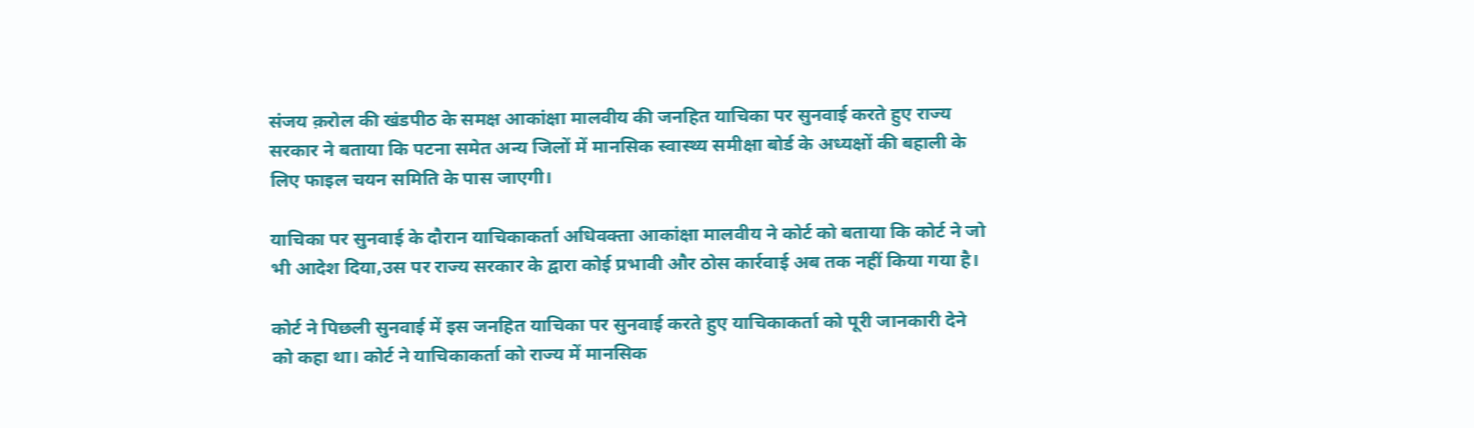संजय क़रोल की खंडपीठ के समक्ष आकांक्षा मालवीय की जनहित याचिका पर सुनवाई करते हुए राज्य सरकार ने बताया कि पटना समेत अन्य जिलों में मानसिक स्वास्थ्य समीक्षा बोर्ड के अध्यक्षों की बहाली के लिए फाइल चयन समिति के पास जाएगी।

याचिका पर सुनवाई के दौरान याचिकाकर्ता अधिवक्ता आकांक्षा मालवीय ने कोर्ट को बताया कि कोर्ट ने जो भी आदेश दिया,उस पर राज्य सरकार के द्वारा कोई प्रभावी और ठोस कार्रवाई अब तक नहीं किया गया है।

कोर्ट ने पिछली सुनवाई में इस जनहित याचिका पर सुनवाई करते हुए याचिकाकर्ता को पूरी जानकारी देने को कहा था। कोर्ट ने याचिकाकर्ता को राज्य में मानसिक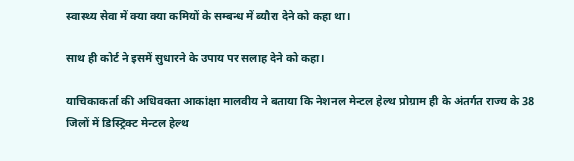स्वास्थ्य सेवा में क्या क्या कमियों के सम्बन्ध में ब्यौरा देने को कहा था।

साथ ही कोर्ट ने इसमें सुधारने के उपाय पर सलाह देने को कहा।

याचिकाकर्ता की अधिवक्ता आकांक्षा मालवीय ने बताया कि नेशनल मेन्टल हेल्थ प्रोग्राम ही के अंतर्गत राज्य के 38 जिलों में डिस्ट्रिक्ट मेन्टल हेल्थ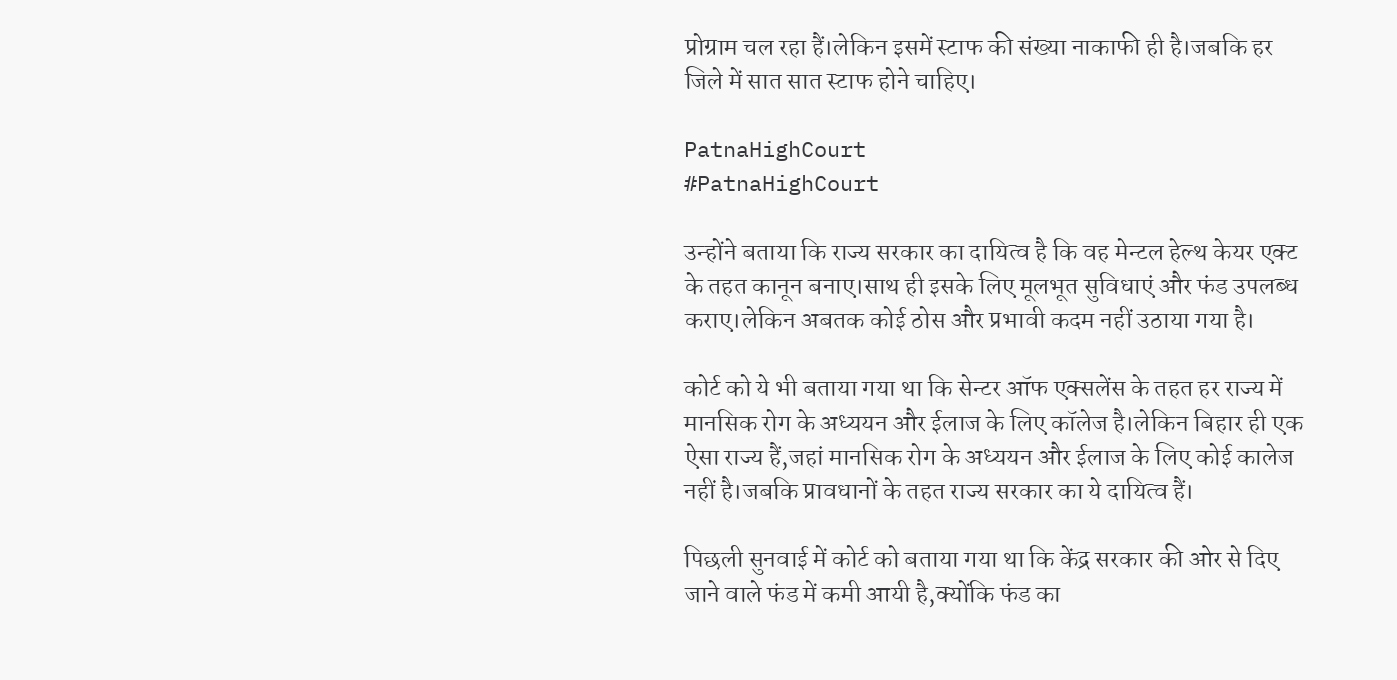प्रोग्राम चल रहा हैं।लेकिन इसमें स्टाफ की संख्या नाकाफी ही है।जबकि हर जिले में सात सात स्टाफ होने चाहिए।

PatnaHighCourt
#PatnaHighCourt

उन्होंने बताया कि राज्य सरकार का दायित्व है कि वह मेन्टल हेल्थ केयर एक्ट के तहत कानून बनाए।साथ ही इसके लिए मूलभूत सुविधाएं और फंड उपलब्ध कराए।लेकिन अबतक कोई ठोस और प्रभावी कदम नहीं उठाया गया है।

कोर्ट को ये भी बताया गया था कि सेन्टर ऑफ एक्सलेंस के तहत हर राज्य में मानसिक रोग के अध्ययन और ईलाज के लिए कॉलेज है।लेकिन बिहार ही एक ऐसा राज्य हैं,जहां मानसिक रोग के अध्ययन और ईलाज के लिए कोई कालेज नहीं है।जबकि प्रावधानों के तहत राज्य सरकार का ये दायित्व हैं।

पिछली सुनवाई में कोर्ट को बताया गया था कि केंद्र सरकार की ओर से दिए जाने वाले फंड में कमी आयी है,क्योंकि फंड का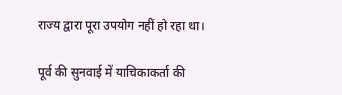राज्य द्वारा पूरा उपयोग नहीं हो रहा था।

पूर्व की सुनवाई में याचिकाकर्ता की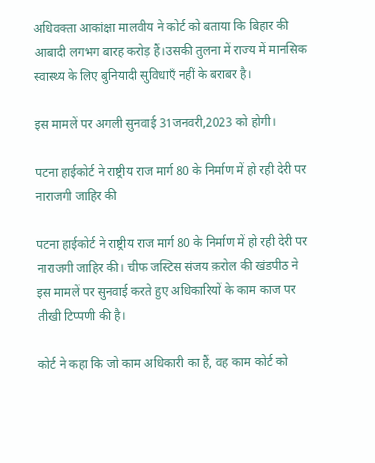अधिवक्ता आकांक्षा मालवीय ने कोर्ट को बताया कि बिहार की आबादी लगभग बारह करोड़ हैं।उसकी तुलना में राज्य में मानसिक स्वास्थ्य के लिए बुनियादी सुविधाएँ नहीं के बराबर है।

इस मामलें पर अगली सुनवाई 31जनवरी,2023 को होगी।

पटना हाईकोर्ट ने राष्ट्रीय राज मार्ग 80 के निर्माण में हो रही देरी पर नाराजगी जाहिर की

पटना हाईकोर्ट ने राष्ट्रीय राज मार्ग 80 के निर्माण में हो रही देरी पर नाराजगी जाहिर की। चीफ जस्टिस संजय क़रोल की खंडपीठ ने इस मामलें पर सुनवाई करते हुए अधिकारियों के काम काज पर तीखी टिप्पणी की है।

कोर्ट ने कहा कि जो काम अधिकारी का हैं, वह काम कोर्ट को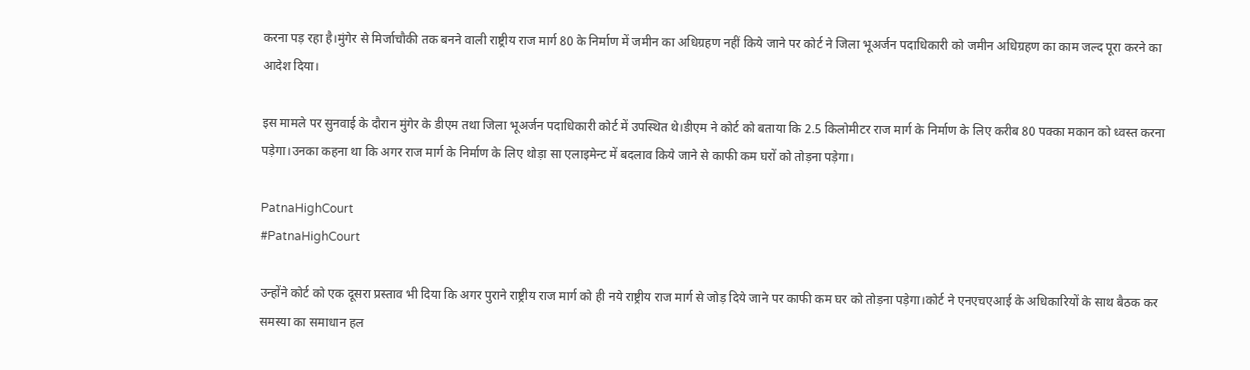करना पड़ रहा है।मुंगेर से मिर्जाचौकी तक बनने वाली राष्ट्रीय राज मार्ग 80 के निर्माण में जमीन का अधिग्रहण नहीं किये जाने पर कोर्ट ने जिला भूअर्जन पदाधिकारी को जमीन अधिग्रहण का काम जल्द पूरा करने का आदेश दिया।

इस मामले पर सुनवाई के दौरान मुंगेर के डीएम तथा जिला भूअर्जन पदाधिकारी कोर्ट में उपस्थित थे।डीएम ने कोर्ट को बताया कि 2.5 किलोमीटर राज मार्ग के निर्माण के लिए करीब 80 पक्का मकान को ध्वस्त करना पड़ेगा।उनका कहना था कि अगर राज मार्ग के निर्माण के लिए थोड़ा सा एलाइमेन्ट में बदलाव किये जाने से काफी कम घरों को तोड़ना पड़ेगा।

PatnaHighCourt
#PatnaHighCourt

उन्होंने कोर्ट को एक दूसरा प्रस्ताव भी दिया कि अगर पुराने राष्ट्रीय राज मार्ग को ही नये राष्ट्रीय राज मार्ग से जोड़ दिये जाने पर काफी कम घर को तोड़ना पड़ेगा।कोर्ट ने एनएचएआई के अधिकारियों के साथ बैठक कर समस्या का समाधान हल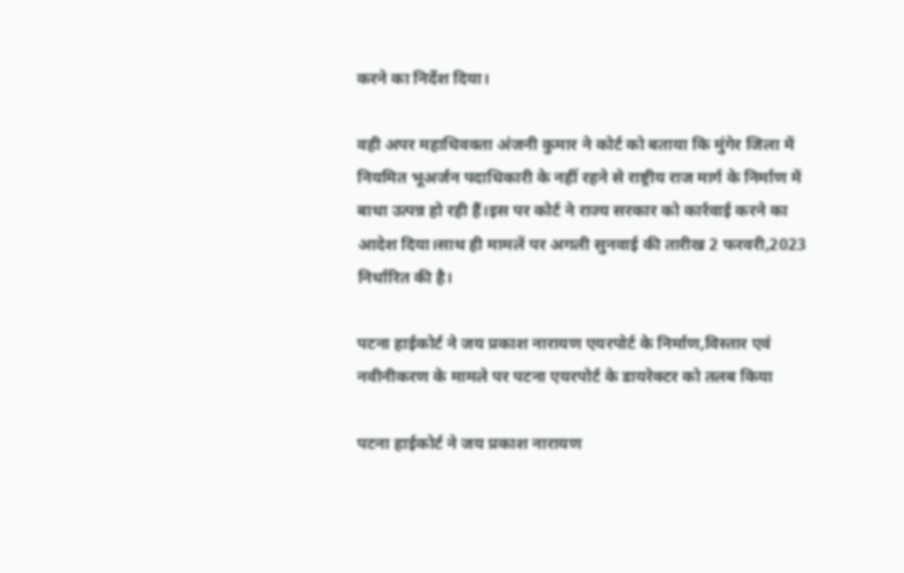करने का निर्देश दिया।

वही अपर महाधिवक्ता अंजनी कुमार ने कोर्ट को बताया कि मुंगेर जिला में नियमित भूअर्जन पदाधिकारी के नहीं रहने से राष्ट्रीय राज मार्ग के निर्माण में बाधा उत्पन्न हो रही हैं।इस पर कोर्ट ने राज्य सरकार को कार्रवाई करने का आदेश दिया।साथ ही मामलें पर अगली सुनवाई की तारीख 2 फरवरी,2023 निर्धारित की है।

पटना हाईकोर्ट ने जय प्रकाश नारायण एयरपोर्ट के निर्माण,विस्तार एवं नवीनीकरण के मामले पर पटना एयरपोर्ट के डायरेक्टर को तलब किया

पटना हाईकोर्ट ने जय प्रकाश नारायण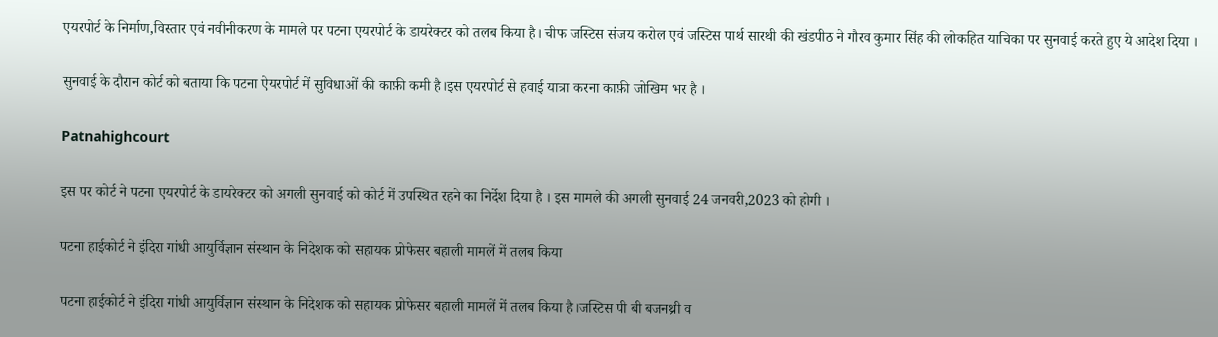एयरपोर्ट के निर्माण,विस्तार एवं नवीनीकरण के मामले पर पटना एयरपोर्ट के डायरेक्टर को तलब किया है। चीफ जस्टिस संजय करोल एवं जस्टिस पार्थ सारथी की खंडपीठ ने गौरव कुमार सिंह की लोकहित याचिका पर सुनवाई करते हुए ये आदेश दिया ।

सुनवाई के दौरान कोर्ट को बताया कि पटना ऐयरपोर्ट में सुविधाओं की काफ़ी कमी है।इस एयरपोर्ट से हवाई यात्रा करना काफ़ी जोखिम भर है ।

Patnahighcourt

इस पर कोर्ट ने पटना एयरपोर्ट के डायरेक्टर को अगली सुनवाई को कोर्ट में उपस्थित रहने का निर्देश दिया है । इस मामले की अगली सुनवाई 24 जनवरी,2023 को होगी ।

पटना हाईकोर्ट ने इंदिरा गांधी आयुर्विज्ञान संस्थान के निदेशक को सहायक प्रोफेसर बहाली मामलें में तलब किया

पटना हाईकोर्ट ने इंदिरा गांधी आयुर्विज्ञान संस्थान के निदेशक को सहायक प्रोफेसर बहाली मामलें में तलब किया है।जस्टिस पी बी बजनथ्री व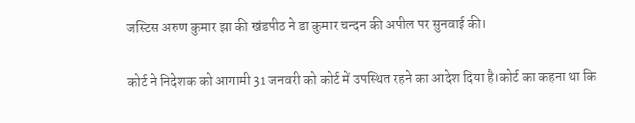जस्टिस अरुण कुमार झा की खंडपीठ ने डा कुमार चन्दन की अपील पर सुनवाई की।

कोर्ट ने निदेशक को आगामी 31 जनवरी को कोर्ट में उपस्थित रहने का आदेश दिया है।कोर्ट का कहना था कि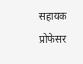सहायक प्रोफेसर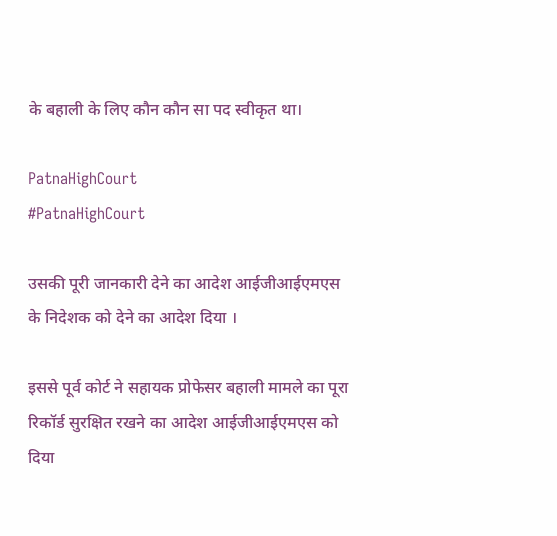के बहाली के लिए कौन कौन सा पद स्वीकृत था।

PatnaHighCourt
#PatnaHighCourt

उसकी पूरी जानकारी देने का आदेश आईजीआईएमएस के निदेशक को देने का आदेश दिया ।

इससे पूर्व कोर्ट ने सहायक प्रोफेसर बहाली मामले का पूरा रिकॉर्ड सुरक्षित रखने का आदेश आईजीआईएमएस को दिया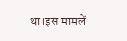था।इस मामलें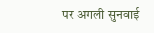पर अगली सुनवाई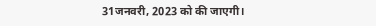31जनवरी, 2023 को की जाएगी।